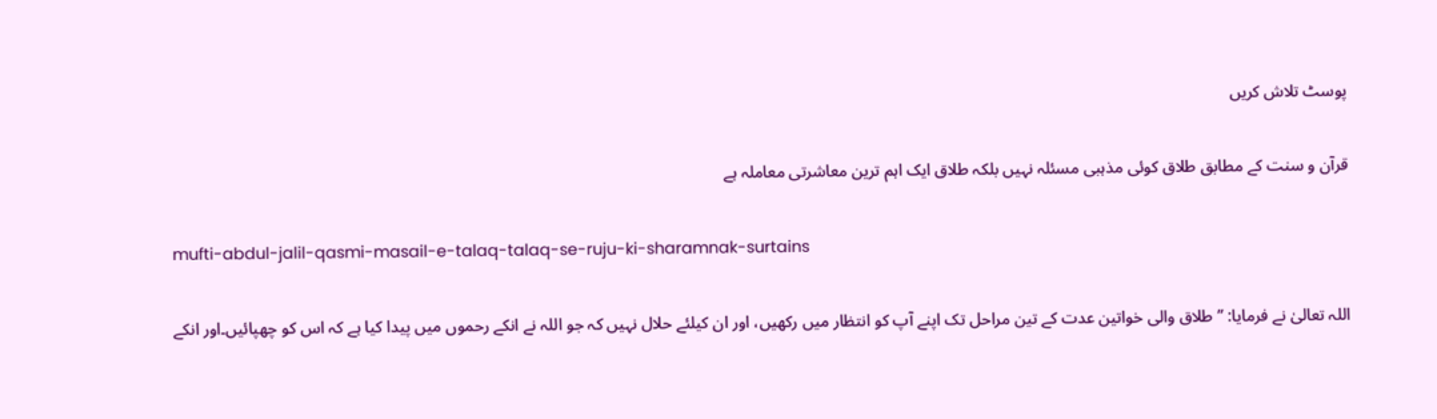پوسٹ تلاش کریں

قرآن و سنت کے مطابق طلاق کوئی مذہبی مسئلہ نہیں بلکہ طلاق ایک اہم ترین معاشرتی معاملہ ہے

mufti-abdul-jalil-qasmi-masail-e-talaq-talaq-se-ruju-ki-sharamnak-surtains

اللہ تعالیٰ نے فرمایا: ’’ طلاق والی خواتین عدت کے تین مراحل تک اپنے آپ کو انتظار میں رکھیں، اور ان کیلئے حلال نہیں کہ جو اللہ نے انکے رحموں میں پیدا کیا ہے کہ اس کو چھپائیں۔اور انکے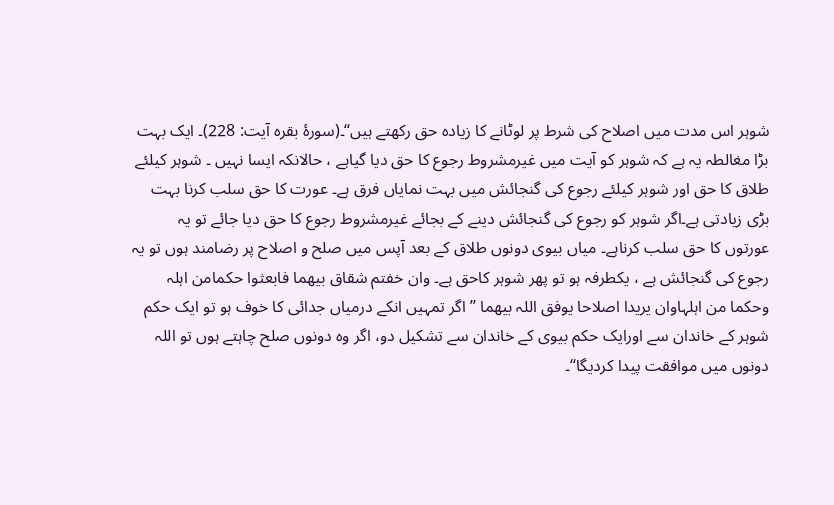شوہر اس مدت میں اصلاح کی شرط پر لوٹانے کا زیادہ حق رکھتے ہیں‘‘۔(سورۂ بقرہ آیت: 228)۔ ایک بہت بڑا مغالطہ یہ ہے کہ شوہر کو آیت میں غیرمشروط رجوع کا حق دیا گیاہے ، حالانکہ ایسا نہیں ۔ شوہر کیلئے طلاق کا حق اور شوہر کیلئے رجوع کی گنجائش میں بہت نمایاں فرق ہے۔ عورت کا حق سلب کرنا بہت بڑی زیادتی ہے۔اگر شوہر کو رجوع کی گنجائش دینے کے بجائے غیرمشروط رجوع کا حق دیا جائے تو یہ عورتوں کا حق سلب کرناہے۔ میاں بیوی دونوں طلاق کے بعد آپس میں صلح و اصلاح پر رضامند ہوں تو یہ رجوع کی گنجائش ہے ، یکطرفہ ہو تو پھر شوہر کاحق ہے۔ وان خفتم شقاق بیھما فابعثوا حکمامن اہلہ وحکما من اہلہاوان یریدا اصلاحا یوفق اللہ بیھما ’’ اگر تمہیں انکے درمیاں جدائی کا خوف ہو تو ایک حکم شوہر کے خاندان سے اورایک حکم بیوی کے خاندان سے تشکیل دو، اگر وہ دونوں صلح چاہتے ہوں تو اللہ دونوں میں موافقت پیدا کردیگا‘‘۔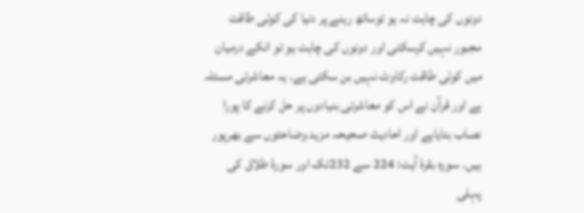دونوں کی چاہت نہ ہو توساتھ رہنے پر دنیا کی کوئی طاقت مجبور نہیں کرسکتی اور دونوں کی چاہت ہو تو انکے درمیان میں کوئی طاقت رکاوٹ نہیں بن سکتی ہے۔ یہ معاشرتی مسئلہ ہے اور قرآن نے اس کو معاشرتی بنیادوں پر حل کرنے کا پورا نصاب بتایاہے اور احادیث صحیحہ مزید وضاحتوں سے بھرپور ہیں۔ سورہ بقرۂ آیت: 224 سے 232تک اور سورۂ طلاق کی پہلی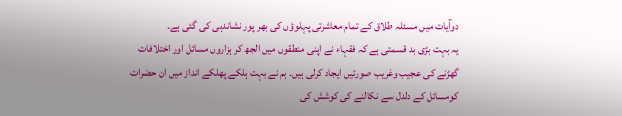دوآیات میں مسئلہ طلاق کے تمام معاشرتی پہلوؤں کی بھر پور نشاندہی کی گئی ہے۔
یہ بہت بڑی بد قسمتی ہے کہ فقہاء نے اپنی منطقوں میں الجھ کر ہزاروں مسائل اور اختلافات گھڑنے کی عجیب وغریب صورتیں ایجاد کرلی ہیں۔ ہم نے بہت ہلکے پھلکے انداز میں ان حضرات کومسائل کے دلدل سے نکالنے کی کوشش کی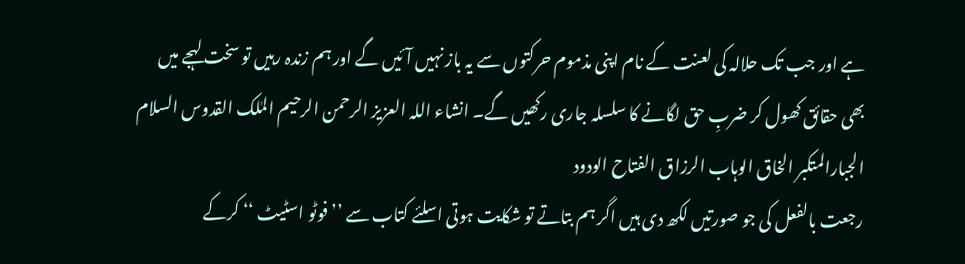ہے اور جب تک حلالہ کی لعنت کے نام اپنی مذموم حرکتوں سے یہ باز نہیں آئیں گے اور ہم زندہ رہیں تو سخت لہجے میں بھی حقائق کھول کر ضربِ حق لگانے کا سلسلہ جاری رکھیں گے۔ انشاء اللہ العزیز الرحمن الرحیم المٰلک القدوس السلام الجبارالمتکبر الخاق الوہاب الرزاق الفتاح الودود
رجعت بالفعل کی جو صورتیں لکھ دی ہیں اگر ہم بتاتے تو شکایت ہوتی اسلئے کتاب سے ’’ فوٹو اسٹیٹ ‘‘ کرکے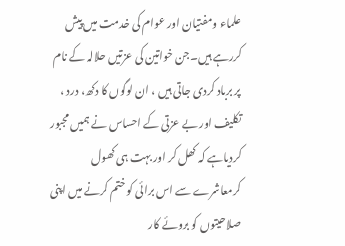علماء ومفتیان اور عوام کی خدمت میں پیش کررہے ہیں۔جن خواتین کی عزتیں حلالہ کے نام پر برباد کردی جاتی ہیں ، ان لوگوں کا دکھ، درد ، تکلیف اور بے عزتی کے احساس نے ہمیں مجبور کردیاہے کہ کھل کر اور بہت ہی کھول کرمعاشرے سے اس برائی کو ختم کرنے میں اپنی صلاحیتوں کو بروئے کار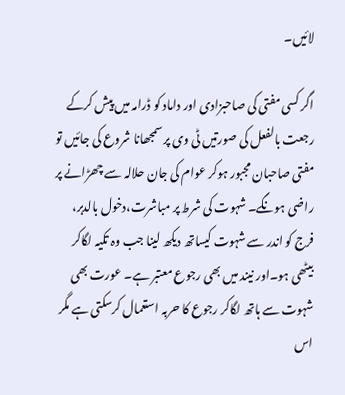لائیں۔

اگر کسی مفتی کی صاحبزادی اور داماد کو ڈرامہ میں پیش کرکے رجعت بالفعل کی صورتیں ٹی وی پر سمجھانا شروع کی جائیں تو مفتی صاحبان مجبور ہوکر عوام کی جان حلالہ سے چھڑانے پر راضی ہونگے۔ شہوت کی شرط پر مباشرت،دخول بالدبر، فرج کو اندر سے شہوت کیساتھ دیکھ لینا جب وہ تکیہ لگاکر بیٹھی ہو۔اور نیند میں بھی رجوع معتبر ہے۔ عورت بھی شہوت سے ہاتھ لگاکر رجوع کا حربہ استعمال کرسکتی ہے مگر اس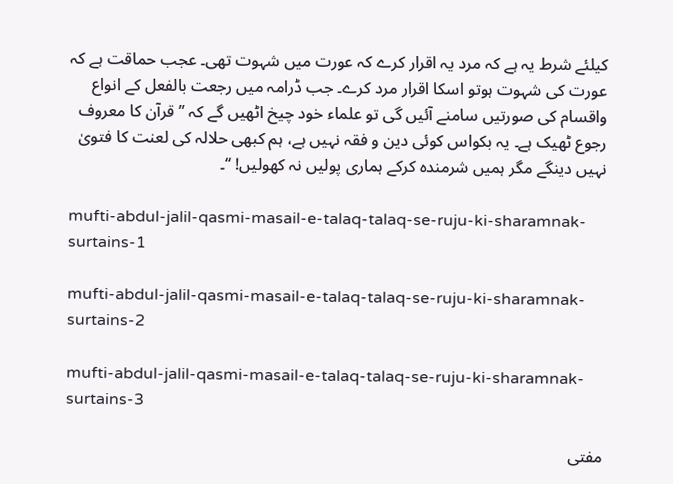کیلئے شرط یہ ہے کہ مرد یہ اقرار کرے کہ عورت میں شہوت تھی۔ عجب حماقت ہے کہ عورت کی شہوت ہوتو اسکا اقرار مرد کرے۔ جب ڈرامہ میں رجعت بالفعل کے انواع واقسام کی صورتیں سامنے آئیں گی تو علماء خود چیخ اٹھیں گے کہ ’’ قرآن کا معروف رجوع ٹھیک ہے۔ یہ بکواس کوئی دین و فقہ نہیں ہے، ہم کبھی حلالہ کی لعنت کا فتویٰ نہیں دینگے مگر ہمیں شرمندہ کرکے ہماری پولیں نہ کھولیں! ‘‘۔

mufti-abdul-jalil-qasmi-masail-e-talaq-talaq-se-ruju-ki-sharamnak-surtains-1

mufti-abdul-jalil-qasmi-masail-e-talaq-talaq-se-ruju-ki-sharamnak-surtains-2

mufti-abdul-jalil-qasmi-masail-e-talaq-talaq-se-ruju-ki-sharamnak-surtains-3

مفتی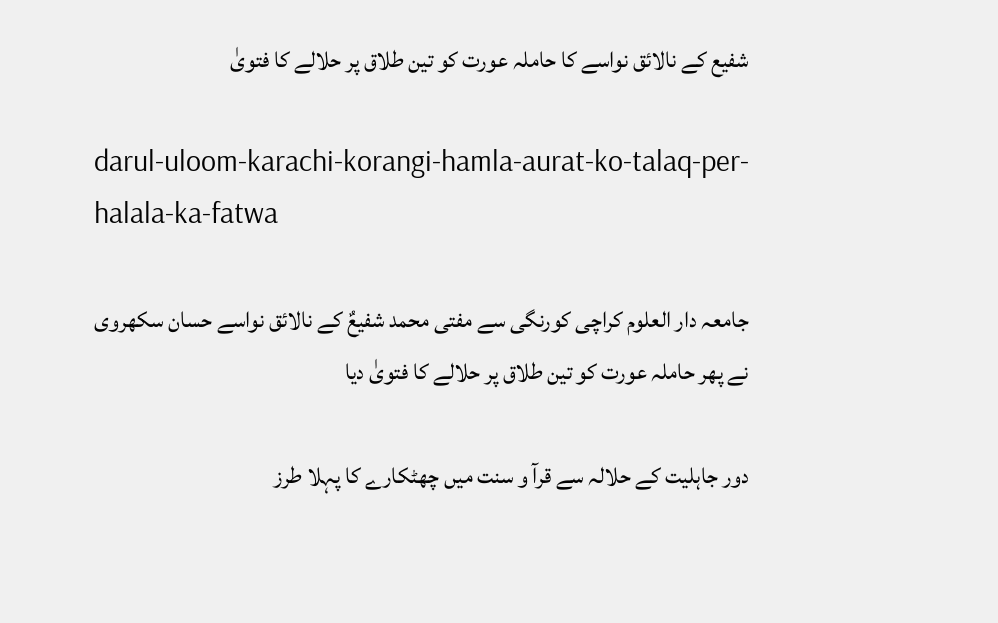شفیع کے نالائق نواسے کا حاملہ عورت کو تین طلاق پر حلالے کا فتویٰ

darul-uloom-karachi-korangi-hamla-aurat-ko-talaq-per-halala-ka-fatwa

جامعہ دار العلوم کراچی کورنگی سے مفتی محمد شفیعٌ کے نالائق نواسے حسان سکھروی نے پھر حاملہ عورت کو تین طلاق پر حلالے کا فتویٰ دیا

دور جاہلیت کے حلالہ سے قرآ و سنت میں چھٹکارے کا پہلا طرز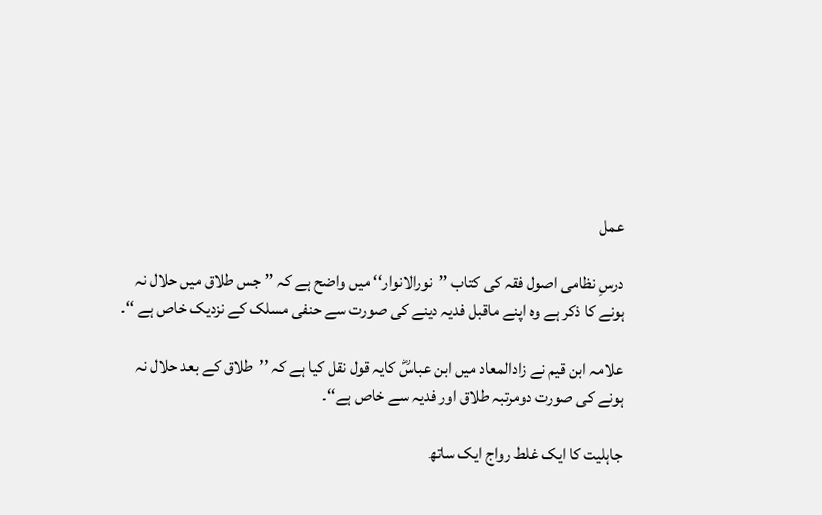عمل

درسِ نظامی اصول فقہ کی کتاب ’’نورالانوار‘‘ میں واضح ہے کہ ’’ جس طلاق میں حلال نہ ہونے کا ذکر ہے وہ اپنے ماقبل فدیہ دینے کی صورت سے حنفی مسلک کے نزدیک خاص ہے ‘‘۔

علامہ ابن قیم نے زادالمعاد میں ابن عباسؓ کایہ قول نقل کیا ہے کہ ’’طلاق کے بعد حلال نہ ہونے کی صورت دومرتبہ طلاق اور فدیہ سے خاص ہے‘‘۔

جاہلیت کا ایک غلط رواج ایک ساتھ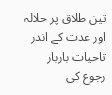تین طلاق پر حلالہ اور عدت کے اندر تاحیات باربار رجوع کی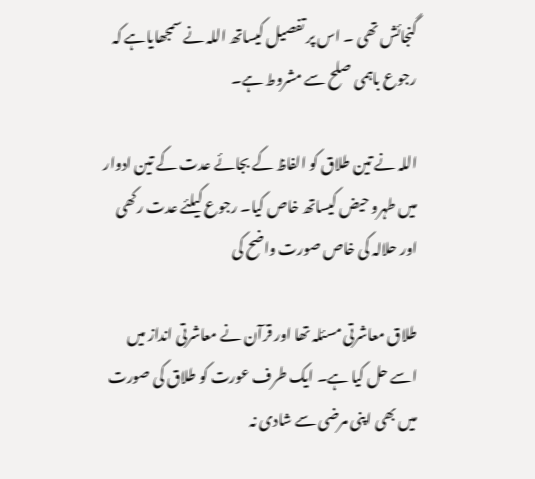گنجائش تھی ۔ اس پر تفصیل کیساتھ اللہ نے سمجھایاہے کہ رجوع باہمی صلح سے مشروط ہے۔

اللہ نے تین طلاق کو الفاظ کے بجائے عدت کے تین ادوار میں طہرو حیض کیساتھ خاص کیا۔ رجوع کیلئے عدت رکھی اور حلالہ کی خاص صورت واضح کی

طلاق معاشرتی مسئلہ تھا اور قرآن نے معاشرتی انداز میں اسے حل کیا ہے۔ ایک طرف عورت کو طلاق کی صورت میں بھی اپنی مرضی سے شادی نہ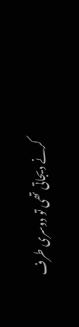کرنے دیجاتی تھی تو دوسری طرف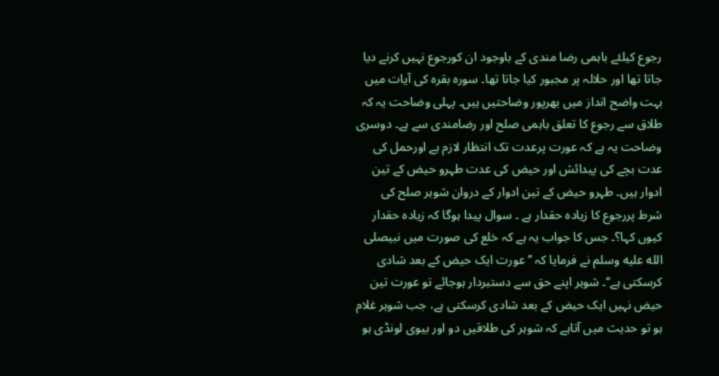رجوع کیلئے باہمی رضا مندی کے باوجود ان کورجوع نہیں کرنے دیا جاتا تھا اور حلالہ پر مجبور کیا جاتا تھا۔ سورہ بقرہ کی آیات میں بہت واضح انداز میں بھرپور وضاحتیں ہیں۔ پہلی وضاحت یہ کہ طلاق سے رجوع کا تعلق باہمی صلح اور رضامندی سے ہے۔ دوسری وضاحت یہ ہے کہ عورت پرعدت تک انتظار لازم ہے اورحمل کی عدت بچے کی پیدائش اور حیض کی عدت طہرو حیض کے تین ادوار ہیں۔ طہرو حیض کے تین ادوار کے دروان شوہر صلح کی شرط پررجوع کا زیادہ حقدار ہے ۔ سوال پیدا ہوگا کہ زیادہ حقدار کیوں کہا؟۔ جس کا جواب یہ ہے کہ خلع کی صورت میں نبیصلى الله عليه وسلم نے فرمایا کہ ’’عورت ایک حیض کے بعد شادی کرسکتی ہے‘‘۔ شوہر اپنے حق سے دستبردار ہوجائے تو عورت تین حیض نہیں ایک حیض کے بعد شادی کرسکتی ہے، جب شوہر غلام ہو تو حدیث میں آتاہے کہ شوہر کی طلاقیں دو اور بیوی لونڈی ہو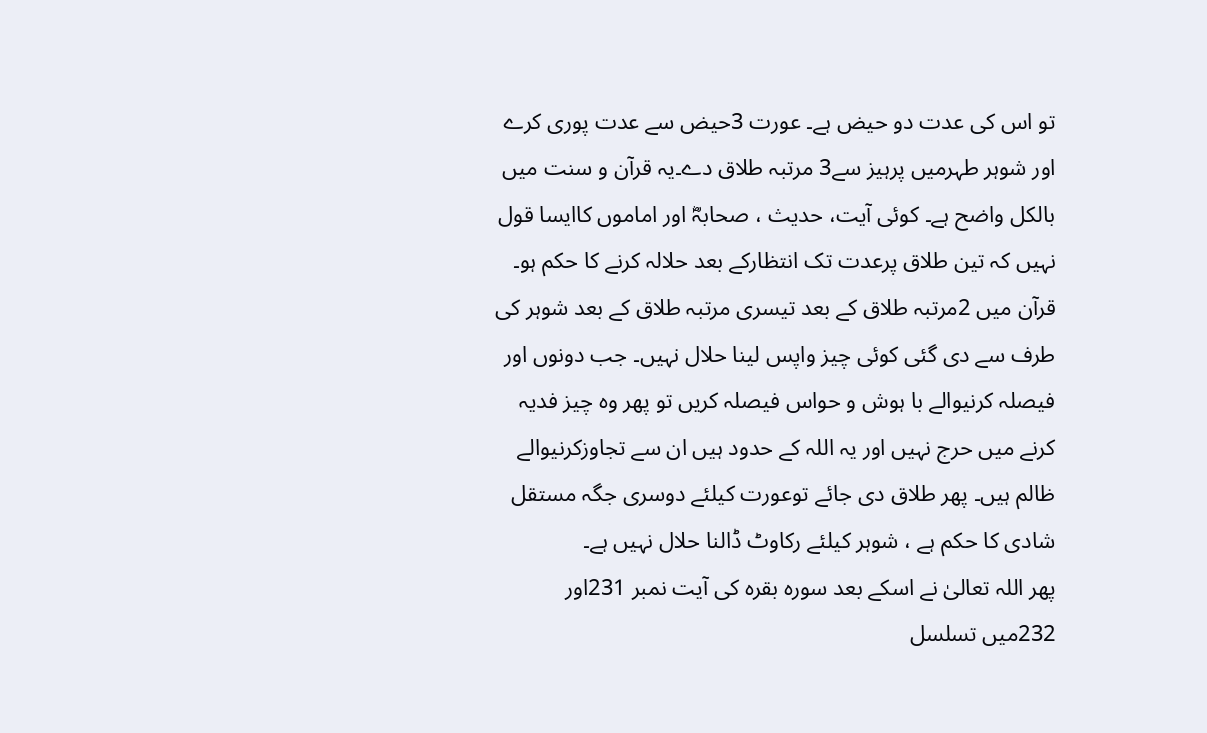تو اس کی عدت دو حیض ہے۔ عورت 3حیض سے عدت پوری کرے اور شوہر طہرمیں پرہیز سے3 مرتبہ طلاق دے۔یہ قرآن و سنت میں بالکل واضح ہے۔ کوئی آیت، حدیث ، صحابہؓ اور اماموں کاایسا قول نہیں کہ تین طلاق پرعدت تک انتظارکے بعد حلالہ کرنے کا حکم ہو۔ قرآن میں 2مرتبہ طلاق کے بعد تیسری مرتبہ طلاق کے بعد شوہر کی طرف سے دی گئی کوئی چیز واپس لینا حلال نہیں۔ جب دونوں اور فیصلہ کرنیوالے با ہوش و حواس فیصلہ کریں تو پھر وہ چیز فدیہ کرنے میں حرج نہیں اور یہ اللہ کے حدود ہیں ان سے تجاوزکرنیوالے ظالم ہیں۔ پھر طلاق دی جائے توعورت کیلئے دوسری جگہ مستقل شادی کا حکم ہے ، شوہر کیلئے رکاوٹ ڈالنا حلال نہیں ہے۔
پھر اللہ تعالیٰ نے اسکے بعد سورہ بقرہ کی آیت نمبر 231اور 232میں تسلسل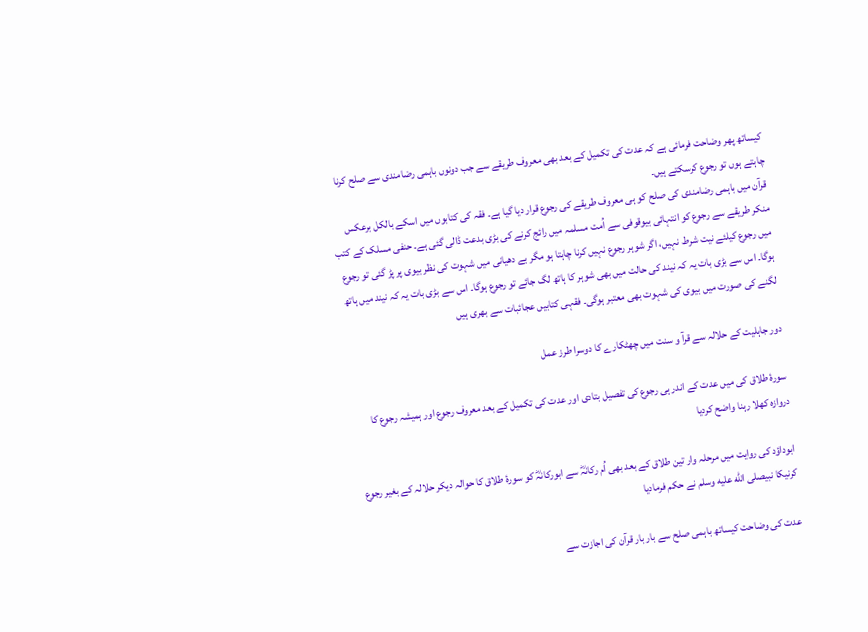کیساتھ پھر وضاحت فرمائی ہے کہ عدت کی تکمیل کے بعد بھی معروف طریقے سے جب دونوں باہمی رضامندی سے صلح کرنا چاہتے ہوں تو رجوع کرسکتے ہیں۔
قرآن میں باہمی رضامندی کی صلح کو ہی معروف طریقے کی رجوع قرار دیا گیا ہے۔ فقہ کی کتابوں میں اسکے بالکل برعکس منکر طریقے سے رجوع کو انتہائی بیوقوفی سے اُمت مسلمہ میں رائج کرنے کی بڑی بدعت ڈالی گئی ہے۔ حنفی مسلک کے کتب میں رجوع کیلئے نیت شرط نہیں، اگر شوہر رجوع نہیں کرنا چاہتا ہو مگر بے دھیانی میں شہوت کی نظر بیوی پر پڑ گئی تو رجوع ہوگا۔ اس سے بڑی بات یہ کہ نیند کی حالت میں بھی شوہر کا ہاتھ لگ جائے تو رجوع ہوگا۔ اس سے بڑی بات یہ کہ نیند میں ہاتھ لگنے کی صورت میں بیوی کی شہوت بھی معتبر ہوگی۔ فقہی کتابیں عجائبات سے بھری ہیں

دور جاہلیت کے حلالہ سے قرآ و سنت میں چھٹکارے کا دوسرا طرز عمل

سورۂ طلاق کی میں عدت کے اندر ہی رجوع کی تفصیل بتادی اور عدت کی تکمیل کے بعد معروف رجوع اور ہمیشہ رجوع کا دروازہ کھلا رہنا واضح کردیا

ابوداؤد کی روایت میں مرحلہ وار تین طلاق کے بعد بھی اُم رکانہؓ سے ابورکانہؓ کو سورۂ طلاق کا حوالہ دیکر حلالہ کے بغیر رجوع کرنیکا نبیصلى الله عليه وسلم نے حکم فرمادیا

عدت کی وضاحت کیساتھ باہمی صلح سے بار بار قرآن کی اجازت سے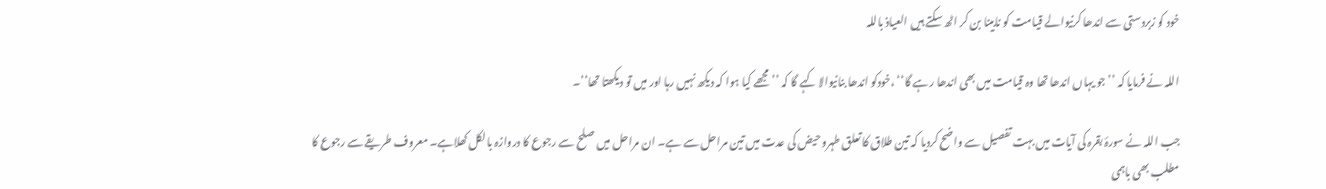خود کو زبردستی سے اندھا کرنیوالے قیامت کو نابینا بن کر اٹھ سکتے ہیں العیاذ باللہ

اللہ نے فرمایا کہ ’’جو یہاں اندھا تھا وہ قیامت میں بھی اندھا رہے گا‘‘ ،خودکو اندھا بنانیوالا کہے گا کہ ’’ مجھے کیا ہوا کہ دیکھ نہیں رہا اور میں تو دیکھتا تھا‘‘۔

جب اللہ نے سورۂ بقرہ کی آیات میں بہت تفصیل سے واضح کردیا کہ تین طلاق کا تعلق طہرو حیض کی عدت میں تین مراحل سے ہے۔ ان مراحل میں صلح سے رجوع کا دروازہ بالکل کھلاہے۔ معروف طریقے سے رجوع کا مطلب بھی باہمی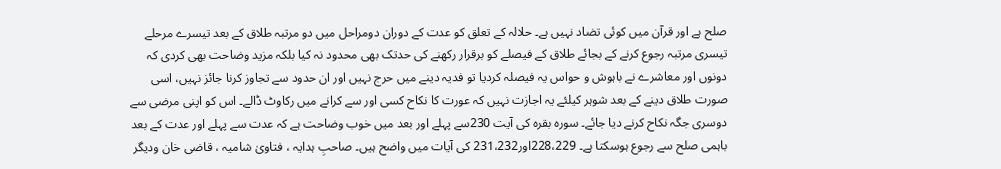صلح ہے اور قرآن میں کوئی تضاد نہیں ہے۔ حلالہ کے تعلق کو عدت کے دوران دومراحل میں دو مرتبہ طلاق کے بعد تیسرے مرحلے تیسری مرتبہ رجوع کرنے کے بجائے طلاق کے فیصلے کو برقرار رکھنے کی حدتک بھی محدود نہ کیا بلکہ مزید وضاحت بھی کردی کہ دونوں اور معاشرے نے باہوش و حواس یہ فیصلہ کردیا تو فدیہ دینے میں حرج نہیں اور ان حدود سے تجاوز کرنا جائز نہیں، اسی صورت طلاق دینے کے بعد شوہر کیلئے یہ اجازت نہیں کہ عورت کا نکاح کسی اور سے کرانے میں رکاوٹ ڈالے۔ اس کو اپنی مرضی سے دوسری جگہ نکاح کرنے دیا جائے۔ سورہ بقرہ کی آیت 230سے پہلے اور بعد میں خوب وضاحت ہے کہ عدت سے پہلے اور عدت کے بعد باہمی صلح سے رجوع ہوسکتا ہے۔ 228،229اور231،232 کی آیات میں واضح ہیں۔ صاحبِ ہدایہ ، فتاویٰ شامیہ ، قاضی خان ودیگر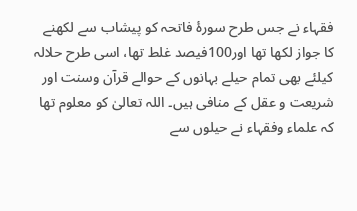فقہاء نے جس طرح سورۂ فاتحہ کو پیشاب سے لکھنے کا جواز لکھا تھا اور100فیصد غلط تھا، اسی طرح حلالہ کیلئے بھی تمام حیلے بہانوں کے حوالے قرآن وسنت اور شریعت و عقل کے منافی ہیں۔ اللہ تعالیٰ کو معلوم تھا کہ علماء وفقہاء نے حیلوں سے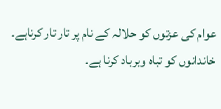عوام کی عزتوں کو حلالہ کے نام پر تار تار کرناہے۔ خاندانوں کو تباہ وبرباد کرنا ہے۔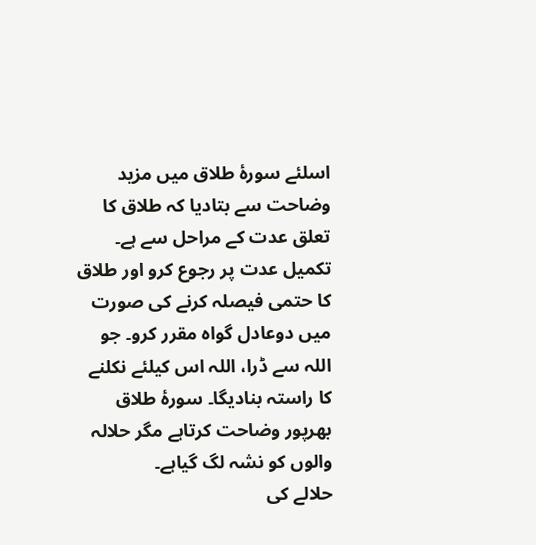اسلئے سورۂ طلاق میں مزید وضاحت سے بتادیا کہ طلاق کا تعلق عدت کے مراحل سے ہے۔ تکمیل عدت پر رجوع کرو اور طلاق کا حتمی فیصلہ کرنے کی صورت میں دوعادل گواہ مقرر کرو۔ جو اللہ سے ڈرا، اللہ اس کیلئے نکلنے کا راستہ بنادیگا۔ سورۂ طلاق بھرپور وضاحت کرتاہے مگر حلالہ والوں کو نشہ لگ گیاہے۔
حلالے کی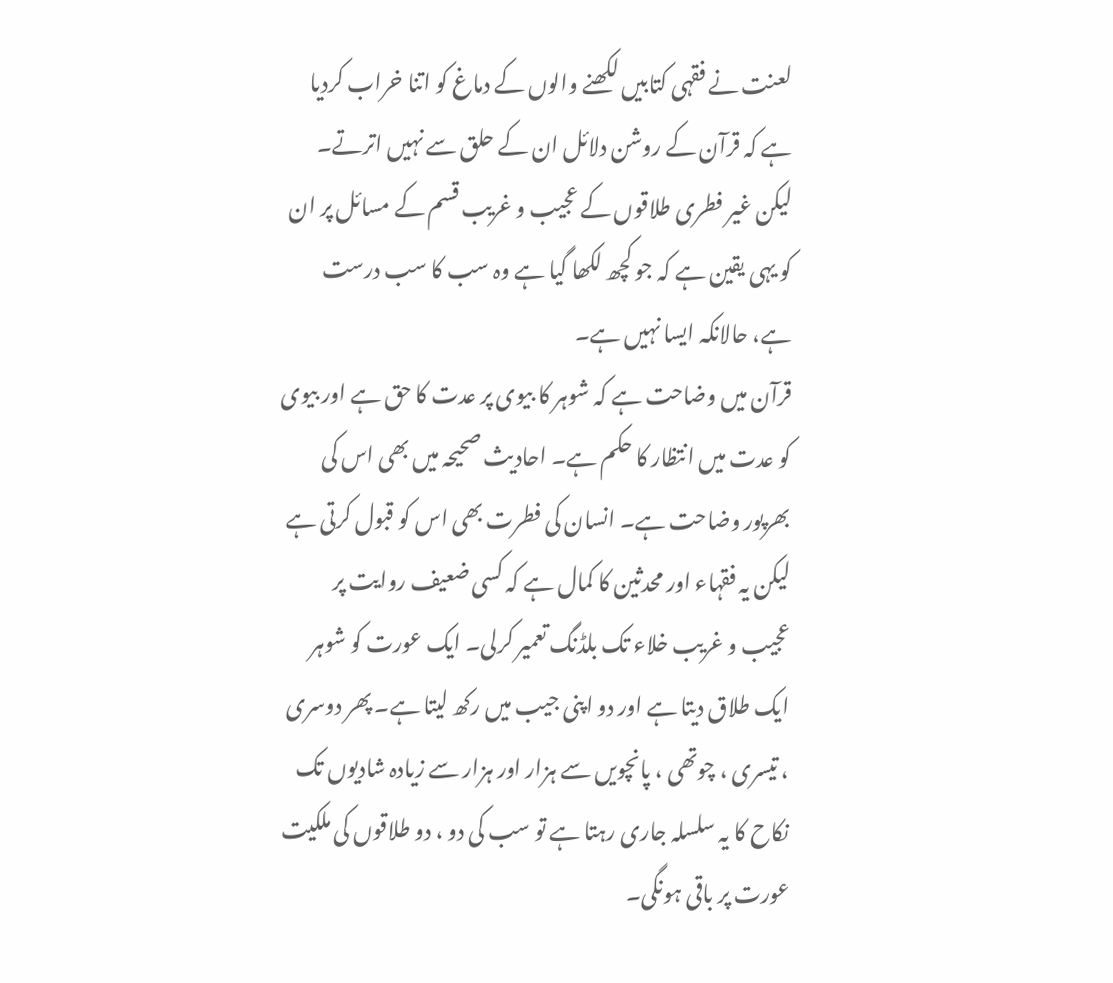لعنت نے فقہی کتابیں لکھنے والوں کے دماغ کو اتنا خراب کردیا ہے کہ قرآن کے روشن دلائل ان کے حلق سے نہیں اترتے۔ لیکن غیر فطری طلاقوں کے عجیب و غریب قسم کے مسائل پر ان کو یہی یقین ہے کہ جو کچھ لکھا گیا ہے وہ سب کا سب درست ہے، حالانکہ ایسا نہیں ہے۔
قرآن میں وضاحت ہے کہ شوہر کا بیوی پر عدت کا حق ہے اور بیوی کو عدت میں انتظار کا حکم ہے۔ احادیث صحیحہ میں بھی اس کی بھرپور وضاحت ہے۔ انسان کی فطرت بھی اس کو قبول کرتی ہے لیکن یہ فقہاء اور محدثین کا کمال ہے کہ کسی ضعیف روایت پر عجیب و غریب خلاء تک بلڈنگ تعمیر کرلی۔ ایک عورت کو شوہر ایک طلاق دیتا ہے اور دو اپنی جیب میں رکھ لیتا ہے۔ پھر دوسری ، تیسری ، چوتھی ، پانچویں سے ہزار اور ہزار سے زیادہ شادیوں تک نکاح کا یہ سلسلہ جاری رہتا ہے تو سب کی دو ، دو طلاقوں کی ملکیت عورت پر باقی ہونگی۔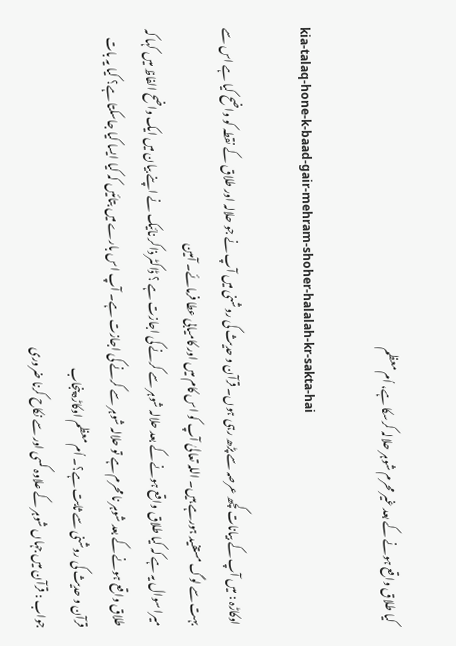کیا طلاق واقع ہونے کے بعد غیر محرم شوہر حلالہ کرسکا ہے، اُم معظم

kia-talaq-hone-k-baad-gair-mehram-shoher-halalah-kr-sakta-hai

اوکاڑہ : میں آپ کے بیانات کچھ عرصہ سے پڑھ رہی ہوں۔ قرآن و حدیث کی روشنی میں آپ نے جو حلالہ اور طلاق کے نقطہ کو واضح کیا ہے اس سے بہت سے لوگ مستفید ہورہے ہیں۔ اللہ تعالیٰ آپ کو اس کام میں اور کامیابی عطا فرمائے۔ آمین
میرا سوال یہ ہے کہ کیا طلاق واقع ہونے کے بعد حلالہ شوہر سے کرنے کی اجازت ہے ؟ ڈاکٹر ذاکر نائیک نے اپنے بیان میں ایک واضح الفاظ میں کہا کہ طلاق واقع ہونے کے بعد شوہر نا محرم ہے تو حلالہ شوہر سے کرنے کی اجازت ہے۔ آپ اس بارے میں بتائیں کہ کیا ایسا کیا جاسکتا ہے؟ کیا یہ بات قرآن و حدیث کی روشنی سے ثابت ہے؟۔ اُم معظم اوکاڑہ پنجاب
جواب : قرآن میں جہاں شوہر کے علاوہ کسی اور سے نکاح کرنا ضروری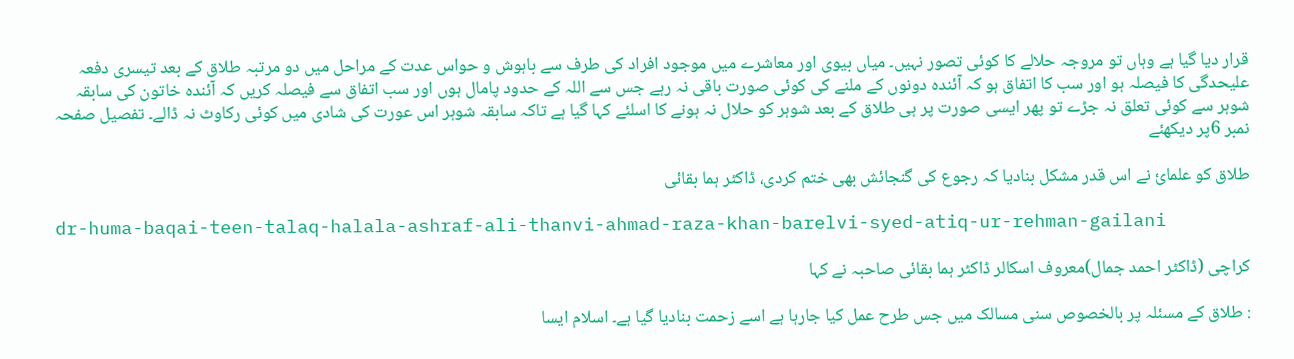قرار دیا گیا ہے وہاں تو مروجہ حلالے کا کوئی تصور نہیں۔ میاں بیوی اور معاشرے میں موجود افراد کی طرف سے باہوش و حواس عدت کے مراحل میں دو مرتبہ طلاق کے بعد تیسری دفعہ علیحدگی کا فیصلہ ہو اور سب کا اتفاق ہو کہ آئندہ دونوں کے ملنے کی کوئی صورت باقی نہ رہے جس سے اللہ کے حدود پامال ہوں اور سب اتفاق سے فیصلہ کریں کہ آئندہ خاتون کی سابقہ شوہر سے کوئی تعلق نہ جڑے تو پھر ایسی صورت پر ہی طلاق کے بعد شوہر کو حلال نہ ہونے کا اسلئے کہا گیا ہے تاکہ سابقہ شوہر اس عورت کی شادی میں کوئی رکاوٹ نہ ڈالے۔ تفصیل صفحہ نمبر 6پر دیکھئے

طلاق کو علمائ نے اس قدر مشکل بنادیا کہ رجوع کی گنجائش بھی ختم کردی، ڈاکٹر ہما بقائی

dr-huma-baqai-teen-talaq-halala-ashraf-ali-thanvi-ahmad-raza-khan-barelvi-syed-atiq-ur-rehman-gailani

کراچی (ڈاکٹر احمد جمال)معروف اسکالر ڈاکٹر ہما بقائی صاحبہ نے کہا

: طلاق کے مسئلہ پر بالخصوص سنی مسالک میں جس طرح عمل کیا جارہا ہے اسے زحمت بنادیا گیا ہے۔ اسلام ایسا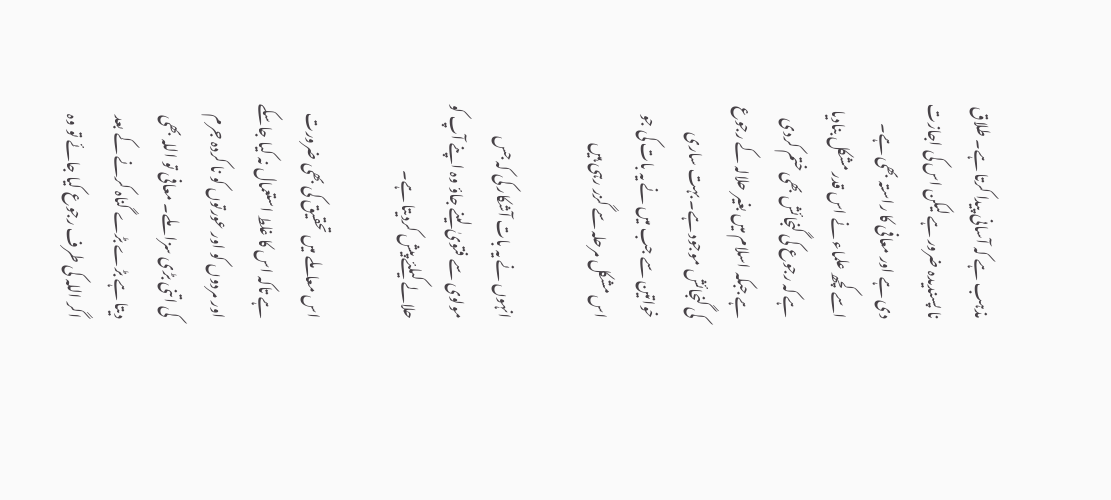مذہب ہے کہ آسانی پیدا کرتا ہے۔ طلاق نا پسندیدہ ضرور ہے لیکن اس کی اجازت دی ہے اور معافی کا راستہ بھی ہے۔ اسے کچھ علماء نے اس قدر مشکل بنادیا ہے کہ رجوع کی گنجائش بھی ختم کردی ہے جبکہ اسلام میں بغیر حلالہ کے رجوع کی گنجائش موجود ہے۔ بہت ساری خواتین سے جب میں نے یہ بات کی جو اس مشکل مرحلہ سے گزر رہی ہیں

انہوں نے یہ بات آشکار کی کہ جس مولوی سے فتویٰ لینے جاؤ وہ اپنے آپ کو حلالے کیلئے پیش کردیتا ہے۔

اس معاملے میں تحقیق کی بھی ضرورت ہے تاکہ اس کا غلط استعمال نہ کیا جاسکے اور مردوں کو اور عورتوں کو نا کردہ جرم کی اتنی بڑی سزا ملے۔ معافی تو اللہ بھی دیتا ہے بڑے بڑے گناہ کرنے کے بعد اگر اللہ کی طرف رجوع کیا جائے تو وہ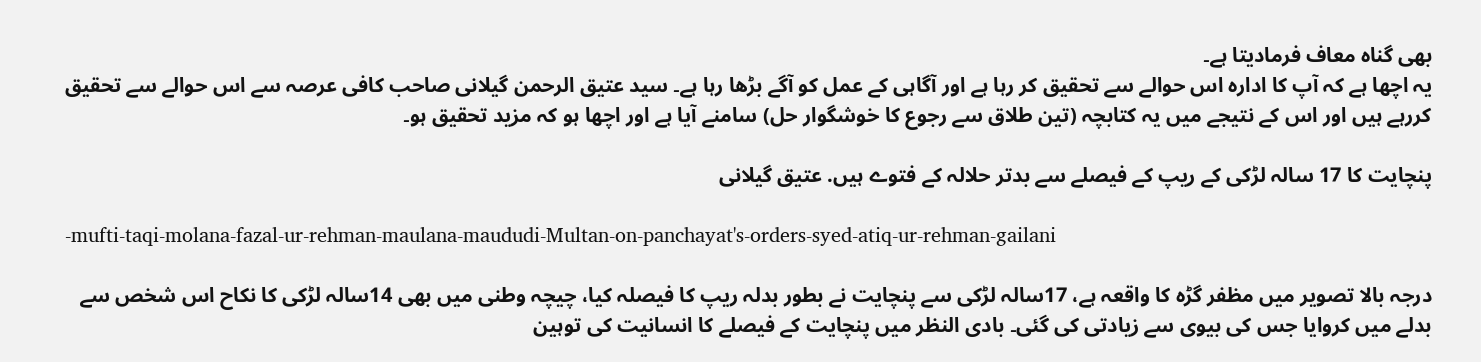بھی گناہ معاف فرمادیتا ہے۔
یہ اچھا ہے کہ آپ کا ادارہ اس حوالے سے تحقیق کر رہا ہے اور آگاہی کے عمل کو آگے بڑھا رہا ہے۔ سید عتیق الرحمن گیلانی صاحب کافی عرصہ سے اس حوالے سے تحقیق کررہے ہیں اور اس کے نتیجے میں یہ کتابچہ (تین طلاق سے رجوع کا خوشگوار حل) سامنے آیا ہے اور اچھا ہو کہ مزید تحقیق ہو۔

پنچایت کا 17 سالہ لڑکی کے ریپ کے فیصلے سے بدتر حلالہ کے فتوے ہیں. عتیق گیلانی

-mufti-taqi-molana-fazal-ur-rehman-maulana-maududi-Multan-on-panchayat's-orders-syed-atiq-ur-rehman-gailani

درجہ بالا تصویر میں مظفر گڑہ کا واقعہ ہے، 17سالہ لڑکی سے پنچایت نے بطور بدلہ ریپ کا فیصلہ کیا، چیچہ وطنی میں بھی 14سالہ لڑکی کا نکاح اس شخص سے بدلے میں کروایا جس کی بیوی سے زیادتی کی گئی۔ بادی النظر میں پنچایت کے فیصلے کا انسانیت کی توہین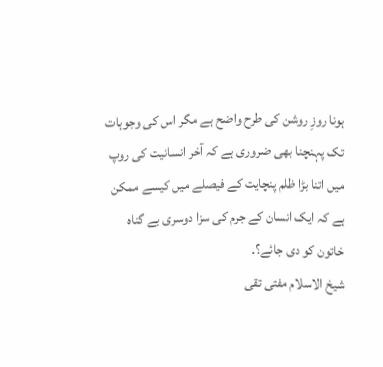ہونا روزِ روشن کی طرح واضح ہے مگر اس کی وجوہات تک پہنچنا بھی ضروری ہے کہ آخر انسانیت کی روپ میں اتنا بڑا ظلم پنچایت کے فیصلے میں کیسے ممکن ہے کہ ایک انسان کے جرم کی سزا دوسری بے گناہ خاتون کو دی جائے؟۔
شیخ الاسلام مفتی تقی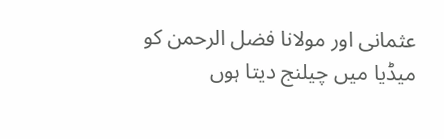عثمانی اور مولانا فضل الرحمن کو میڈیا میں چیلنج دیتا ہوں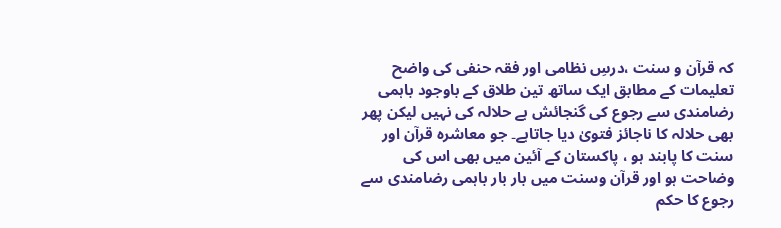کہ قرآن و سنت ،درسِ نظامی اور فقہ حنفی کی واضح تعلیمات کے مطابق ایک ساتھ تین طلاق کے باوجود باہمی رضامندی سے رجوع کی گنجائش ہے حلالہ کی نہیں لیکن پھر بھی حلالہ کا ناجائز فتویٰ دیا جاتاہے۔ جو معاشرہ قرآن اور سنت کا پابند ہو ، پاکستان کے آئین میں بھی اس کی وضاحت ہو اور قرآن وسنت میں بار بار باہمی رضامندی سے رجوع کا حکم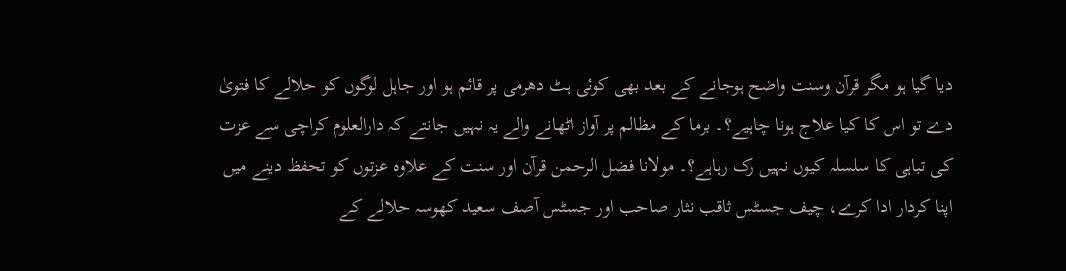دیا گیا ہو مگر قرآن وسنت واضح ہوجانے کے بعد بھی کوئی ہٹ دھرمی پر قائم ہو اور جاہل لوگوں کو حلالے کا فتویٰ دے تو اس کا کیا علاج ہونا چاہیے؟۔ برما کے مظالم پر آواز اٹھانے والے یہ نہیں جانتے کہ دارالعلوم کراچی سے عزت کی تباہی کا سلسلہ کیوں نہیں رک رہاہے؟۔ مولانا فضل الرحمن قرآن اور سنت کے علاوہ عزتوں کو تحفظ دینے میں اپنا کردار ادا کرے، چیف جسٹس ثاقب نثار صاحب اور جسٹس آصف سعید کھوسہ حلالے کے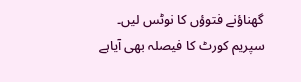گھناؤنے فتوؤں کا نوٹس لیں۔ سپریم کورٹ کا فیصلہ بھی آیاہے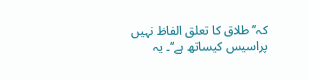کہ’’ طلاق کا تعلق الفاظ نہیں پراسیس کیساتھ ہے‘‘۔ یہ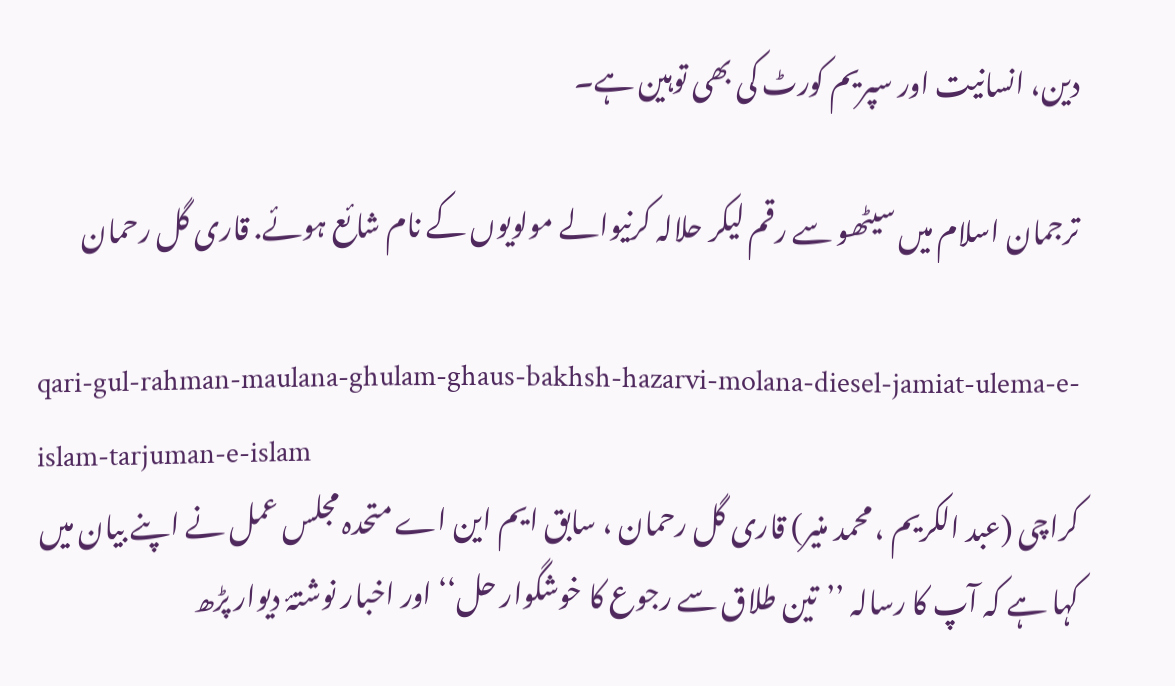دین، انسانیت اور سپریم کورٹ کی بھی توہین ہے۔

ترجمان اسلام میں سیٹھو سے رقم لیکر حلالہ کرنیوالے مولویوں کے نام شائع ہوئے. قاری گل رحمان

qari-gul-rahman-maulana-ghulam-ghaus-bakhsh-hazarvi-molana-diesel-jamiat-ulema-e-islam-tarjuman-e-islam
کراچی (عبد الکریم ، محمد منیر) قاری گل رحمان ، سابق ایم این اے متحدہ مجلس عمل نے اپنے بیان میں کہا ہے کہ آپ کا رسالہ ’’تین طلاق سے رجوع کا خوشگوار حل‘‘ اور اخبار نوشتۂ دیوار پڑھ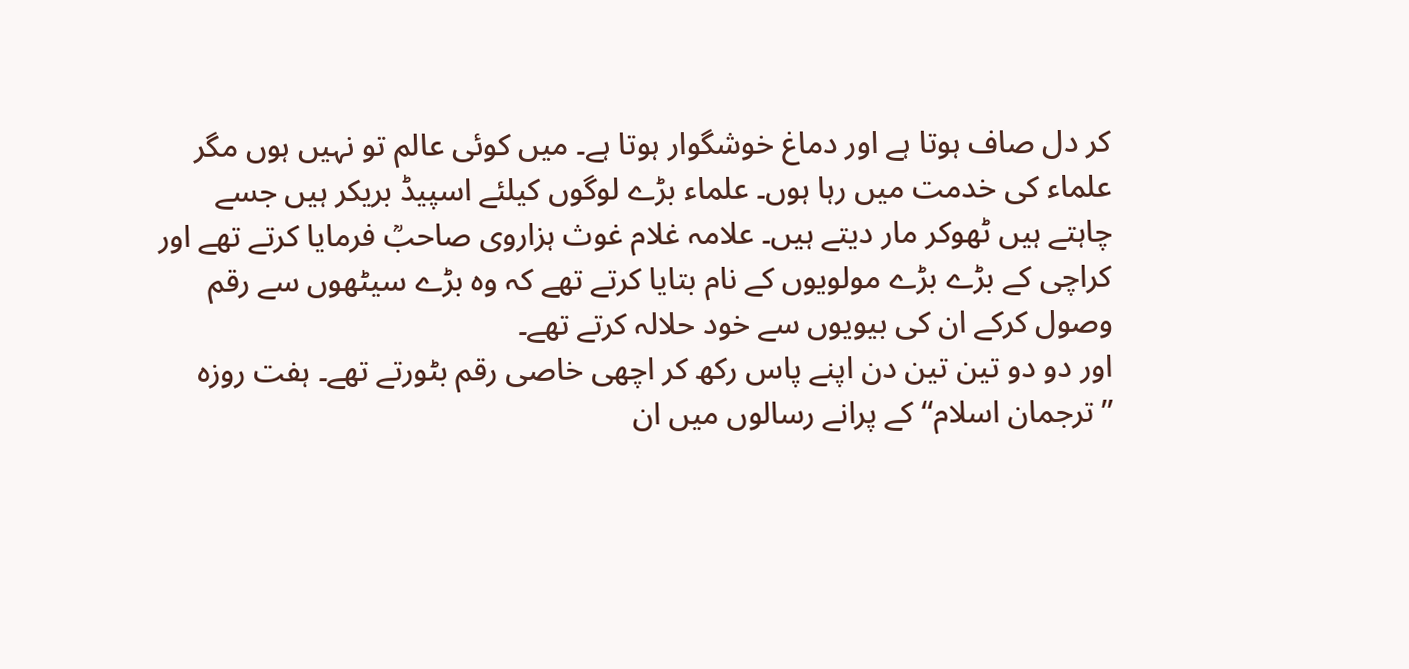کر دل صاف ہوتا ہے اور دماغ خوشگوار ہوتا ہے۔ میں کوئی عالم تو نہیں ہوں مگر علماء کی خدمت میں رہا ہوں۔ علماء بڑے لوگوں کیلئے اسپیڈ بریکر ہیں جسے چاہتے ہیں ٹھوکر مار دیتے ہیں۔ علامہ غلام غوث ہزاروی صاحبؒ فرمایا کرتے تھے اور کراچی کے بڑے بڑے مولویوں کے نام بتایا کرتے تھے کہ وہ بڑے سیٹھوں سے رقم وصول کرکے ان کی بیویوں سے خود حلالہ کرتے تھے۔
اور دو دو تین تین دن اپنے پاس رکھ کر اچھی خاصی رقم بٹورتے تھے۔ ہفت روزہ ’’ترجمان اسلام‘‘ کے پرانے رسالوں میں ان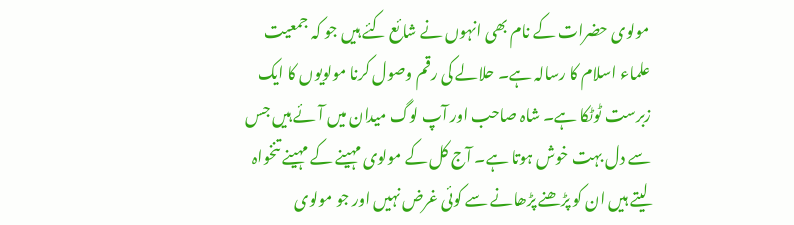مولوی حضرات کے نام بھی انہوں نے شائع کئے ہیں جو کہ جمعیت علماء اسلام کا رسالہ ہے۔ حلالے کی رقم وصول کرنا مولویوں کا ایک زبرست ٹوٹکا ہے۔ شاہ صاحب اور آپ لوگ میدان میں آئے ہیں جس سے دل بہت خوش ہوتا ہے۔ آج کل کے مولوی مہینے کے مہینے تنخواہ لیتے ہیں ان کو پڑھنے پڑھانے سے کوئی غرض نہیں اور جو مولوی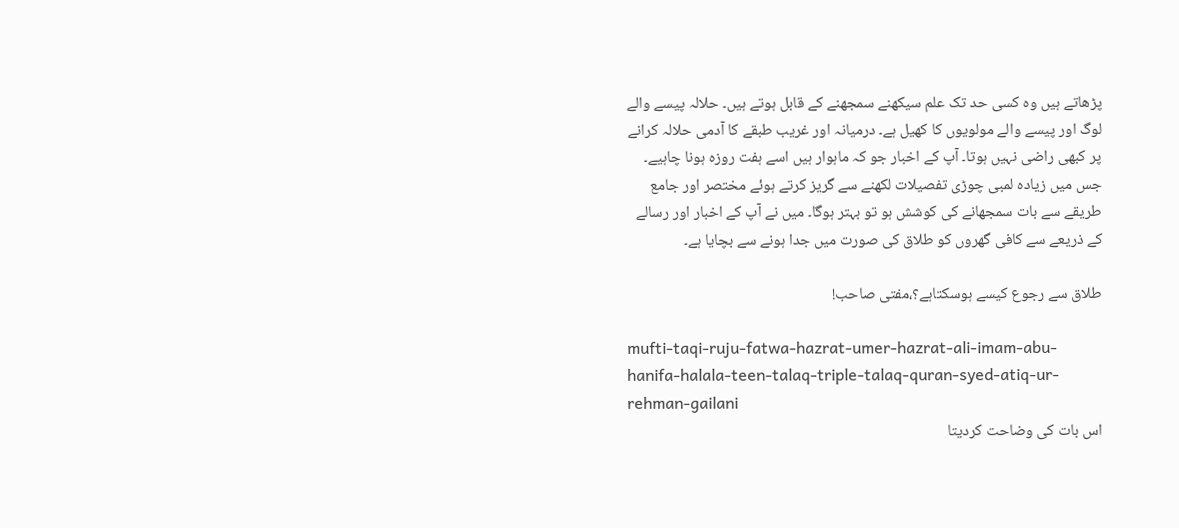پڑھاتے ہیں وہ کسی حد تک علم سیکھنے سمجھنے کے قابل ہوتے ہیں۔ حلالہ پیسے والے لوگ اور پیسے والے مولویوں کا کھیل ہے۔ درمیانہ اور غریب طبقے کا آدمی حلالہ کرانے پر کبھی راضی نہیں ہوتا۔ آپ کے اخبار جو کہ ماہوار ہیں اسے ہفت روزہ ہونا چاہیے۔ جس میں زیادہ لمبی چوڑی تفصیلات لکھنے سے گریز کرتے ہوئے مختصر اور جامع طریقے سے بات سمجھانے کی کوشش ہو تو بہتر ہوگا۔ میں نے آپ کے اخبار اور رسالے کے ذریعے سے کافی گھروں کو طلاق کی صورت میں جدا ہونے سے بچایا ہے۔

طلاق سے رجوع کیسے ہوسکتاہے؟،مفتی صاحب!

mufti-taqi-ruju-fatwa-hazrat-umer-hazrat-ali-imam-abu-hanifa-halala-teen-talaq-triple-talaq-quran-syed-atiq-ur-rehman-gailani
اس بات کی وضاحت کردیتا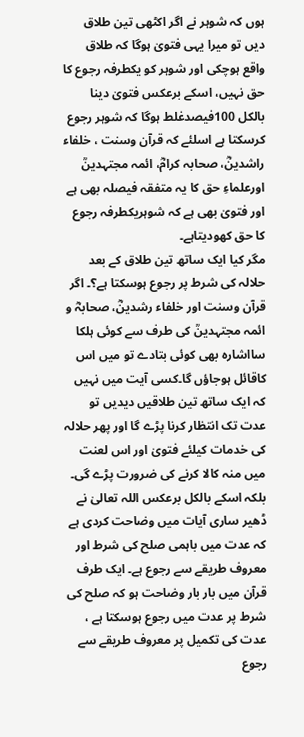ہوں کہ شوہر نے اگر اکٹھی تین طلاق دیں تو میرا یہی فتویٰ ہوگا کہ طلاق واقع ہوچکی اور شوہر کو یکطرفہ رجوع کا حق نہیں، اسکے برعکس فتویٰ دینا بالکل 100فیصدغلط ہوگا کہ شوہر رجوع کرسکتا ہے اسلئے کہ قرآن وسنت ، خلفاء راشدینؓ، صحابہ کرامؓ، ائمہ مجتہدینؒ اورعلماءِ حق کا یہ متفقہ فیصلہ بھی ہے اور فتویٰ بھی ہے کہ شوہریکطرفہ رجوع کا حق کھودیتاہے۔
مگر کیا ایک ساتھ تین طلاق کے بعد حلالہ کی شرط پر رجوع ہوسکتا ہے؟۔ اگر قرآن وسنت اور خلفاء رشدینؓ، صحابہؓ و ائمہ مجتہدینؒ کی طرف سے کوئی ہلکا سااشارہ بھی کوئی بتادے تو میں اس کاقائل ہوجاؤں گا۔کسی آیت میں نہیں کہ ایک ساتھ تین طلاقیں دیدیں تو عدت تک انتظار کرنا پڑے گا اور پھر حلالہ کی خدمات کیلئے فتویٰ اور اس لعنت میں منہ کالا کرنے کی ضرورت پڑے گی۔
بلکہ اسکے بالکل برعکس اللہ تعالیٰ نے ڈھیر ساری آیات میں وضاحت کردی ہے کہ عدت میں باہمی صلح کی شرط اور معروف طریقے سے رجوع ہے۔ ایک طرف قرآن میں بار بار وضاحت ہو کہ صلح کی شرط پر عدت میں رجوع ہوسکتا ہے ، عدت کی تکمیل پر معروف طریقے سے رجوع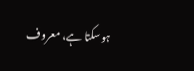ہوسکتا ہے، معروف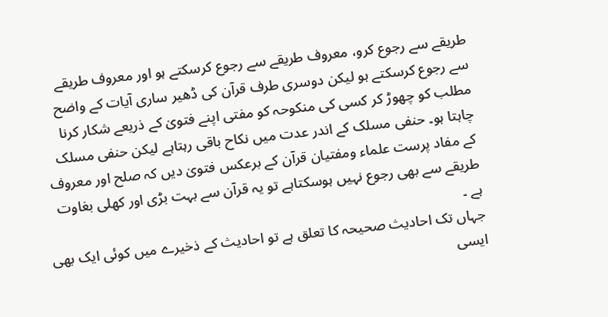طریقے سے رجوع کرو، معروف طریقے سے رجوع کرسکتے ہو اور معروف طریقے سے رجوع کرسکتے ہو لیکن دوسری طرف قرآن کی ڈھیر ساری آیات کے واضح مطلب کو چھوڑ کر کسی کی منکوحہ کو مفتی اپنے فتویٰ کے ذریعے شکار کرنا چاہتا ہو۔ حنفی مسلک کے اندر عدت میں نکاح باقی رہتاہے لیکن حنفی مسلک کے مفاد پرست علماء ومفتیان قرآن کے برعکس فتویٰ دیں کہ صلح اور معروف طریقے سے بھی رجوع نہیں ہوسکتاہے تو یہ قرآن سے بہت بڑی اور کھلی بغاوت ہے ۔
جہاں تک احادیث صحیحہ کا تعلق ہے تو احادیث کے ذخیرے میں کوئی ایک بھی ایسی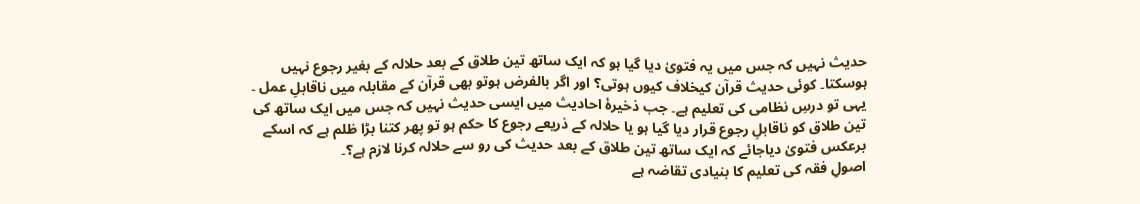حدیث نہیں کہ جس میں یہ فتویٰ دیا گیا ہو کہ ایک ساتھ تین طلاق کے بعد حلالہ کے بغیر رجوع نہیں ہوسکتا۔ کوئی حدیث قرآن کیخلاف کیوں ہوتی؟ اور اگر بالفرض ہوتو بھی قرآن کے مقابلہ میں ناقابلِ عمل ۔ یہی تو درسِ نظامی کی تعلیم ہے۔ جب ذخیرۂ احادیث میں ایسی حدیث نہیں کہ جس میں ایک ساتھ کی تین طلاق کو ناقابلِ رجوع قرار دیا گیا ہو یا حلالہ کے ذریعے رجوع کا حکم ہو تو پھر کتنا بڑا ظلم ہے کہ اسکے برعکس فتویٰ دیاجائے کہ ایک ساتھ تین طلاق کے بعد حدیث کی رو سے حلالہ کرنا لازم ہے؟۔
اصولِ فقہ کی تعلیم کا بنیادی تقاضہ ہے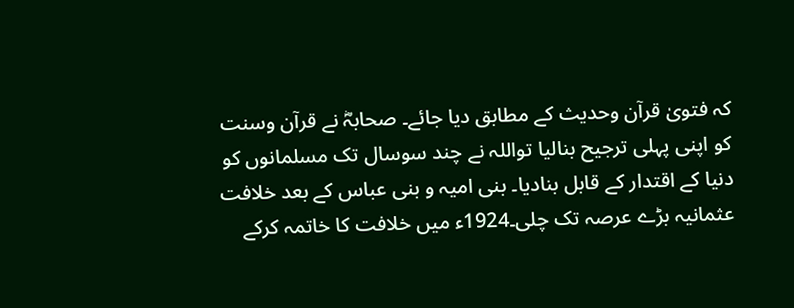کہ فتویٰ قرآن وحدیث کے مطابق دیا جائے۔ صحابہؓ نے قرآن وسنت کو اپنی پہلی ترجیح بنالیا تواللہ نے چند سوسال تک مسلمانوں کو دنیا کے اقتدار کے قابل بنادیا۔ بنی امیہ و بنی عباس کے بعد خلافت عثمانیہ بڑے عرصہ تک چلی۔1924ء میں خلافت کا خاتمہ کرکے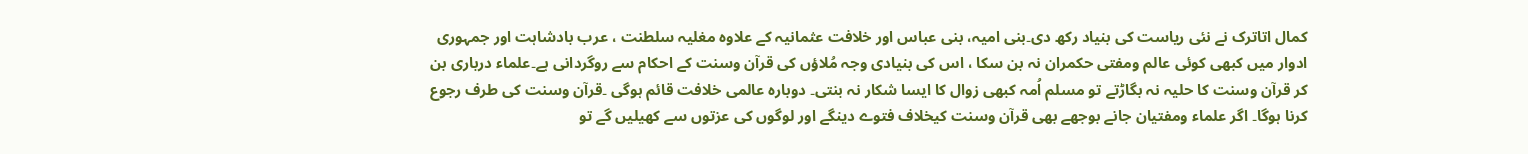کمال اتاترک نے نئی ریاست کی بنیاد رکھ دی۔بنی امیہ، بنی عباس اور خلافت عثمانیہ کے علاوہ مغلیہ سلطنت ، عرب بادشاہت اور جمہوری ادوار میں کبھی کوئی عالم ومفتی حکمران نہ بن سکا ، اس کی بنیادی وجہ مُلاؤں کی قرآن وسنت کے احکام سے روگردانی ہے۔علماء درباری بن کر قرآن وسنت کا حلیہ نہ بگاڑتے تو مسلم اُمہ کبھی زوال کا ایسا شکار نہ بنتی۔ دوبارہ عالمی خلافت قائم ہوگی ۔قرآن وسنت کی طرف رجوع کرنا ہوگا۔ اگر علماء ومفتیان جانے بوجھے بھی قرآن وسنت کیخلاف فتوے دینگے اور لوگوں کی عزتوں سے کھیلیں گے تو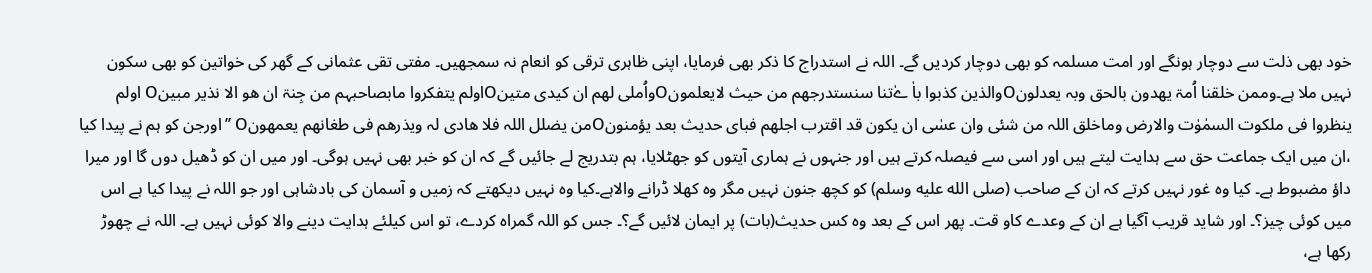خود بھی ذلت سے دوچار ہونگے اور امت مسلمہ کو بھی دوچار کردیں گے۔ اللہ نے استدراج کا ذکر بھی فرمایا، اپنی ظاہری ترقی کو انعام نہ سمجھیں۔ مفتی تقی عثمانی کے گھر کی خواتین کو بھی سکون نہیں ملا ہے۔وممن خلقنا اُمۃ یھدون بالحق وبہ یعدلونOوالذین کذبوا باٰ ےٰتنا سنستدرجھم من حیث لایعلمونOواُملی لھم ان کیدی متینOاولم یتفکروا مابصاحبہم من جِنۃ ان ھو الا نذیر مبینO اولم ینظروا فی ملکوت السمٰوٰت والارض وماخلق اللہ من شئی وان عسٰی ان یکون قد اقترب اجلھم فبای حدیث بعد یؤمنونOمن یضلل اللہ فلا ھادی لہ ویذرھم فی طغانھم یعمھونO ’’اورجن کو ہم نے پیدا کیا ،ان میں ایک جماعت حق سے ہدایت لیتے ہیں اور اسی سے فیصلہ کرتے ہیں اور جنہوں نے ہماری آیتوں کو جھٹلایا، ہم بتدریج لے جائیں گے کہ ان کو خبر بھی نہیں ہوگی۔ اور میں ان کو ڈھیل دوں گا اور میرا داؤ مضبوط ہے۔ کیا وہ غور نہیں کرتے کہ ان کے صاحب (صلى الله عليه وسلم) کو کچھ جنون نہیں مگر وہ کھلا ڈرانے والاہے۔کیا وہ نہیں دیکھتے کہ زمیں و آسمان کی بادشاہی اور جو اللہ نے پیدا کیا ہے اس میں کوئی چیز؟۔ اور شاید قریب آگیا ہے ان کے وعدے کاو قت۔ پھر اس کے بعد وہ کس حدیث(بات) پر ایمان لائیں گے؟۔ جس کو اللہ گمراہ کردے، تو اس کیلئے ہدایت دینے والا کوئی نہیں ہے۔ اللہ نے چھوڑ رکھا ہے،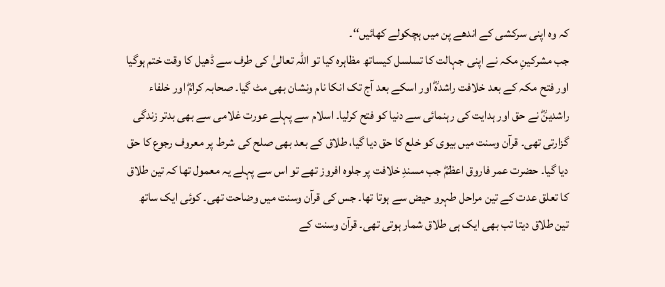کہ وہ اپنی سرکشی کے اندھے پن میں ہچکولے کھائیں‘‘۔
جب مشرکینِ مکہ نے اپنی جہالت کا تسلسل کیساتھ مظاہرہ کیا تو اللہ تعالیٰ کی طرف سے ڈھیل کا وقت ختم ہوگیا اور فتح مکہ کے بعد خلافت راشدہؓ اور اسکے بعد آج تک انکا نام ونشان بھی مٹ گیا۔ صحابہ کرامؓ اور خلفاء راشدینؓ نے حق اور ہدایت کی رہنمائی سے دنیا کو فتح کرلیا۔ اسلام سے پہلے عورت غلامی سے بھی بدتر زندگی گزارتی تھی۔ قرآن وسنت میں بیوی کو خلع کا حق دیا گیا، طلاق کے بعد بھی صلح کی شرط پر معروف رجوع کا حق دیا گیا۔ حضرت عمر فاروق اعظمؓ جب مسندِ خلافت پر جلوہ افروز تھے تو اس سے پہلے یہ معمول تھا کہ تین طلاق کا تعلق عدت کے تین مراحل طہرو حیض سے ہوتا تھا۔ جس کی قرآن وسنت میں وضاحت تھی۔ کوئی ایک ساتھ تین طلاق دیتا تب بھی ایک ہی طلاق شمار ہوتی تھی۔ قرآن وسنت کے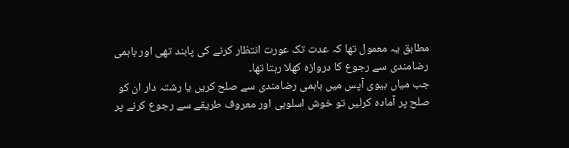مطابق یہ معمول تھا کہ عدت تک عورت انتظار کرنے کی پابند تھی اور باہمی رضامندی سے رجوع کا دروازہ کھلا رہتا تھا۔
جب میاں بیوی آپس میں باہمی رضامندی سے صلح کریں یا رشتہ دار ان کو صلح پر آمادہ کرلیں تو خوش اسلوبی اور معروف طریقے سے رجوع کرنے پر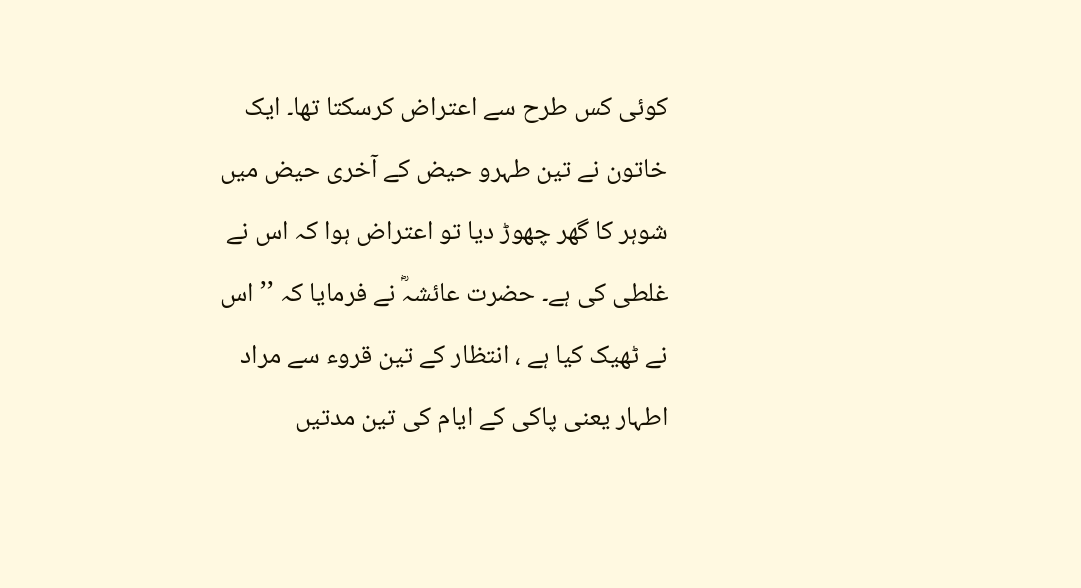کوئی کس طرح سے اعتراض کرسکتا تھا۔ ایک خاتون نے تین طہرو حیض کے آخری حیض میں شوہر کا گھر چھوڑ دیا تو اعتراض ہوا کہ اس نے غلطی کی ہے۔ حضرت عائشہؓ نے فرمایا کہ ’’ اس نے ٹھیک کیا ہے ، انتظار کے تین قروء سے مراد اطہار یعنی پاکی کے ایام کی تین مدتیں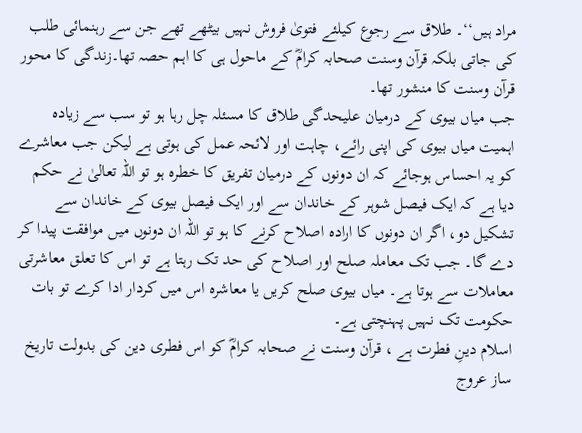مراد ہیں‘‘۔ طلاق سے رجوع کیلئے فتویٰ فروش نہیں بیٹھے تھے جن سے رہنمائی طلب کی جاتی بلکہ قرآن وسنت صحابہ کرامؓ کے ماحول ہی کا اہم حصہ تھا۔زندگی کا محور قرآن وسنت کا منشور تھا۔
جب میاں بیوی کے درمیان علیحدگی طلاق کا مسئلہ چل رہا ہو تو سب سے زیادہ اہمیت میاں بیوی کی اپنی رائے، چاہت اور لائحہ عمل کی ہوتی ہے لیکن جب معاشرے کو یہ احساس ہوجائے کہ ان دونوں کے درمیان تفریق کا خطرہ ہو تو اللہ تعالیٰ نے حکم دیا ہے کہ ایک فیصل شوہر کے خاندان سے اور ایک فیصل بیوی کے خاندان سے تشکیل دو، اگر ان دونوں کا ارادہ اصلاح کرنے کا ہو تو اللہ ان دونوں میں موافقت پیدا کر دے گا۔ جب تک معاملہ صلح اور اصلاح کی حد تک رہتا ہے تو اس کا تعلق معاشرتی معاملات سے ہوتا ہے۔ میاں بیوی صلح کریں یا معاشرہ اس میں کردار ادا کرے تو بات حکومت تک نہیں پہنچتی ہے۔
اسلام دینِ فطرت ہے ، قرآن وسنت نے صحابہ کرامؓ کو اس فطری دین کی بدولت تاریخ ساز عروج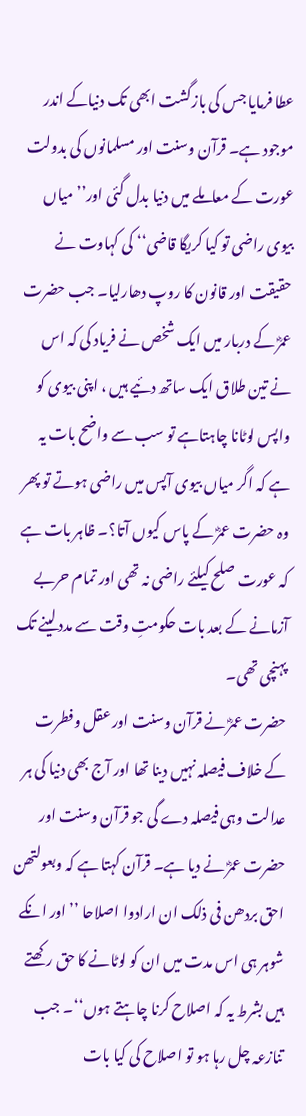عطا فرمایا جس کی بازگشت ابھی تک دنیاکے اندر موجود ہے۔ قرآن وسنت اور مسلمانوں کی بدولت عورت کے معاملے میں دنیا بدل گئی اور’’ میاں بیوی راضی تو کیا کریگا قاضی‘‘ کی کہاوت نے حقیقت اور قانون کا روپ دھارلیا۔ جب حضرت عمرؓ کے دربار میں ایک شخص نے فریاد کی کہ اس نے تین طلاق ایک ساتھ دئیے ہیں ، اپنی بیوی کو واپس لوٹانا چاہتاہے تو سب سے واضح بات یہ ہے کہ اگر میاں بیوی آپس میں راضی ہوتے تو پھر وہ حضرت عمرؓ کے پاس کیوں آتا؟۔ ظاہر بات ہے کہ عورت صلح کیلئے راضی نہ تھی اور تمام حربے آزمانے کے بعد بات حکومتِ وقت سے مدد لینے تک پہنچی تھی۔
حضرت عمرؓ نے قرآن وسنت اور عقل وفطرت کے خلاف فیصلہ نہیں دینا تھا اور آج بھی دنیا کی ہر عدالت وہی فیصلہ دے گی جو قرآن وسنت اور حضرت عمرؓ نے دیا ہے۔ قرآن کہتا ہے کہ وبعولتھن احق بردھن فی ذلک ان ارادوا اصلاحا ’’ اور انکے شوہر ہی اس مدت میں ان کو لوٹانے کا حق رکھتے ہیں بشرط یہ کہ اصلاح کرنا چاہتے ہوں‘‘۔ جب تنازعہ چل رہا ہو تو اصلاح کی کیا بات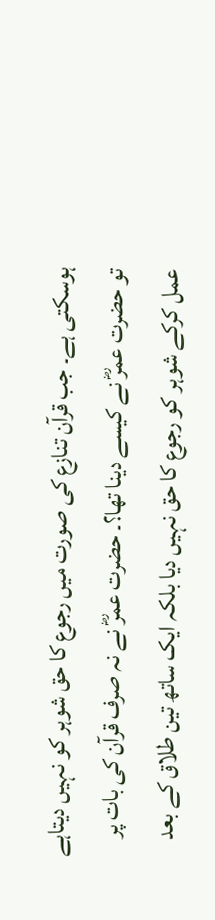ہوسکتی ہے۔ جب قرآن تنازع کی صورت میں رجوع کا حق شوہر کو نہیں دیتاہے تو حضرت عمرؓ نے کیسے دینا تھا؟۔ حضرت عمرؓ نے نہ صرف قرآن کی بات پر عمل کرکے شوہر کو رجوع کا حق نہیں دیا بلکہ ایک ساتھ تین طلاق کے بعد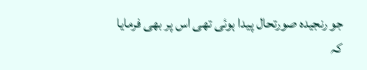جو رنجیدہ صورتحال پیدا ہوئی تھی اس پر بھی فرمایا کہ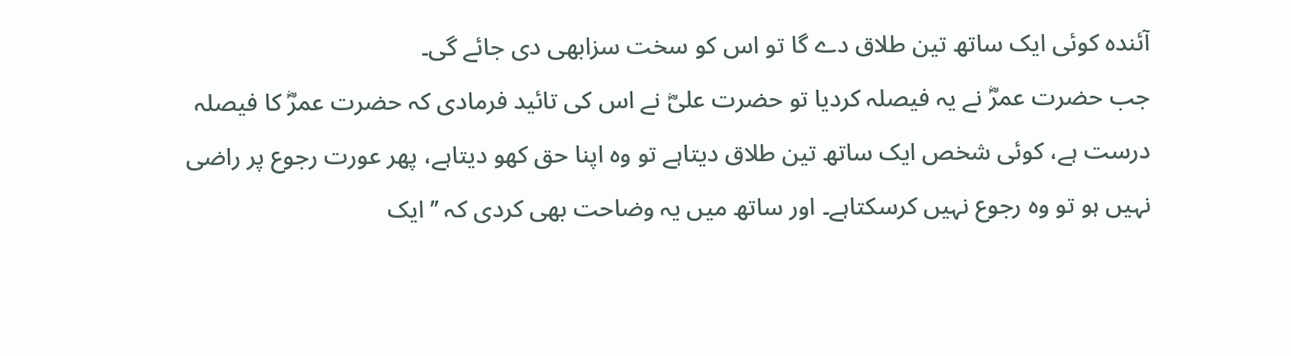آئندہ کوئی ایک ساتھ تین طلاق دے گا تو اس کو سخت سزابھی دی جائے گی۔
جب حضرت عمرؓ نے یہ فیصلہ کردیا تو حضرت علیؓ نے اس کی تائید فرمادی کہ حضرت عمرؓ کا فیصلہ درست ہے، کوئی شخص ایک ساتھ تین طلاق دیتاہے تو وہ اپنا حق کھو دیتاہے، پھر عورت رجوع پر راضی نہیں ہو تو وہ رجوع نہیں کرسکتاہے۔ اور ساتھ میں یہ وضاحت بھی کردی کہ ’’ ایک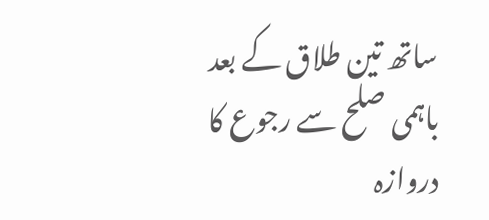ساتھ تین طلاق کے بعد باہمی صلح سے رجوع کا دروازہ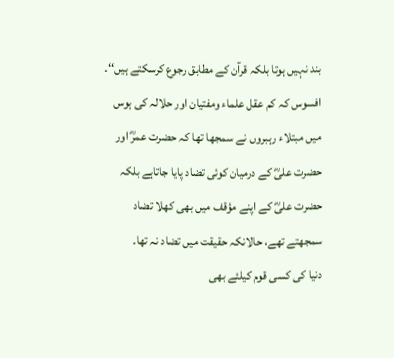بند نہیں ہوتا بلکہ قرآن کے مطابق رجوع کرسکتے ہیں‘‘۔ افسوس کہ کم عقل علماء ومفتیان اور حلالہ کی ہوس میں مبتلاء رہبروں نے سمجھا تھا کہ حضرت عمرؓ اور حضرت علیؓ کے درمیان کوئی تضاد پایا جاتاہے بلکہ حضرت علیؓ کے اپنے مؤقف میں بھی کھلا تضاد سمجھتے تھے، حالانکہ حقیقت میں تضاد نہ تھا۔
دنیا کی کسی قوم کیلئے بھی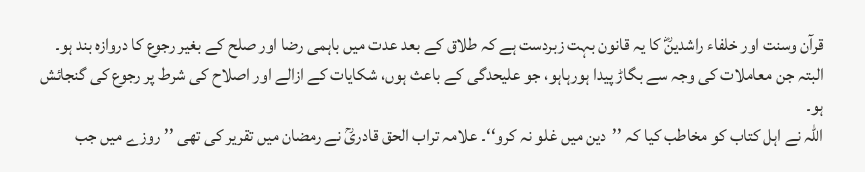قرآن وسنت اور خلفاء راشدینؓ کا یہ قانون بہت زبردست ہے کہ طلاق کے بعد عدت میں باہمی رضا اور صلح کے بغیر رجوع کا دروازہ بند ہو۔ البتہ جن معاملات کی وجہ سے بگاڑ پیدا ہورہاہو، جو علیحدگی کے باعث ہوں، شکایات کے ازالے اور اصلاح کی شرط پر رجوع کی گنجائش ہو۔
اللہ نے اہل کتاب کو مخاطب کیا کہ ’’دین میں غلو نہ کرو‘‘۔ علامہ تراب الحق قادریؒ نے رمضان میں تقریر کی تھی ’’ روزے میں جب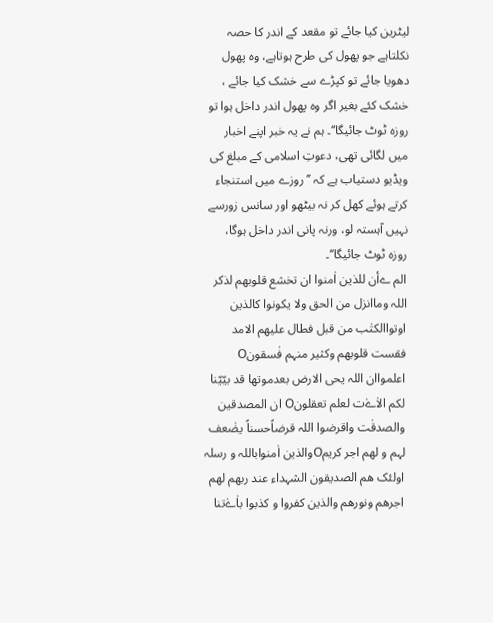لیٹرین کیا جائے تو مقعد کے اندر کا حصہ نکلتاہے جو پھول کی طرح ہوتاہے، وہ پھول دھویا جائے تو کپڑے سے خشک کیا جائے ، خشک کئے بغیر اگر وہ پھول اندر داخل ہوا تو روزہ ٹوٹ جائیگا‘‘۔ ہم نے یہ خبر اپنے اخبار میں لگائی تھی، دعوتِ اسلامی کے مبلغ کی ویڈیو دستیاب ہے کہ ’’ روزے میں استنجاء کرتے ہوئے کھل کر نہ بیٹھو اور سانس زورسے نہیں آہستہ لو، ورنہ پانی اندر داخل ہوگا، روزہ ٹوٹ جائیگا‘‘۔
الم ےأن للذین اٰمنوا ان تخشع قلوبھم لذکر اللہ وماانزل من الحق ولا یکونوا کالذین اوتواالکتٰب من قبل فطال علیھم الامد فقست قلوبھم وکثیر منہم فٰسقونO اعلمواان اللہ یحی الارض بعدموتھا قد بیّیّنا لکم الاٰےٰت لعلم تعقلونO ان المصدقین والصدقٰت واقرضوا اللہ قرضاًحسناً یضٰعف لہم و لھم اجر کریمOوالذین اٰمنواباللہ و رسلہ اولئک ھم الصدیقون الشہداء عند ربھم لھم اجرھم ونورھم والذین کفروا و کذبوا باٰےٰتنا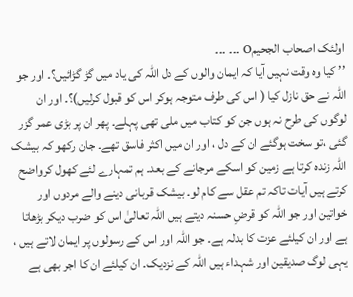اولئک اصحاب الجحیمO ۔۔۔ ۔۔۔
’’ کیا وہ وقت نہیں آیا کہ ایمان والوں کے دل اللہ کی یاد میں گڑ گڑائیں؟۔ اور جو اللہ نے حق نازل کیا ( اس کی طرف متوجہ ہوکر اس کو قبول کرلیں)؟۔ اور ان لوگوں کی طرح نہ ہوں جن کو کتاب میں ملی تھی پہلے۔ پھر ان پر بڑی عمر گزر گئی ،تو سخت ہوگئے ان کے دل ، اور ان میں اکثر فاسق تھے۔ جان رکھو کہ بیشک اللہ زندہ کرتا ہے زمین کو اسکے مرجانے کے بعد۔ ہم تمہارے لئے کھول کرواضح کرتے ہیں آیات تاکہ تم عقل سے کام لو۔ بیشک قربانی دینے والے مردوں اور خواتین اور جو اللہ کو قرضِ حسنہ دیتے ہیں اللہ تعالیٰ اس کو ضرب دیکر بڑھاتا ہے اور ان کیلئے عزت کا بدلہ ہے۔ جو اللہ اور اس کے رسولوں پر ایمان لاتے ہیں ، یہی لوگ صدیقین اور شہداء ہیں اللہ کے نزدیک۔ ان کیلئے ان کا اجر بھی ہے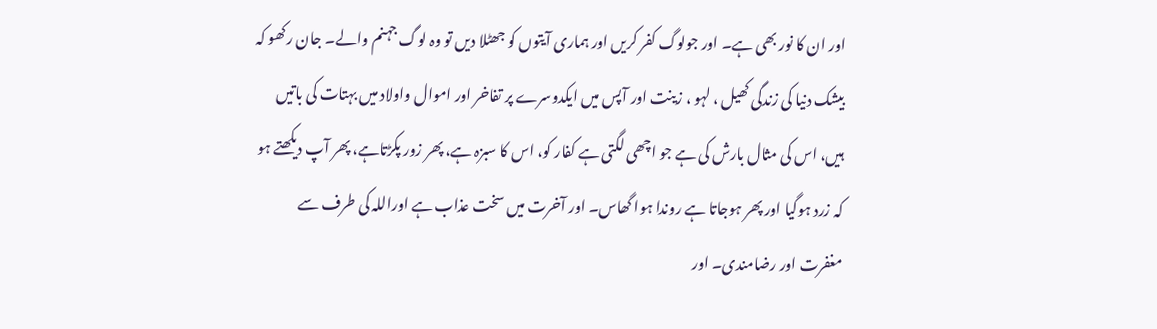اور ان کا نور بھی ہے۔ اور جولوگ کفر کریں اور ہماری آیتوں کو جھٹلا دیں تو وہ لوگ جہنم والے۔ جان رکھو کہ بیشک دنیا کی زندگی کھیل ، لہو ، زینت اور آپس میں ایکدوسرے پر تفاخر اور اموال واولاد میں بہتات کی باتیں ہیں، اس کی مثال بارش کی ہے جو اچھی لگتی ہے کفار کو، اس کا سبزہ ہے، پھر زور پکڑتاہے، پھر آپ دیکھتے ہو کہ زرد ہوگیا اور پھر ہوجاتا ہے روندا ہوا گھاس۔ اور آخرت میں سخت عذاب ہے اوراللہ کی طرف سے مغفرت اور رضامندی۔ اور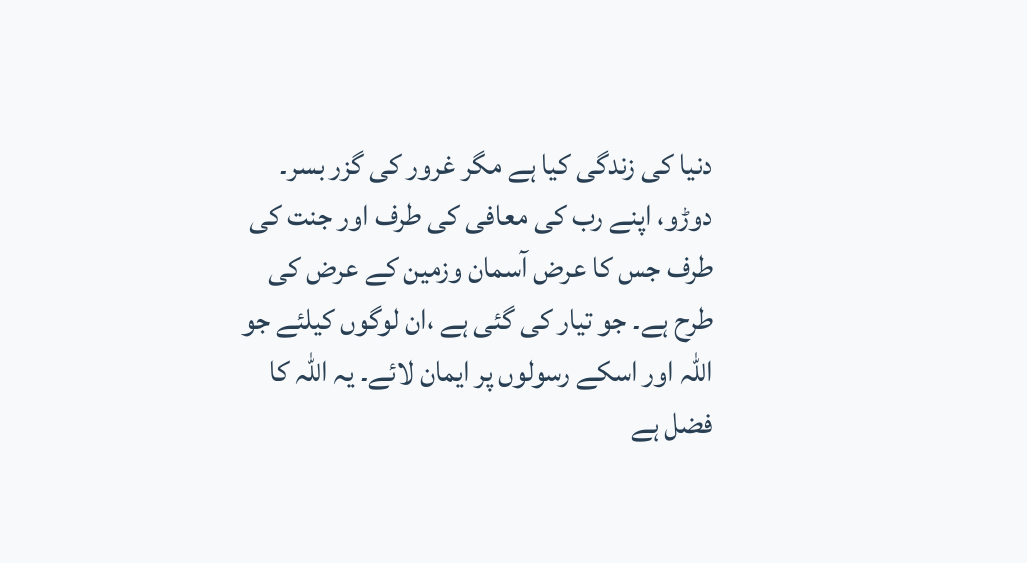دنیا کی زندگی کیا ہے مگر غرور کی گزر بسر۔ دوڑو، اپنے رب کی معافی کی طرف اور جنت کی طرف جس کا عرض آسمان وزمین کے عرض کی طرح ہے۔ جو تیار کی گئی ہے ،ان لوگوں کیلئے جو اللہ اور اسکے رسولوں پر ایمان لائے۔ یہ اللہ کا فضل ہے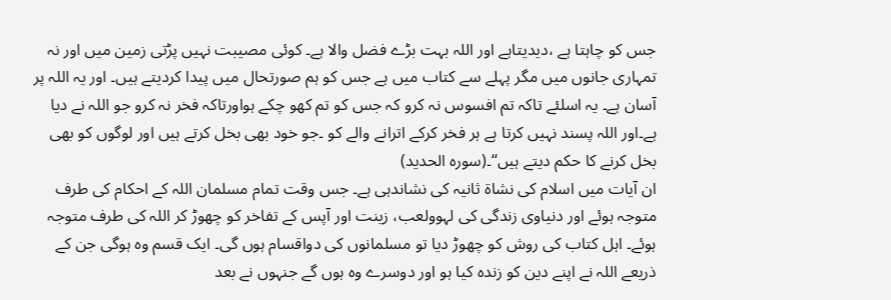جس کو چاہتا ہے ،دیدیتاہے اور اللہ بہت بڑے فضل والا ہے۔ کوئی مصیبت نہیں پڑتی زمین میں اور نہ تمہاری جانوں میں مگر پہلے سے کتاب میں ہے جس کو ہم صورتحال میں پیدا کردیتے ہیں۔ اور یہ اللہ پر آسان ہے۔ یہ اسلئے تاکہ تم افسوس نہ کرو کہ جس کو تم کھو چکے ہواورتاکہ فخر نہ کرو جو اللہ نے دیا ہے۔اور اللہ پسند نہیں کرتا ہے ہر فخر کرکے اترانے والے کو ۔جو خود بھی بخل کرتے ہیں اور لوگوں کو بھی بخل کرنے کا حکم دیتے ہیں‘‘۔(سورہ الحدید)
ان آیات میں اسلام کی نشاۃ ثانیہ کی نشاندہی ہے۔ جس وقت تمام مسلمان اللہ کے احکام کی طرف متوجہ ہوئے اور دنیاوی زندگی کی لہوولعب، زینت اور آپس کے تفاخر کو چھوڑ کر اللہ کی طرف متوجہ ہوئے۔ اہل کتاب کی روش کو چھوڑ دیا تو مسلمانوں کی دواقسام ہوں گی۔ ایک قسم وہ ہوگی جن کے ذریعے اللہ نے اپنے دین کو زندہ کیا ہو اور دوسرے وہ ہوں گے جنہوں نے بعد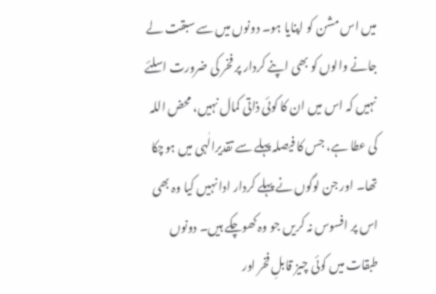میں اس مشن کو اپنایا ہو۔ دونوں میں سے سبقت لے جانے والوں کو بھی اپنے کردار پر فخر کی ضرورت اسلئے نہیں کہ اس میں ان کا کوئی ذاتی کمال نہیں، محض اللہ کی عطا ہے، جس کا فیصلہ پہلے سے تقدیرالٰہی میں ہوچکا تھا۔ اور جن لوگوں نے پہلے کردار ادا نہیں کیا وہ بھی اس پر افسوس نہ کریں جو وہ کھوچکے ہیں۔ دونوں طبقات میں کوئی چیز قابلِ فخر اور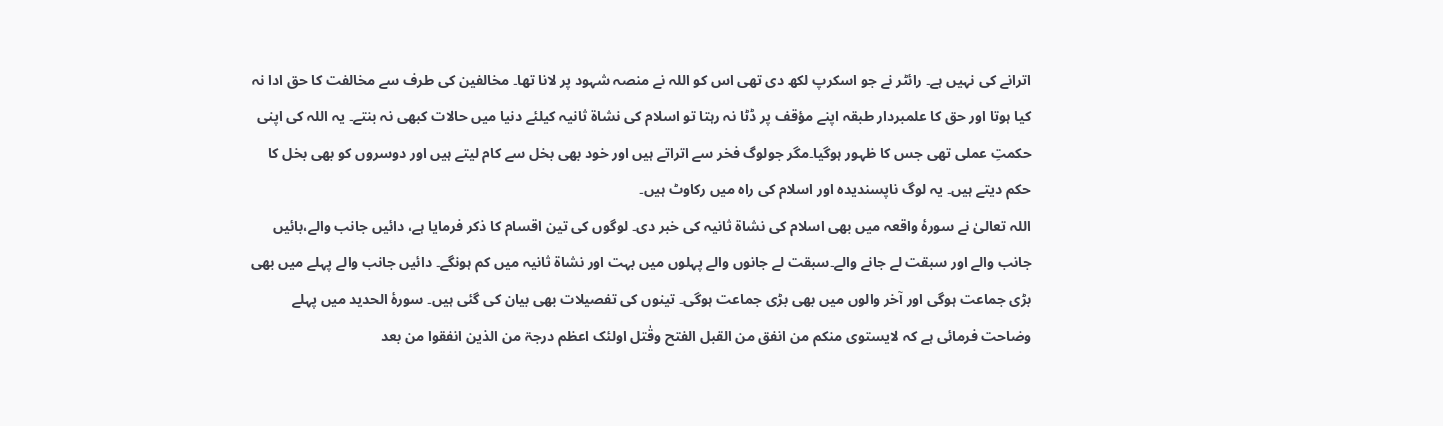اترانے کی نہیں ہے۔ رائٹر نے جو اسکرپ لکھ دی تھی اس کو اللہ نے منصہ شہود پر لانا تھا۔ مخالفین کی طرف سے مخالفت کا حق ادا نہ کیا ہوتا اور حق کا علمبردار طبقہ اپنے مؤقف پر ڈٹا نہ رہتا تو اسلام کی نشاۃ ثانیہ کیلئے دنیا میں حالات کبھی نہ بنتے۔ یہ اللہ کی اپنی حکمتِ عملی تھی جس کا ظہور ہوگیا۔مگر جولوگ فخر سے اتراتے ہیں اور خود بھی بخل سے کام لیتے ہیں اور دوسروں کو بھی بخل کا حکم دیتے ہیں۔ یہ لوگ ناپسندیدہ اور اسلام کی راہ میں رکاوٹ ہیں۔
اللہ تعالیٰ نے سورۂ واقعہ میں بھی اسلام کی نشاۃ ثانیہ کی خبر دی۔ لوگوں کی تین اقسام کا ذکر فرمایا ہے، دائیں جانب والے،بائیں جانب والے اور سبقت لے جانے والے۔سبقت لے جانوں والے پہلوں میں بہت اور نشاۃ ثانیہ میں کم ہونگے۔ دائیں جانب والے پہلے میں بھی بڑی جماعت ہوگی اور آخر والوں میں بھی بڑی جماعت ہوگی۔ تینوں کی تفصیلات بھی بیان کی گئی ہیں۔ سورۂ الحدید میں پہلے وضاحت فرمائی ہے کہ لایستوی منکم من انفق من القبل الفتح وقٰتل اولئک اعظم درجۃ من الذین انفقوا من بعد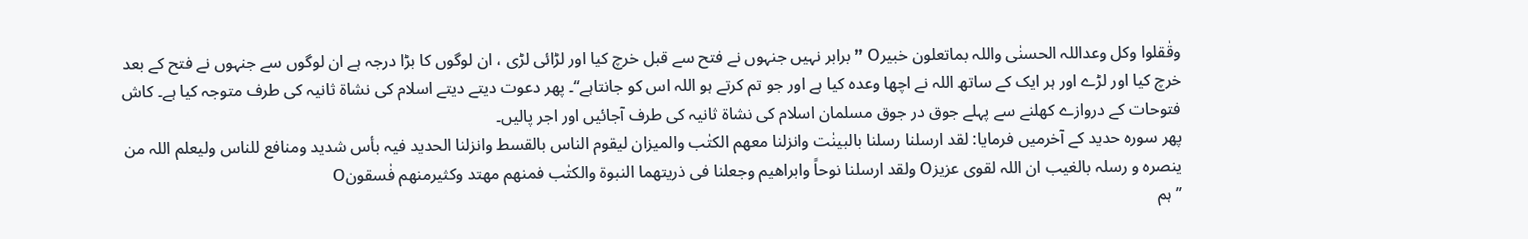وقٰقلوا وکل وعداللہ الحسنٰی واللہ بماتعلون خبیرO ’’ برابر نہیں جنہوں نے فتح سے قبل خرچ کیا اور لڑائی لڑی ، ان لوگوں کا بڑا درجہ ہے ان لوگوں سے جنہوں نے فتح کے بعد خرچ کیا اور لڑے اور ہر ایک کے ساتھ اللہ نے اچھا وعدہ کیا ہے اور جو تم کرتے ہو اللہ اس کو جانتاہے‘‘۔ پھر دعوت دیتے دیتے اسلام کی نشاۃ ثانیہ کی طرف متوجہ کیا ہے۔ کاش فتوحات کے دروازے کھلنے سے پہلے جوق در جوق مسلمان اسلام کی نشاۃ ثانیہ کی طرف آجائیں اور اجر پالیں۔
پھر سورہ حدید کے آخرمیں فرمایا: لقد ارسلنا رسلنا بالبینٰت وانزلنا معھم الکتٰب والمیزان لیقوم الناس بالقسط وانزلنا الحدید فیہ بأس شدید ومنافع للناس ولیعلم اللہ من ینصرہ و رسلہ بالغیب ان اللہ لقوی عزیزO ولقد ارسلنا نوحاً وابراھیم وجعلنا فی ذریتھما النبوۃ والکتٰب فمنھم مھتد وکثیرمنھم فٰسقونO
’’ ہم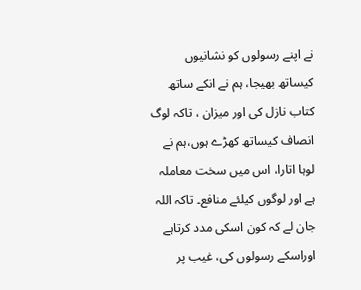نے اپنے رسولوں کو نشانیوں کیساتھ بھیجا، ہم نے انکے ساتھ کتاب نازل کی اور میزان ، تاکہ لوگ انصاف کیساتھ کھڑے ہوں،ہم نے لوہا اتارا، اس میں سخت معاملہ ہے اور لوگوں کیلئے منافع۔ تاکہ اللہ جان لے کہ کون اسکی مدد کرتاہے اوراسکے رسولوں کی، غیب پر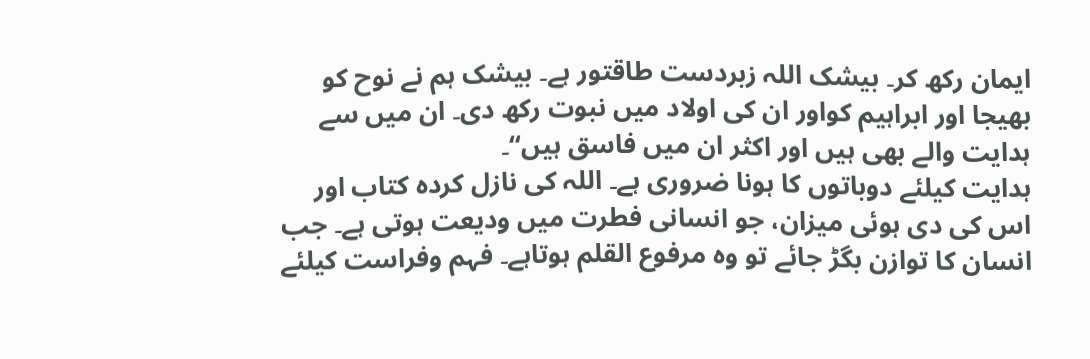ایمان رکھ کر۔ بیشک اللہ زبردست طاقتور ہے۔ بیشک ہم نے نوح کو بھیجا اور ابراہیم کواور ان کی اولاد میں نبوت رکھ دی۔ ان میں سے ہدایت والے بھی ہیں اور اکثر ان میں فاسق ہیں‘‘۔
ہدایت کیلئے دوباتوں کا ہونا ضروری ہے۔ اللہ کی نازل کردہ کتاب اور اس کی دی ہوئی میزان، جو انسانی فطرت میں ودیعت ہوتی ہے۔ جب انسان کا توازن بگڑ جائے تو وہ مرفوع القلم ہوتاہے۔ فہم وفراست کیلئے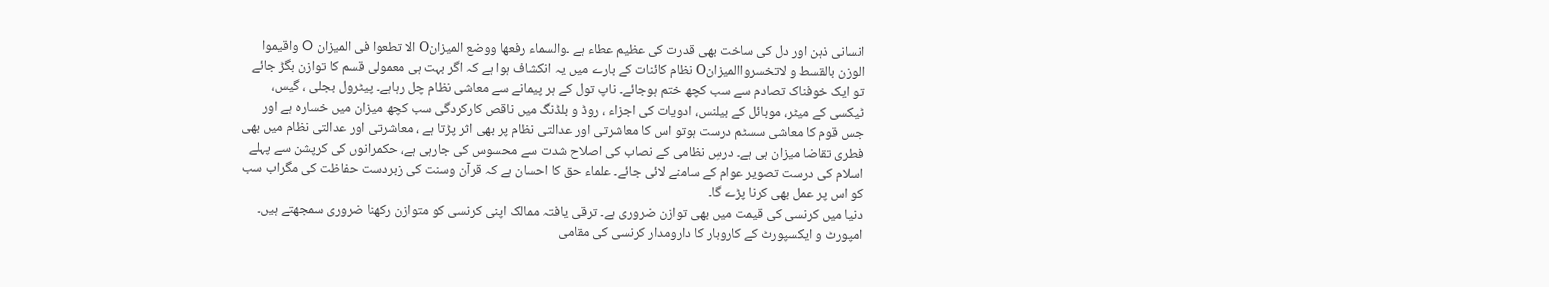انسانی ذہن اور دل کی ساخت بھی قدرت کی عظیم عطاء ہے ۔والسماء رفعھا ووضع المیزانO الا تطعوا فی المیزان O واقیموا الوزن بالقسط و لاتخسرواالمیزانO نظام کائنات کے بارے میں یہ انکشاف ہوا ہے کہ اگر بہت ہی معمولی قسم کا توازن بگڑ جائے تو ایک خوفناک تصادم سے سب کچھ ختم ہوجائے۔ ناپ تول کے ہر پیمانے سے معاشی نظام چل رہاہے۔ پیٹرول بجلی ، گیس، ٹیکسی کے میٹر، موبائل کے بیلنس، ادویات کی اجزاء ، روڈ و بلڈنگ میں ناقص کارکردگی سب کچھ میزان میں خسارہ ہے اور جس قوم کا معاشی سسٹم درست ہوتو اس کا معاشرتی اور عدالتی نظام پر بھی اثر پڑتا ہے ، معاشرتی اور عدالتی نظام میں بھی فطری تقاضا میزان ہی ہے۔ درسِ نظامی کے نصاب کی اصلاح شدت سے محسوس کی جارہی ہے، حکمرانوں کی کرپشن سے پہلے اسلام کی درست تصویر عوام کے سامنے لائی جائے۔ علماء حق کا احسان ہے کہ قرآن وسنت کی زبردست حفاظت کی مگراب سب کو اس پر عمل بھی کرنا پڑے گا۔
دنیا میں کرنسی کی قیمت میں بھی توازن ضروری ہے۔ ترقی یافتہ ممالک اپنی کرنسی کو متوازن رکھنا ضروری سمجھتے ہیں۔ امپورٹ و ایکسپورٹ کے کاروبار کا دارومدار کرنسی کی مقامی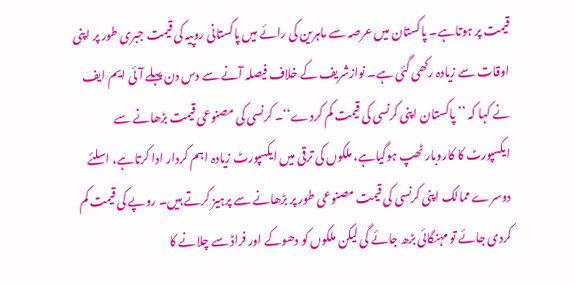قیمت پر ہوتاہے۔ پاکستان میں عرصہ سے ماہرین کی رائے میں پاکستانی روپیہ کی قیمت جبری طور پر اپنی اوقات سے زیادہ رکھی گئی ہے۔ نوازشریف کے خلاف فیصلہ آنے سے دس دن پہلے آئی ایم ایف نے کہا کہ ’’ پاکستان اپنی کرنسی کی قیمت کم کردے‘‘۔ کرنسی کی مصنوعی قیمت بڑھانے سے ایکسپورٹ کا کاروبار ٹھپ ہوگیاہے، ملکوں کی ترقی میں ایکسپورٹ زیادہ اہم کردار ادا کرتاہے، اسلئے دوسرے ممالک اپنی کرنسی کی قیمت مصنوعی طور پر بڑھانے سے پرہیز کرتے ہیں۔ روپے کی قیمت کم کردی جائے تو مہنگائی بڑھ جائے گی لیکن ملکوں کو دھوکے اور فراڈ سے چلانے کا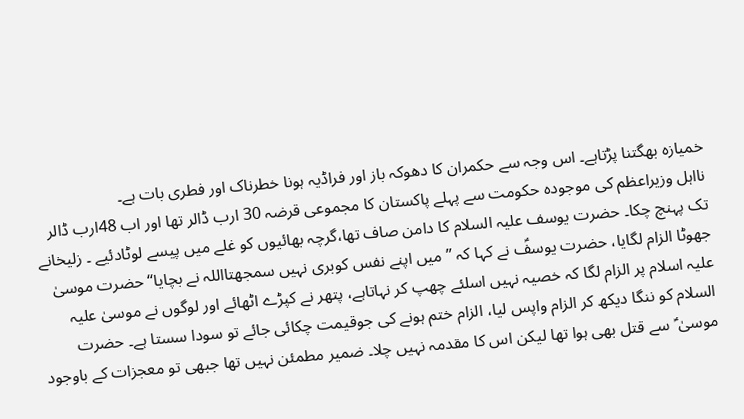خمیازہ بھگتنا پڑتاہے۔ اس وجہ سے حکمران کا دھوکہ باز اور فراڈیہ ہونا خطرناک اور فطری بات ہے۔
نااہل وزیراعظم کی موجودہ حکومت سے پہلے پاکستان کا مجموعی قرضہ 30 ارب ڈالر تھا اور اب 48ارب ڈالر تک پہنچ چکا۔ حضرت یوسف علیہ السلام کا دامن صاف تھا،گرچہ بھائیوں کو غلے میں پیسے لوٹادئیے ۔ زلیخانے جھوٹا الزام لگایا، حضرت یوسفؑ نے کہا کہ ’’میں اپنے نفس کوبری نہیں سمجھتااللہ نے بچایا‘‘ حضرت موسیٰ علیہ اسلام پر الزام لگا کہ خصیہ نہیں اسلئے چھپ کر نہاتاہے، پتھر نے کپڑے اٹھائے اور لوگوں نے موسیٰ علیہ السلام کو ننگا دیکھ کر الزام واپس لیا، الزام ختم ہونے کی جوقیمت چکائی جائے تو سودا سستا ہے۔ حضرت موسیٰ ؑ سے قتل بھی ہوا تھا لیکن اس کا مقدمہ نہیں چلا۔ ضمیر مطمئن نہیں تھا جبھی تو معجزات کے باوجود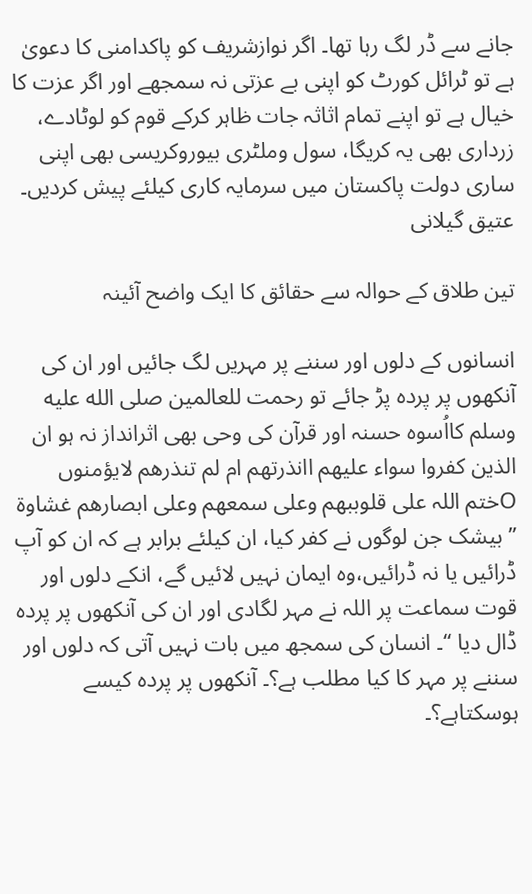جانے سے ڈر لگ رہا تھا۔ اگر نوازشریف کو پاکدامنی کا دعویٰ ہے تو ٹرائل کورٹ کو اپنی بے عزتی نہ سمجھے اور اگر عزت کا خیال ہے تو اپنے تمام اثاثہ جات ظاہر کرکے قوم کو لوٹادے، زرداری بھی یہ کریگا، سول وملٹری بیوروکریسی بھی اپنی ساری دولت پاکستان میں سرمایہ کاری کیلئے پیش کردیں۔ عتیق گیلانی

تین طلاق کے حوالہ سے حقائق کا ایک واضح آئینہ

انسانوں کے دلوں اور سننے پر مہریں لگ جائیں اور ان کی آنکھوں پر پردہ پڑ جائے تو رحمت للعالمین صلى الله عليه وسلم کااُسوہ حسنہ اور قرآن کی وحی بھی اثرانداز نہ ہو ان الذین کفروا سواء علیھم اانذرتھم ام لم تنذرھم لایؤمنوں Oختم اللہ علی قلوببھم وعلی سمعھم وعلی ابصارھم غشاوۃ
’’ بیشک جن لوگوں نے کفر کیا، ان کیلئے برابر ہے کہ ان کو آپ ڈرائیں یا نہ ڈرائیں،وہ ایمان نہیں لائیں گے، انکے دلوں اور قوت سماعت پر اللہ نے مہر لگادی اور ان کی آنکھوں پر پردہ ڈال دیا ‘‘۔ انسان کی سمجھ میں بات نہیں آتی کہ دلوں اور سننے پر مہر کا کیا مطلب ہے؟۔ آنکھوں پر پردہ کیسے ہوسکتاہے؟۔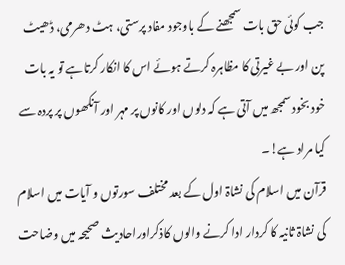جب کوئی حق بات سمجھنے کے باوجود مفاد پرستی، ہٹ دھرمی، ڈھیٹ پن اور بے غیرتی کا مظاہرہ کرتے ہوئے اس کا انکار کرتاہے تو یہ بات خود بخود سمجھ میں آتی ہے کہ دلوں اور کانوں پر مہر اور آنکھوں پر پردہ سے کیا مراد ہے!۔
قرآن میں اسلام کی نشاۃ اول کے بعد مختلف سورتوں و آیات میں اسلام کی نشاۃ ثانیہ کا کردار ادا کرنے والوں کاذکراوراحادیث صحیحہ میں وضاحت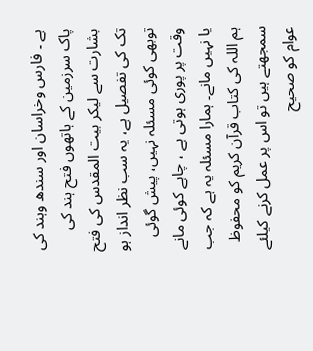ہے ۔ فارس وخراسان اور سندھ وہند کی پاک سرزمین کے ہاتھوں فتح ہند کی بشارت سے لیکر بیت المقدس کی فتح تک کی تفصیل ہے، یہ سب نظر انداز ہو توبھی کوئی مسئلہ نہیں، پیش گوئی وقت پر پوری ہوتی ہے ، چاہے کوئی مانے یا نہیں مانے۔ ہمارا مسئلہ یہ ہے کہ جب ہم اللہ کی کتاب قرآن کریم کو محفوظ سمجھتے ہیں تو اس پر عمل کرنے کیلئے عوام کو صحیح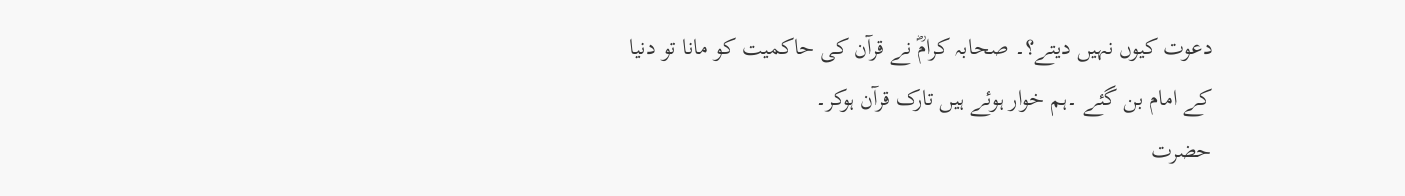دعوت کیوں نہیں دیتے؟۔ صحابہ کرامؓ نے قرآن کی حاکمیت کو مانا تو دنیا کے امام بن گئے ۔ہم خوار ہوئے ہیں تارک قرآن ہوکر۔
حضرت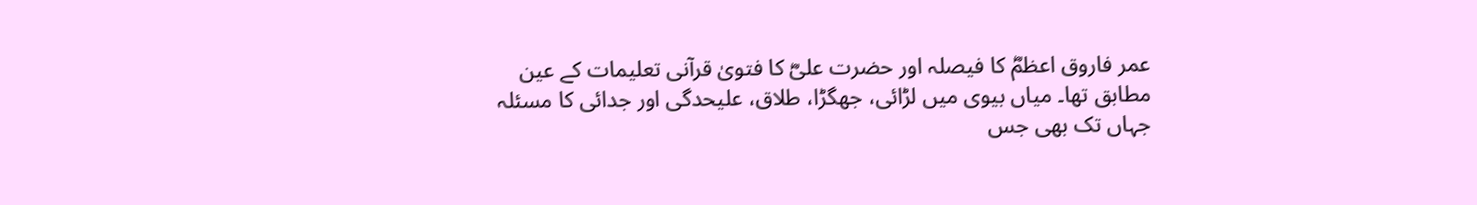عمر فاروق اعظمؓ کا فیصلہ اور حضرت علیؓ کا فتویٰ قرآنی تعلیمات کے عین مطابق تھا۔ میاں بیوی میں لڑائی، جھگڑا، طلاق، علیحدگی اور جدائی کا مسئلہ جہاں تک بھی جس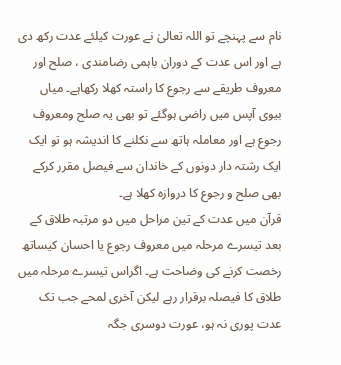نام سے پہنچے تو اللہ تعالیٰ نے عورت کیلئے عدت رکھ دی ہے اور اس عدت کے دوران باہمی رضامندی ، صلح اور معروف طریقے سے رجوع کا راستہ کھلا رکھاہے۔ میاں بیوی آپس میں راضی ہوگئے تو بھی یہ صلح ومعروف رجوع ہے اور معاملہ ہاتھ سے نکلنے کا اندیشہ ہو تو ایک ایک رشتہ دار دونوں کے خاندان سے فیصل مقرر کرکے بھی صلح و رجوع کا دروازہ کھلا ہے۔
قرآن میں عدت کے تین مراحل میں دو مرتبہ طلاق کے بعد تیسرے مرحلہ میں معروف رجوع یا احسان کیساتھ رخصت کرنے کی وضاحت ہے۔ اگراس تیسرے مرحلہ میں طلاق کا فیصلہ برقرار رہے لیکن آخری لمحے جب تک عدت پوری نہ ہو، عورت دوسری جگہ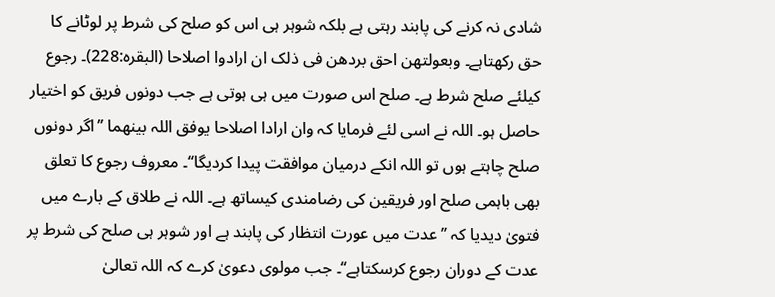شادی نہ کرنے کی پابند رہتی ہے بلکہ شوہر ہی اس کو صلح کی شرط پر لوٹانے کا حق رکھتاہے۔ وبعولتھن احق بردھن فی ذلک ان ارادوا اصلاحا (البقرہ:228)۔ رجوع کیلئے صلح شرط ہے۔ صلح اس صورت میں ہی ہوتی ہے جب دونوں فریق کو اختیار حاصل ہو۔ اللہ نے اسی لئے فرمایا کہ وان ارادا اصلاحا یوفق اللہ بینھما ’’اگر دونوں صلح چاہتے ہوں تو اللہ انکے درمیان موافقت پیدا کردیگا‘‘۔ معروف رجوع کا تعلق بھی باہمی صلح اور فریقین کی رضامندی کیساتھ ہے۔ اللہ نے طلاق کے بارے میں فتویٰ دیدیا کہ ’’عدت میں عورت انتظار کی پابند ہے اور شوہر ہی صلح کی شرط پر عدت کے دوران رجوع کرسکتاہے‘‘۔ جب مولوی دعویٰ کرے کہ اللہ تعالیٰ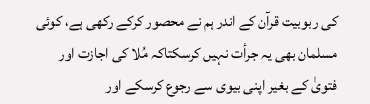کی ربوبیت قرآن کے اندر ہم نے محصور کرکے رکھی ہے، کوئی مسلمان بھی یہ جرأت نہیں کرسکتاکہ مُلا کی اجازت اور فتویٰ کے بغیر اپنی بیوی سے رجوع کرسکے اور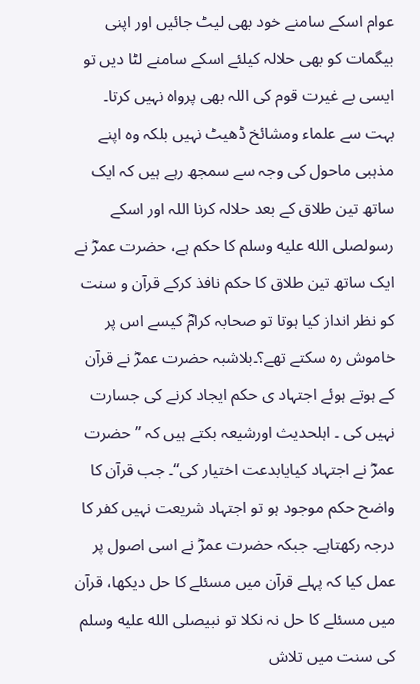عوام اسکے سامنے خود بھی لیٹ جائیں اور اپنی بیگمات کو بھی حلالہ کیلئے اسکے سامنے لٹا دیں تو ایسی بے غیرت قوم کی اللہ بھی پرواہ نہیں کرتا۔
بہت سے علماء ومشائخ ڈھیٹ نہیں بلکہ وہ اپنے مذہبی ماحول کی وجہ سے سمجھ رہے ہیں کہ ایک ساتھ تین طلاق کے بعد حلالہ کرنا اللہ اور اسکے رسولصلى الله عليه وسلم کا حکم ہے، حضرت عمرؓ نے ایک ساتھ تین طلاق کا حکم نافذ کرکے قرآن و سنت کو نظر انداز کیا ہوتا تو صحابہ کرامؓ کیسے اس پر خاموش رہ سکتے تھے؟۔بلاشبہ حضرت عمرؓ نے قرآن کے ہوتے ہوئے اجتہاد ی حکم ایجاد کرنے کی جسارت نہیں کی ۔ اہلحدیث اورشیعہ بکتے ہیں کہ ’’حضرت عمرؓ نے اجتہاد کیایابدعت اختیار کی‘‘۔ جب قرآن کا واضح حکم موجود ہو تو اجتہاد شریعت نہیں کفر کا درجہ رکھتاہے۔ جبکہ حضرت عمرؓ نے اسی اصول پر عمل کیا کہ پہلے قرآن میں مسئلے کا حل دیکھا، قرآن میں مسئلے کا حل نہ نکلا تو نبیصلى الله عليه وسلم کی سنت میں تلاش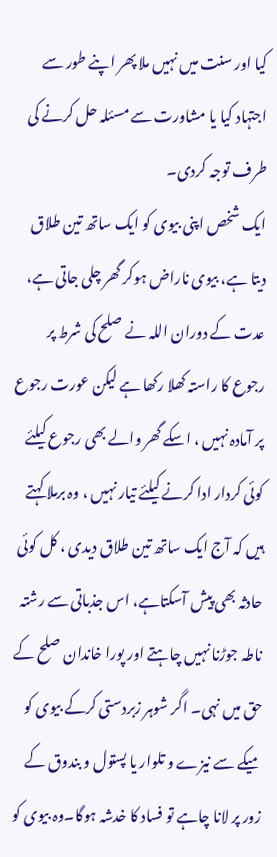کیا اور سنت میں نہیں ملا پھر اپنے طور سے اجتہاد کیا یا مشاورت سے مسئلہ حل کرنے کی طرف توجہ کردی۔
ایک شخص اپنی بیوی کو ایک ساتھ تین طلاق دیتا ہے، بیوی ناراض ہوکر گھر چلی جاتی ہے، عدت کے دوران اللہ نے صلح کی شرط پر رجوع کا راستہ کھلا رکھا ہے لیکن عورت رجوع پر آمادہ نہیں ، اسکے گھر والے بھی رجوع کیلئے کوئی کردار ادا کرنے کیلئے تیار نہیں ، وہ برملا کہتے ہیں کہ آج ایک ساتھ تین طلاق دیدی ، کل کوئی حادثہ بھی پیش آسکتاہے، اس جذباتی سے رشتہ ناطہ جوڑنا نہیں چاہتے اور پورا خاندان صلح کے حق میں نہی۔ اگر شوہر زبردستی کرکے بیوی کو میکے سے نیزے و تلوار یا پستول و بندوق کے زور پر لانا چاہے تو فساد کا خدشہ ہوگا۔وہ بیوی کو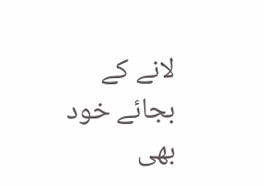لانے کے بجائے خود بھی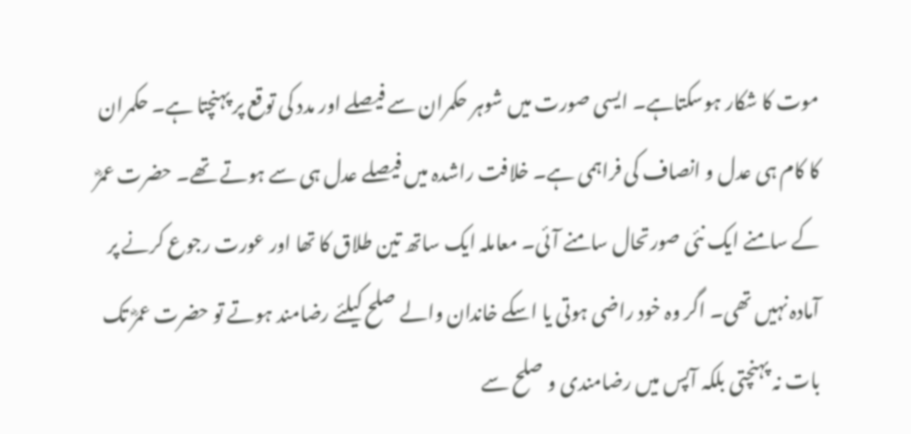موت کا شکار ہوسکتاہے۔ ایسی صورت میں شوہر حکمران سے فیصلے اور مدد کی توقع پر پہنچتا ہے۔ حکمران کا کام ہی عدل و انصاف کی فراہمی ہے۔ خلافت راشدہ میں فیصلے عدل ہی سے ہوتے تھے۔ حضرت عمرؓ کے سامنے ایک نئی صورتحال سامنے آئی۔ معاملہ ایک ساتھ تین طلاق کا تھا اور عورت رجوع کرنے پر آمادہ نہیں تھی۔ اگر وہ خود راضی ہوتی یا اسکے خاندان والے صلح کیلئے رضامند ہوتے تو حضرت عمرؓ تک بات نہ پہنچتی بلکہ آپس میں رضامندی و صلح سے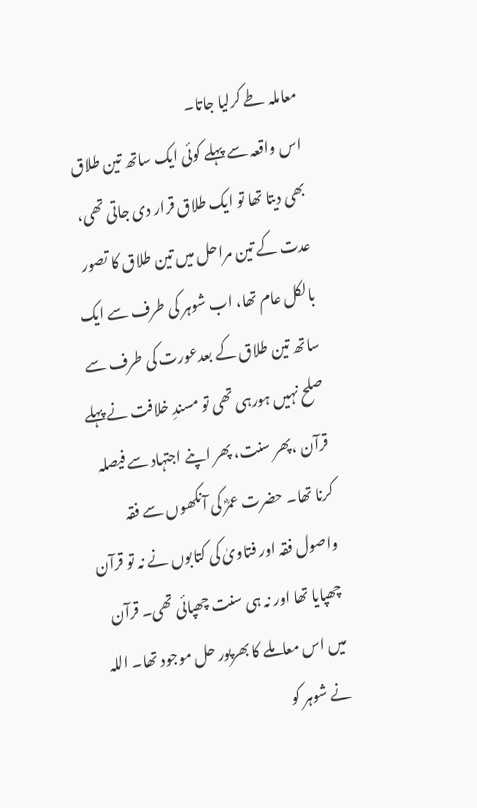معاملہ طے کرلیا جاتا۔
اس واقعہ سے پہلے کوئی ایک ساتھ تین طلاق بھی دیتا تھا تو ایک طلاق قرار دی جاتی تھی، عدت کے تین مراحل میں تین طلاق کا تصور بالکل عام تھا، اب شوہر کی طرف سے ایک ساتھ تین طلاق کے بعدعورت کی طرف سے صلح نہیں ہورہی تھی تو مسندِ خلافت نے پہلے قرآن ،پھر سنت، پھر اپنے اجتہاد سے فیصلہ کرنا تھا۔ حضرت عمرؓ کی آنکھوں سے فقہ واصول فقہ اور فتاویٰ کی کتابوں نے نہ تو قرآن چھپایا تھا اور نہ ہی سنت چھپائی تھی۔ قرآن میں اس معاملے کا بھرپور حل موجود تھا۔ اللہ نے شوہر کو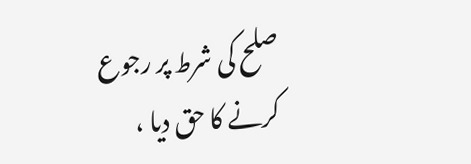صلح کی شرط پر رجوع کرنے کا حق دیا ،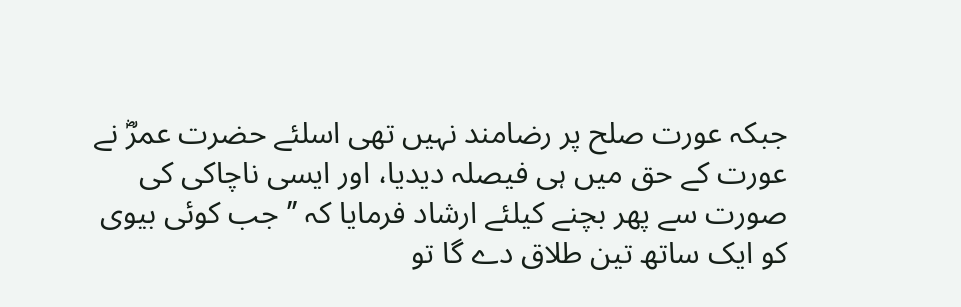جبکہ عورت صلح پر رضامند نہیں تھی اسلئے حضرت عمرؓ نے عورت کے حق میں ہی فیصلہ دیدیا، اور ایسی ناچاکی کی صورت سے پھر بچنے کیلئے ارشاد فرمایا کہ ’’جب کوئی بیوی کو ایک ساتھ تین طلاق دے گا تو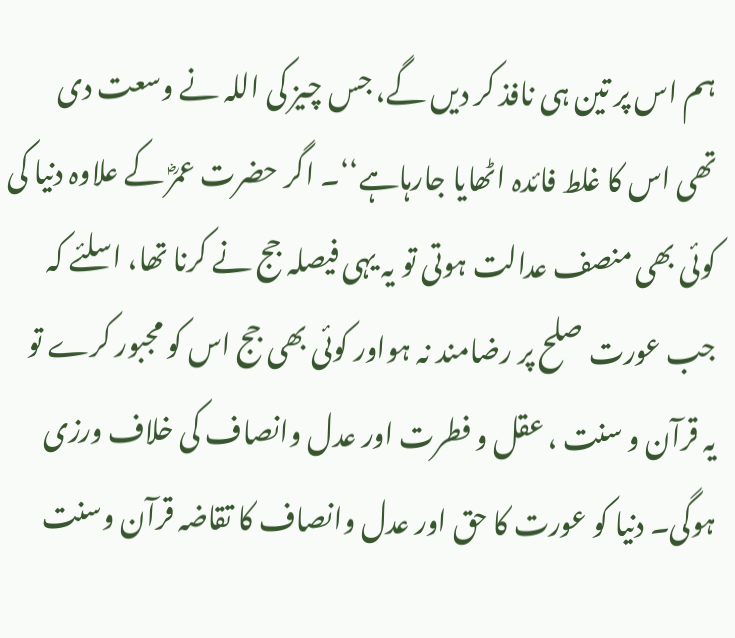ہم اس پر تین ہی نافذ کر دیں گے، جس چیز کی اللہ نے وسعت دی تھی اس کا غلط فائدہ اٹھایا جارہاہے‘‘۔ اگر حضرت عمرؓ کے علاوہ دنیا کی کوئی بھی منصف عدالت ہوتی تو یہ یہی فیصلہ جج نے کرنا تھا، اسلئے کہ جب عورت صلح پر رضامند نہ ہواور کوئی بھی جج اس کو مجبور کرے تو یہ قرآن و سنت ، عقل و فطرت اور عدل وانصاف کی خلاف ورزی ہوگی۔ دنیا کو عورت کا حق اور عدل وانصاف کا تقاضہ قرآن وسنت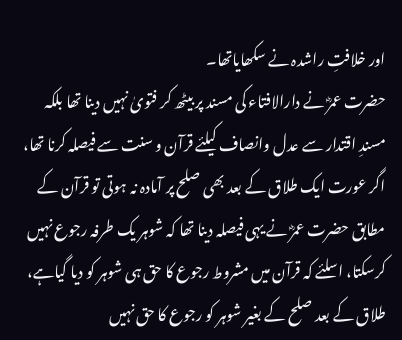اور خلافتِ راشدہ نے سکھایاتھا۔
حضرت عمرؓ نے دارالافتاء کی مسند پر بیٹھ کر فتویٰ نہیں دینا تھا بلکہ مسندِ اقتدار سے عدل وانصاف کیلئے قرآن و سنت سے فیصلہ کرنا تھا، اگر عورت ایک طلاق کے بعد بھی صلح پر آمادہ نہ ہوتی تو قرآن کے مطابق حضرت عمرؓ نے یہی فیصلہ دینا تھا کہ شوہر یک طرفہ رجوع نہیں کرسکتا، اسلئے کہ قرآن میں مشروط رجوع کا حق ہی شوہر کو دیا گیاہے، طلاق کے بعد صلح کے بغیر شوہر کو رجوع کا حق نہیں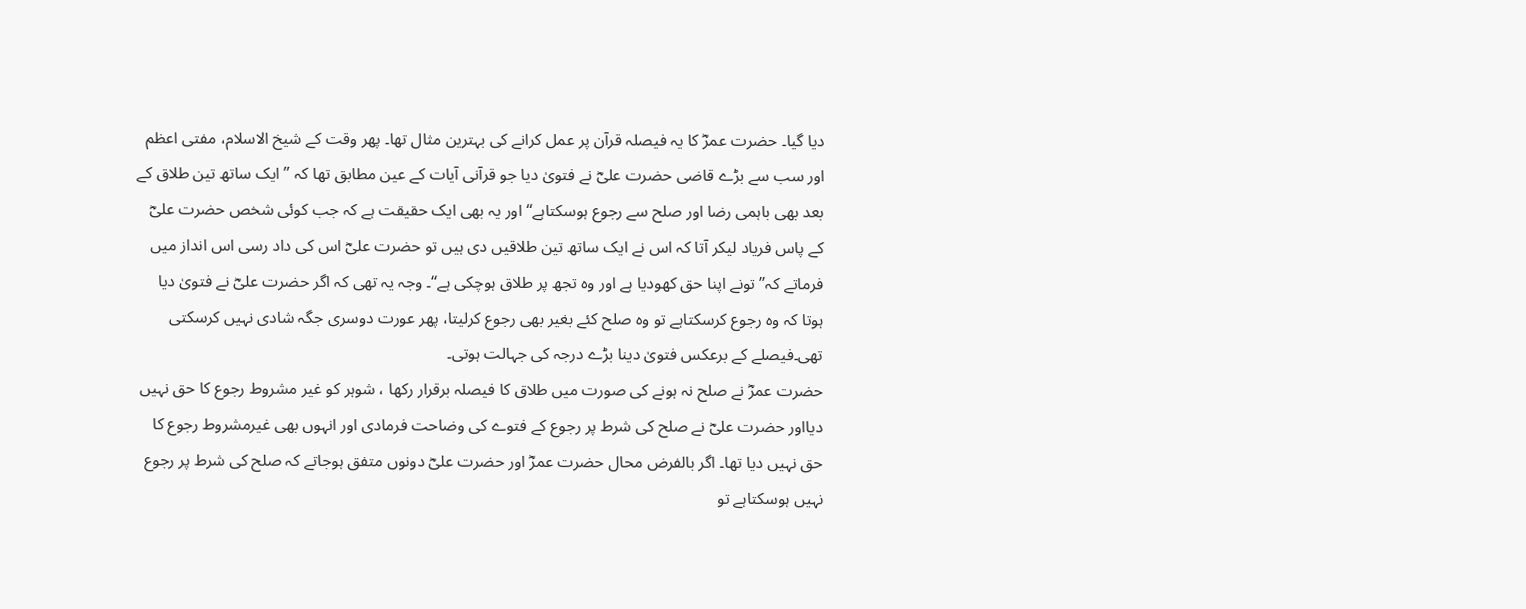دیا گیا۔ حضرت عمرؓ کا یہ فیصلہ قرآن پر عمل کرانے کی بہترین مثال تھا۔ پھر وقت کے شیخ الاسلام، مفتی اعظم اور سب سے بڑے قاضی حضرت علیؓ نے فتویٰ دیا جو قرآنی آیات کے عین مطابق تھا کہ ’’ ایک ساتھ تین طلاق کے بعد بھی باہمی رضا اور صلح سے رجوع ہوسکتاہے‘‘ اور یہ بھی ایک حقیقت ہے کہ جب کوئی شخص حضرت علیؓ کے پاس فریاد لیکر آتا کہ اس نے ایک ساتھ تین طلاقیں دی ہیں تو حضرت علیؓ اس کی داد رسی اس انداز میں فرماتے کہ’’ تونے اپنا حق کھودیا ہے اور وہ تجھ پر طلاق ہوچکی ہے‘‘۔ وجہ یہ تھی کہ اگر حضرت علیؓ نے فتویٰ دیا ہوتا کہ وہ رجوع کرسکتاہے تو وہ صلح کئے بغیر بھی رجوع کرلیتا، پھر عورت دوسری جگہ شادی نہیں کرسکتی تھی۔فیصلے کے برعکس فتویٰ دینا بڑے درجہ کی جہالت ہوتی۔
حضرت عمرؓ نے صلح نہ ہونے کی صورت میں طلاق کا فیصلہ برقرار رکھا ، شوہر کو غیر مشروط رجوع کا حق نہیں دیااور حضرت علیؓ نے صلح کی شرط پر رجوع کے فتوے کی وضاحت فرمادی اور انہوں بھی غیرمشروط رجوع کا حق نہیں دیا تھا۔ اگر بالفرض محال حضرت عمرؓ اور حضرت علیؓ دونوں متفق ہوجاتے کہ صلح کی شرط پر رجوع نہیں ہوسکتاہے تو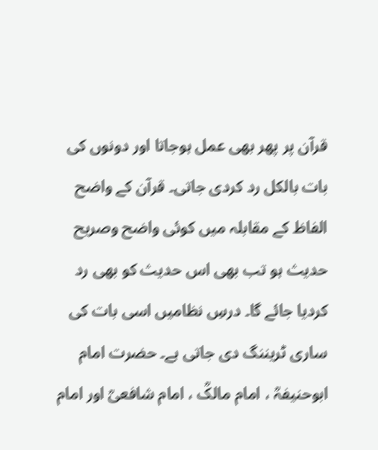قرآن پر پھر بھی عمل ہوجاتا اور دونوں کی بات بالکل رد کردی جاتی۔ قرآن کے واضح الفاظ کے مقابلہ میں کوئی واضح وصریح حدیث ہو تب بھی اس حدیث کو بھی رد کردیا جائے گا۔ درسِ نظامیں اسی بات کی ساری ٹریننگ دی جاتی ہے۔ حضرت امام ابوحنیفہؒ ، امام مالکؒ ، امام شافعیؒ اور امام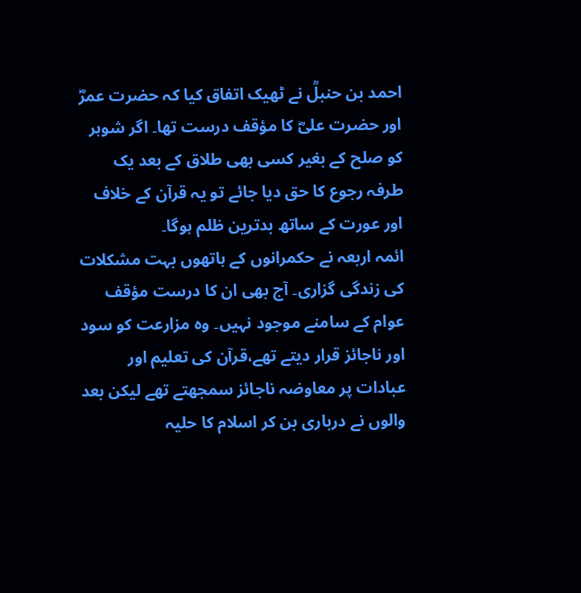احمد بن حنبلؒ نے ٹھیک اتفاق کیا کہ حضرت عمرؓ اور حضرت علیؓ کا مؤقف درست تھا۔ اگر شوہر کو صلح کے بغیر کسی بھی طلاق کے بعد یک طرفہ رجوع کا حق دیا جائے تو یہ قرآن کے خلاف اور عورت کے ساتھ بدترین ظلم ہوگا۔
ائمہ اربعہ نے حکمرانوں کے ہاتھوں بہت مشکلات کی زندگی گزاری۔ آج بھی ان کا درست مؤقف عوام کے سامنے موجود نہیں۔ وہ مزارعت کو سود اور ناجائز قرار دیتے تھے،قرآن کی تعلیم اور عبادات پر معاوضہ ناجائز سمجھتے تھے لیکن بعد والوں نے درباری بن کر اسلام کا حلیہ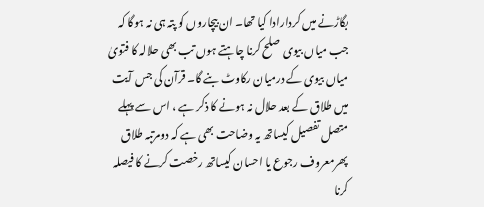بگاڑنے میں کردارادا کیا تھا۔ ان بیچاروں کو پتہ ہی نہ ہوگا کہ جب میاں بیوی صلح کرنا چاہتے ہوں تب بھی حلالہ کا فتویٰ میاں بیوی کے درمیان رکاوٹ بنے گا۔ قرآن کی جس آیت میں طلاق کے بعد حلال نہ ہونے کا ذکر ہے ، اس سے پہلے متصل تفصیل کیساتھ یہ وضاحت بھی ہے کہ دومرتبہ طلاق پھرمعروف رجوع یا احسان کیساتھ رخصت کرنے کا فیصلہ کرنا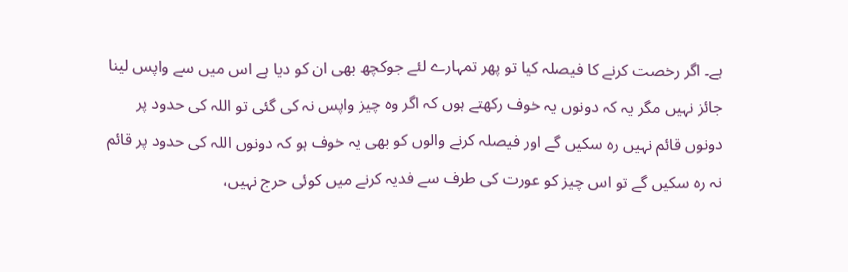ہے۔ اگر رخصت کرنے کا فیصلہ کیا تو پھر تمہارے لئے جوکچھ بھی ان کو دیا ہے اس میں سے واپس لینا جائز نہیں مگر یہ کہ دونوں یہ خوف رکھتے ہوں کہ اگر وہ چیز واپس نہ کی گئی تو اللہ کی حدود پر دونوں قائم نہیں رہ سکیں گے اور فیصلہ کرنے والوں کو بھی یہ خوف ہو کہ دونوں اللہ کی حدود پر قائم نہ رہ سکیں گے تو اس چیز کو عورت کی طرف سے فدیہ کرنے میں کوئی حرج نہیں،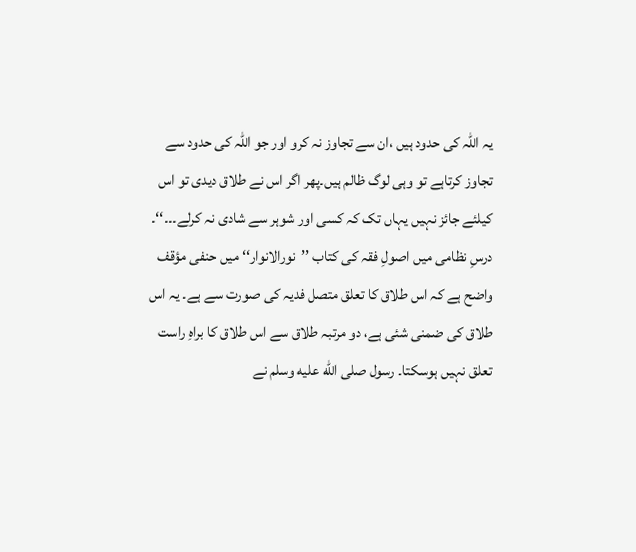یہ اللہ کی حدود ہیں ،ان سے تجاوز نہ کرو اور جو اللہ کی حدود سے تجاوز کرتاہے تو وہی لوگ ظالم ہیں۔پھر اگر اس نے طلاق دیدی تو اس کیلئے جائز نہیں یہاں تک کہ کسی اور شوہر سے شادی نہ کرلے۔۔۔‘‘۔
درسِ نظامی میں اصولِ فقہ کی کتاب ’’نورالانوار‘‘ میں حنفی مؤقف واضح ہے کہ اس طلاق کا تعلق متصل فدیہ کی صورت سے ہے۔ یہ اس طلاق کی ضمنی شئی ہے، دو مرتبہ طلاق سے اس طلاق کا براہِ راست تعلق نہیں ہوسکتا۔ رسول صلى الله عليه وسلم نے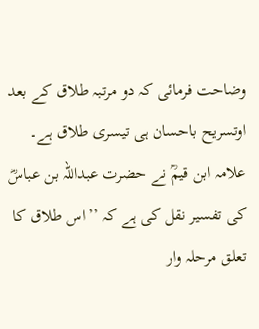وضاحت فرمائی کہ دو مرتبہ طلاق کے بعد اوتسریح باحسان ہی تیسری طلاق ہے۔ علامہ ابن قیمؒ نے حضرت عبداللہ بن عباسؓ کی تفسیر نقل کی ہے کہ ’’اس طلاق کا تعلق مرحلہ وار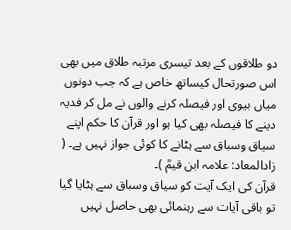دو طلاقوں کے بعد تیسری مرتبہ طلاق میں بھی اس صورتحال کیساتھ خاص ہے کہ جب دونوں میاں بیوی اور فیصلہ کرنے والوں نے مل کر فدیہ دینے کا فیصلہ بھی کیا ہو اور قرآن کا حکم اپنے سیاق وسباق سے ہٹانے کا کوئی جواز نہیں ہے۔ ( زادالمعاد: علامہ ابن قیمؒ )۔
قرآن کی ایک آیت کو سیاق وسباق سے ہٹایا گیا تو باقی آیات سے رہنمائی بھی حاصل نہیں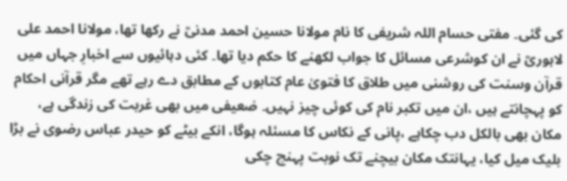کی گئی۔ مفتی حسام اللہ شریفی کا نام مولانا حسین احمد مدنیؒ نے رکھا تھا، مولانا احمد علی لاہوریؒ نے ان کوشرعی مسائل کا جواب لکھنے کا حکم دیا تھا۔ کئی دہائیوں سے اخبارِ جہاں میں قرآن وسنت کی روشنی میں طلاق کا فتویٰ عام کتابوں کے مطابق دے رہے تھے مگر قرآنی احکام کو پہچانتے ہیں ،ان میں تکبر نام کی کوئی چیز نہیں۔ ضعیفی میں بھی غربت کی زندگی ہے، مکان بھی بالکل دب چکاہے ،پانی کے نکاس کا مسئلہ ہوگا، انکے بیٹے کو حیدر عباس رضوی نے بڑا بلیک میل کیا، یہانتک مکان بیچنے تک نوبت پہنچ چکی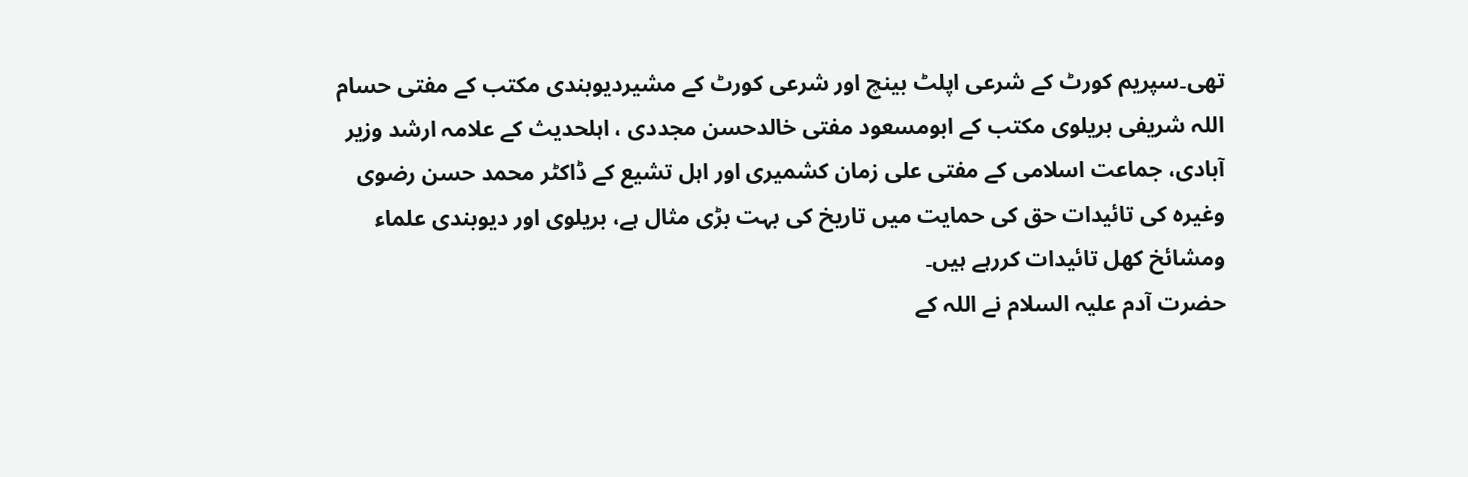تھی۔سپریم کورٹ کے شرعی اپلٹ بینچ اور شرعی کورٹ کے مشیردیوبندی مکتب کے مفتی حسام اللہ شریفی بریلوی مکتب کے ابومسعود مفتی خالدحسن مجددی ، اہلحدیث کے علامہ ارشد وزیر آبادی، جماعت اسلامی کے مفتی علی زمان کشمیری اور اہل تشیع کے ڈاکٹر محمد حسن رضوی وغیرہ کی تائیدات حق کی حمایت میں تاریخ کی بہت بڑی مثال ہے، بریلوی اور دیوبندی علماء ومشائخ کھل تائیدات کررہے ہیں۔
حضرت آدم علیہ السلام نے اللہ کے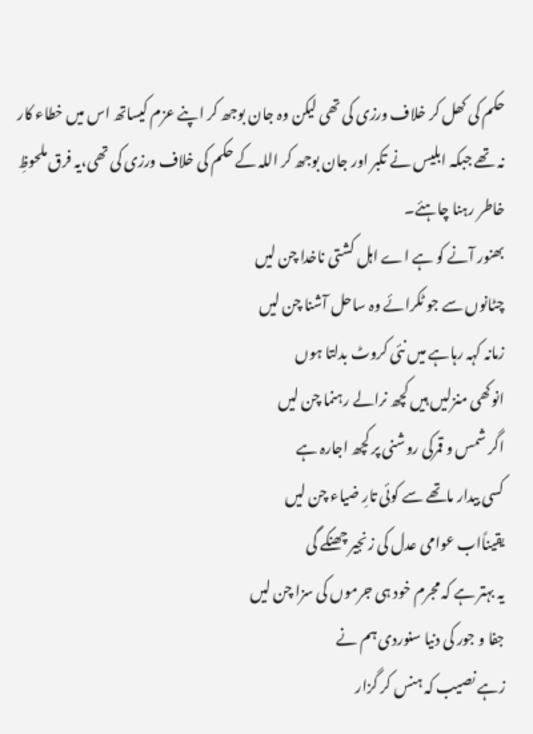حکم کی کھل کر خلاف ورزی کی تھی لیکن وہ جان بوجھ کر اپنے عزم کیساتھ اس میں خطاء کار نہ تھے جبکہ ابلیس نے تکبر اور جان بوجھ کر اللہ کے حکم کی خلاف ورزی کی تھی،یہ فرق ملحوظِ خاطر رہنا چاہئے۔
بھنور آنے کو ہے اے اہل کشتی ناخدا چن لیں
چٹانوں سے جو ٹکرائے وہ ساحل آشنا چن لیں
زمانہ کہہ رہاہے میں نئی کروٹ بدلتا ہوں
انوکھی منزلیں ہیں کچھ نرالے رہنما چن لیں
اگر شمس و قمرکی روشنی پر کچھ اجارہ ہے
کسی بیدار ماتھے سے کوئی تارِ ضیاء چن لیں
یقیناًاب عوامی عدل کی زنجیر چھنکے گی
یہ بہتر ہے کہ مجرم خود ہی جرموں کی سزا چن لیں
جفا و جور کی دنیا سنوردی ہم نے
زہے نصیب کہ ہنس کر گزار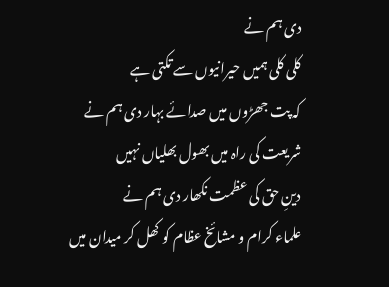دی ہم نے
کلی کلی ہمیں حیرانیوں سے تکتی ہے
کہ پت جھڑوں میں صدائے بہار دی ہم نے
شریعت کی راہ میں بھول بھلیاں نہیں
دینِ حق کی عظمت نکھار دی ہم نے
علماء کرام و مشائخ عظام کو کھل کر میدان میں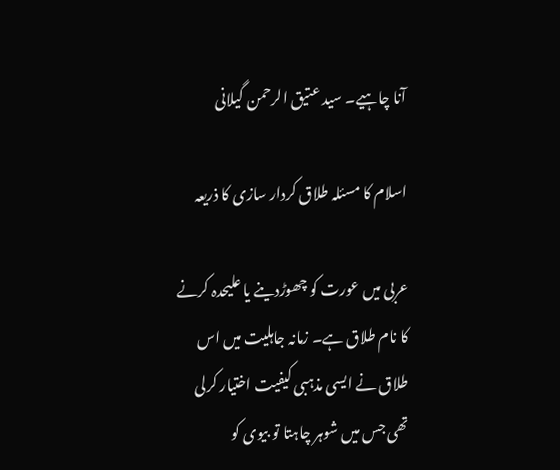آنا چاہیے۔ سید عتیق الرحمن گیلانی

اسلام کا مسئلہ طلاق کردار سازی کا ذریعہ

عربی میں عورت کو چھوڑدینے یا علیحدہ کرنے کا نام طلاق ہے۔ زمانہ جاہلیت میں اس طلاق نے ایسی مذہبی کیفیت اختیار کرلی تھی جس میں شوہر چاہتا تو بیوی کو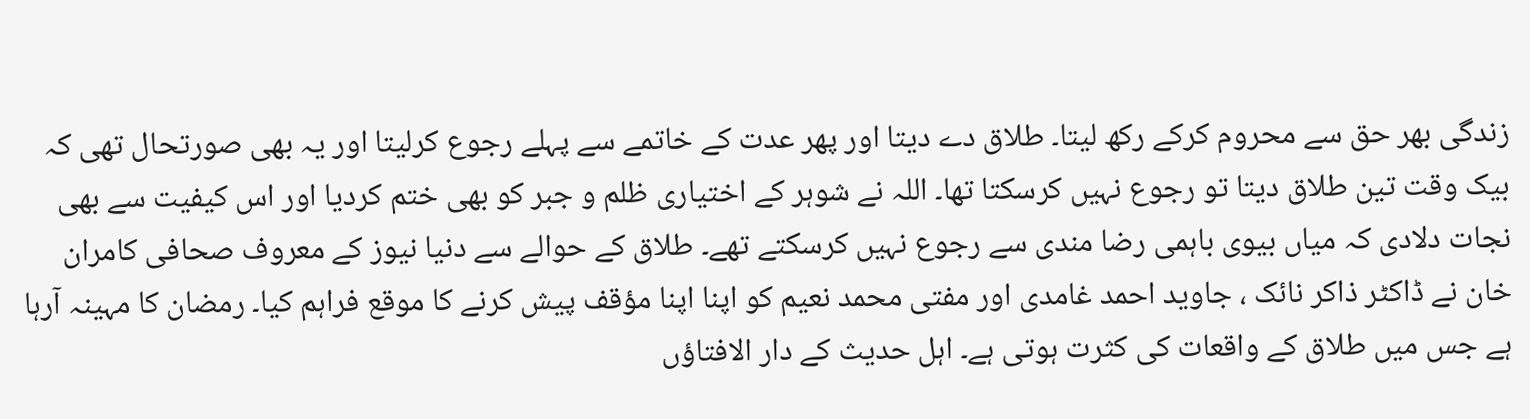زندگی بھر حق سے محروم کرکے رکھ لیتا۔ طلاق دے دیتا اور پھر عدت کے خاتمے سے پہلے رجوع کرلیتا اور یہ بھی صورتحال تھی کہ بیک وقت تین طلاق دیتا تو رجوع نہیں کرسکتا تھا۔ اللہ نے شوہر کے اختیاری ظلم و جبر کو بھی ختم کردیا اور اس کیفیت سے بھی نجات دلادی کہ میاں بیوی باہمی رضا مندی سے رجوع نہیں کرسکتے تھے۔ طلاق کے حوالے سے دنیا نیوز کے معروف صحافی کامران خان نے ڈاکٹر ذاکر نائک ، جاوید احمد غامدی اور مفتی محمد نعیم کو اپنا اپنا مؤقف پیش کرنے کا موقع فراہم کیا۔ رمضان کا مہینہ آرہا ہے جس میں طلاق کے واقعات کی کثرت ہوتی ہے۔ اہل حدیث کے دار الافتاؤں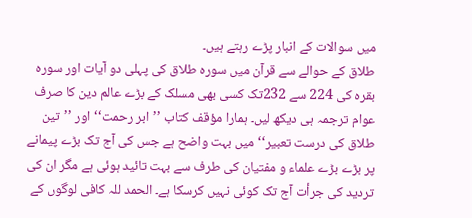میں سوالات کے انبار پڑے رہتے ہیں۔
طلاق کے حوالے سے قرآن میں سورہ طلاق کی پہلی دو آیات اور سورہ بقرہ کی 224 سے 232تک کسی بھی مسلک کے بڑے عالم دین کا صرف عوام ترجمہ ہی دیکھ لیں۔ ہمارا مؤقف کتاب ’’ابر رحمت‘‘ اور ’’تین طلاق کی درست تعبیر‘‘ میں بہت واضح ہے جس کی آج تک بڑے پیمانے پر بڑے بڑے علماء و مفتیان کی طرف سے بہت تائید ہوئی ہے مگر ان کی تردید کی جرأت آج تک کوئی نہیں کرسکا ہے۔ الحمد للہ کافی لوگوں کے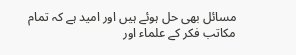مسائل بھی حل ہوئے ہیں اور امید ہے کہ تمام مکاتب فکر کے علماء اور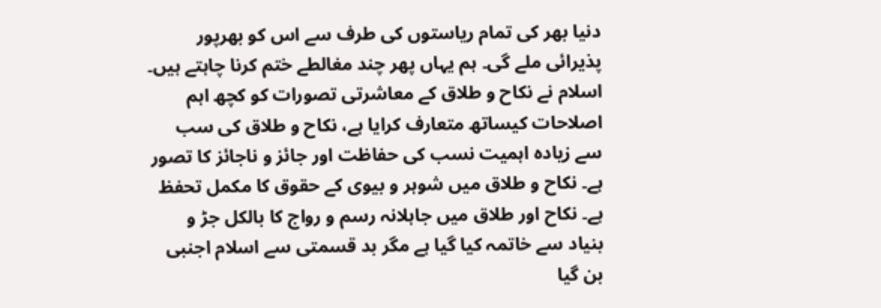دنیا بھر کی تمام ریاستوں کی طرف سے اس کو بھرپور پذیرائی ملے گی۔ ہم یہاں پھر چند مغالطے ختم کرنا چاہتے ہیں۔
اسلام نے نکاح و طلاق کے معاشرتی تصورات کو کچھ اہم اصلاحات کیساتھ متعارف کرایا ہے، نکاح و طلاق کی سب سے زیادہ اہمیت نسب کی حفاظت اور جائز و ناجائز کا تصور ہے۔ نکاح و طلاق میں شوہر و بیوی کے حقوق کا مکمل تحفظ ہے۔ نکاح اور طلاق میں جاہلانہ رسم و رواج کا بالکل جڑ و بنیاد سے خاتمہ کیا گیا ہے مگر بد قسمتی سے اسلام اجنبی بن گیا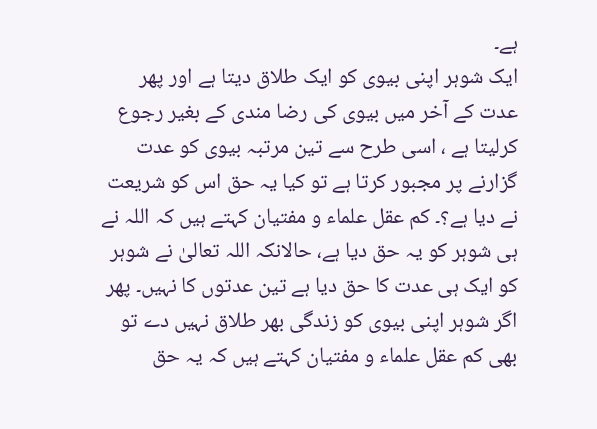ہے۔
ایک شوہر اپنی بیوی کو ایک طلاق دیتا ہے اور پھر عدت کے آخر میں بیوی کی رضا مندی کے بغیر رجوع کرلیتا ہے ، اسی طرح سے تین مرتبہ بیوی کو عدت گزارنے پر مجبور کرتا ہے تو کیا یہ حق اس کو شریعت نے دیا ہے؟۔ کم عقل علماء و مفتیان کہتے ہیں کہ اللہ نے ہی شوہر کو یہ حق دیا ہے، حالانکہ اللہ تعالیٰ نے شوہر کو ایک ہی عدت کا حق دیا ہے تین عدتوں کا نہیں۔ پھر اگر شوہر اپنی بیوی کو زندگی بھر طلاق نہیں دے تو بھی کم عقل علماء و مفتیان کہتے ہیں کہ یہ حق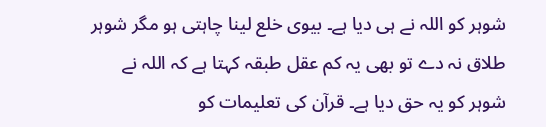شوہر کو اللہ نے ہی دیا ہے۔ بیوی خلع لینا چاہتی ہو مگر شوہر طلاق نہ دے تو بھی یہ کم عقل طبقہ کہتا ہے کہ اللہ نے شوہر کو یہ حق دیا ہے۔ قرآن کی تعلیمات کو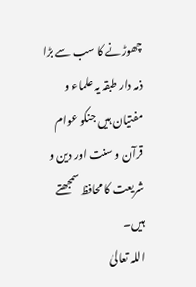چھوڑنے کا سب سے بڑا ذمہ دار طبقہ یہ علماء و مفتیان ہیں جنکو عوام قرآن و سنت اور دین و شریعت کا محافظ سمجھتے ہیں۔
اللہ تعالیٰ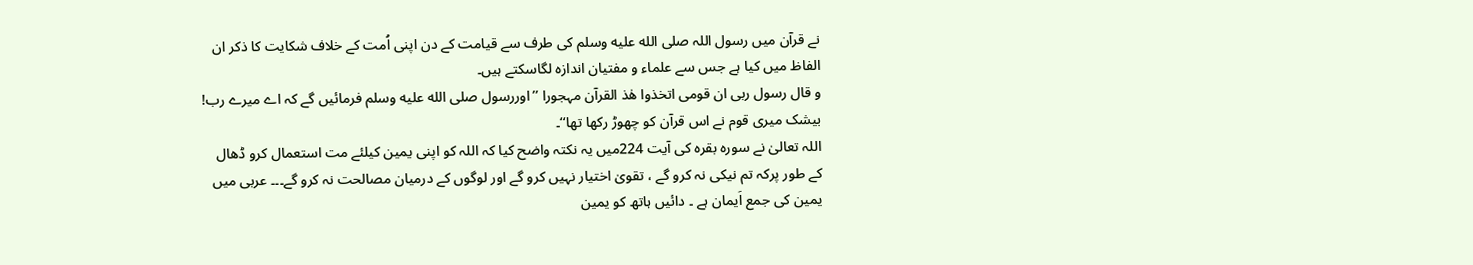نے قرآن میں رسول اللہ صلى الله عليه وسلم کی طرف سے قیامت کے دن اپنی اُمت کے خلاف شکایت کا ذکر ان الفاظ میں کیا ہے جس سے علماء و مفتیان اندازہ لگاسکتے ہیں۔
و قال رسول ربی ان قومی اتخذوا ھٰذ القرآن مہجورا ’’اوررسول صلى الله عليه وسلم فرمائیں گے کہ اے میرے رب! بیشک میری قوم نے اس قرآن کو چھوڑ رکھا تھا‘‘۔
اللہ تعالیٰ نے سورہ بقرہ کی آیت 224میں یہ نکتہ واضح کیا کہ اللہ کو اپنی یمین کیلئے مت استعمال کرو ڈھال کے طور پرکہ تم نیکی نہ کرو گے ، تقویٰ اختیار نہیں کرو گے اور لوگوں کے درمیان مصالحت نہ کرو گے۔۔۔ عربی میں یمین کی جمع اَیمان ہے ۔ دائیں ہاتھ کو یمین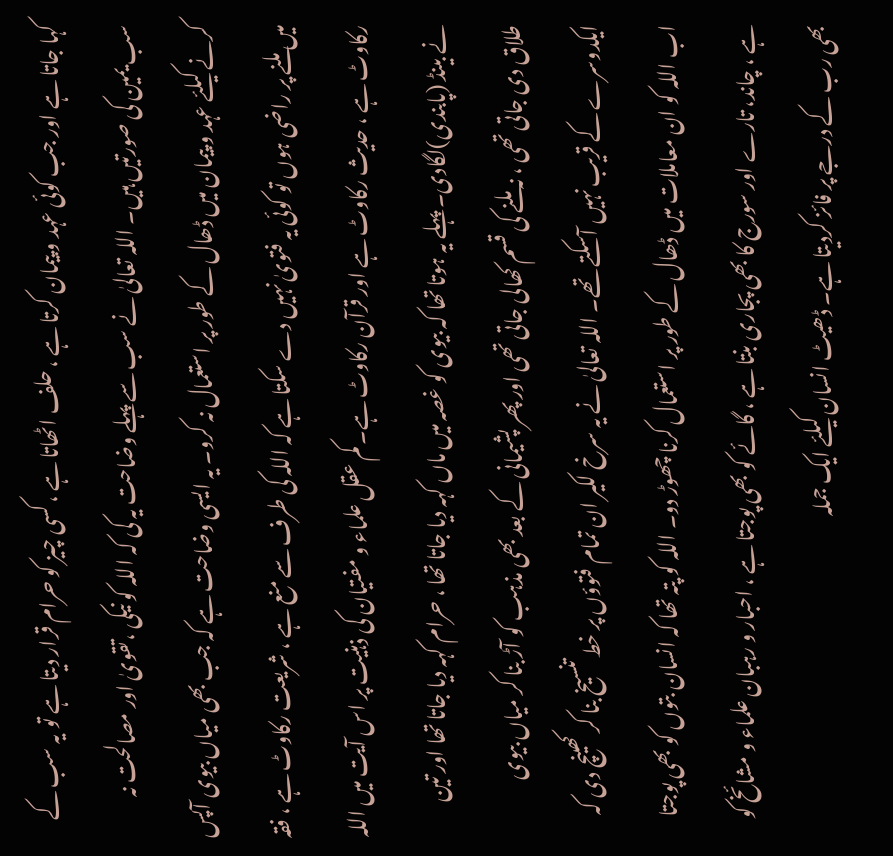کہا جاتا ہے اور جب کوئی عہد و پیمان کرتا ہے ، حلف اٹھاتا ہے ، کسی چیز کو حرام قرار دیتا ہے تو یہ سب کے سب یمین کی صورتیں ہیں۔ اللہ تعالیٰ نے سب سے پہلے وضاحت یہ کی کہ اللہ کو نیکی ،تقویٰ اور مصالحت نہ کرنے کیلئے عہد و پیمان میں ڈھال کے طور پر استعمال نہ کرو۔ یہ ایسی وضاحت ہے کہ جب بھی میاں بیوی آپس میں ملنے پر راضی ہوں تو کوئی یہ فتویٰ نہیں دے سکتا ہے کہ اللہ کی طرف سے منع ہے ، شریعت رکاوٹ ہے ، فقہ رکاوٹ ہے ، حدیث رکاوٹ ہے اور قرآن رکاوٹ ہے۔ کم عقل علماء و مفتیان کی ذہنیت پر اس آیت میں اللہ نے بینڈ (پابندی)لگادی۔ پہلے یہ ہوتا تھا کہ بیوی کو غصہ میں ماں کہہ دیا جاتا تھا ، حرام کہہ دیا جاتا تھا اور تین طلاق دی جاتی تھی ، نہ ملنے کی قسم کھالی جاتی تھی اور پھر پشیمانی کے بعد بھی مذہب کو آڑ بنا کر میاں بیوی ایکدوسرے کے قریب نہیں آسکتے تھے۔ اللہ تعالیٰ نے یہ سرخ لکیر ان تمام فتوؤں پر خط تنسیخ بنا کر کھینچ دی کہ اب اللہ کو ان معاملات میں ڈھال کے طور پر استعمال کرنا چھوڑ دو۔ اللہ کو پتہ تھا کہ انسان بتوں کو بھی پوجتا ہے ، چاند، تارے اور سورج کا بھی پجاری بنتا ہے ، گائے کو بھی پوجتا ہے ، احبار و رہبان علماء و مشائخ کو بھی رب کے درجے پر فائز کردیتا ہے۔ ڈھیٹ انسان کیلئے ایک جملہ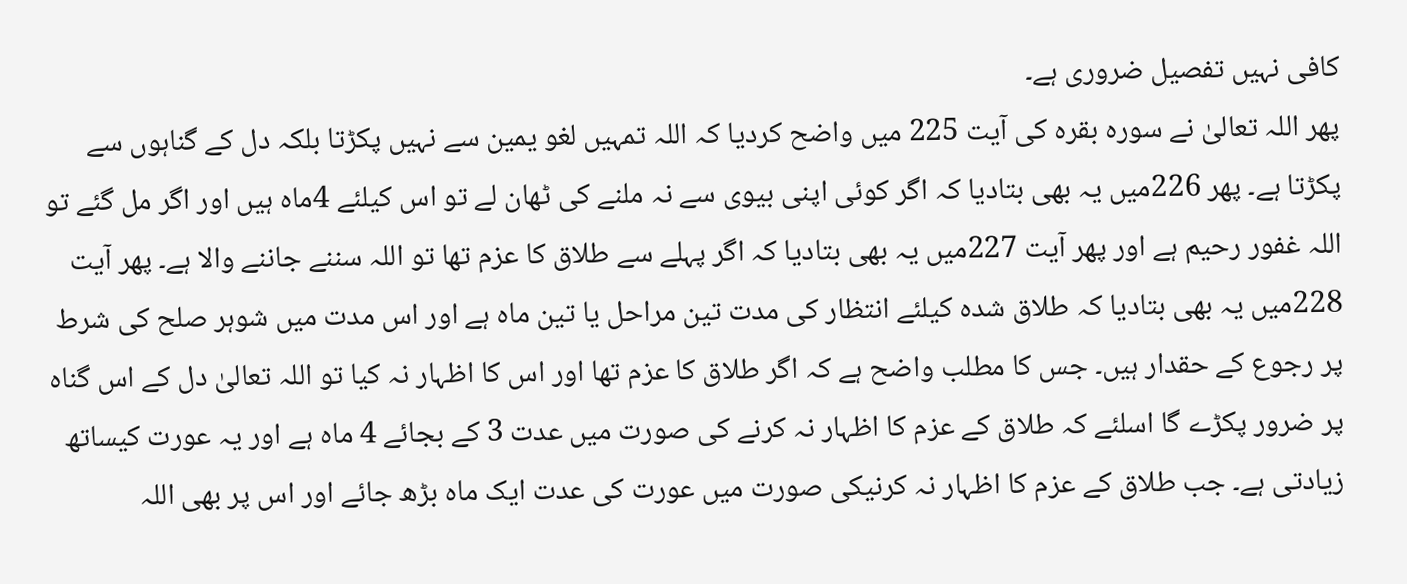کافی نہیں تفصیل ضروری ہے۔
پھر اللہ تعالیٰ نے سورہ بقرہ کی آیت 225 میں واضح کردیا کہ اللہ تمہیں لغو یمین سے نہیں پکڑتا بلکہ دل کے گناہوں سے پکڑتا ہے۔ پھر 226میں یہ بھی بتادیا کہ اگر کوئی اپنی بیوی سے نہ ملنے کی ٹھان لے تو اس کیلئے 4ماہ ہیں اور اگر مل گئے تو اللہ غفور رحیم ہے اور پھر آیت 227میں یہ بھی بتادیا کہ اگر پہلے سے طلاق کا عزم تھا تو اللہ سننے جاننے والا ہے۔ پھر آیت 228میں یہ بھی بتادیا کہ طلاق شدہ کیلئے انتظار کی مدت تین مراحل یا تین ماہ ہے اور اس مدت میں شوہر صلح کی شرط پر رجوع کے حقدار ہیں۔ جس کا مطلب واضح ہے کہ اگر طلاق کا عزم تھا اور اس کا اظہار نہ کیا تو اللہ تعالیٰ دل کے اس گناہ پر ضرور پکڑے گا اسلئے کہ طلاق کے عزم کا اظہار نہ کرنے کی صورت میں عدت 3 کے بجائے 4 ماہ ہے اور یہ عورت کیساتھ زیادتی ہے۔ جب طلاق کے عزم کا اظہار نہ کرنیکی صورت میں عورت کی عدت ایک ماہ بڑھ جائے اور اس پر بھی اللہ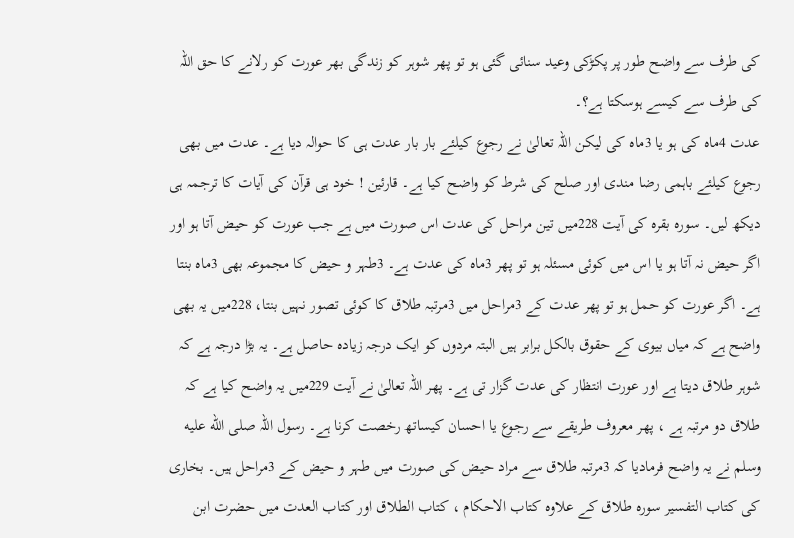کی طرف سے واضح طور پر پکڑکی وعید سنائی گئی ہو تو پھر شوہر کو زندگی بھر عورت کو رلانے کا حق اللہ کی طرف سے کیسے ہوسکتا ہے؟۔
عدت 4ماہ کی ہو یا 3ماہ کی لیکن اللہ تعالیٰ نے رجوع کیلئے بار بار عدت ہی کا حوالہ دیا ہے۔ عدت میں بھی رجوع کیلئے باہمی رضا مندی اور صلح کی شرط کو واضح کیا ہے۔ قارئین ! خود ہی قرآن کی آیات کا ترجمہ ہی دیکھ لیں۔ سورہ بقرہ کی آیت 228میں تین مراحل کی عدت اس صورت میں ہے جب عورت کو حیض آتا ہو اور اگر حیض نہ آتا ہو یا اس میں کوئی مسئلہ ہو تو پھر 3ماہ کی عدت ہے۔ 3طہر و حیض کا مجموعہ بھی 3ماہ بنتا ہے۔ اگر عورت کو حمل ہو تو پھر عدت کے 3مراحل میں 3مرتبہ طلاق کا کوئی تصور نہیں بنتا، 228میں یہ بھی واضح ہے کہ میاں بیوی کے حقوق بالکل برابر ہیں البتہ مردوں کو ایک درجہ زیادہ حاصل ہے۔ یہ بڑا درجہ ہے کہ شوہر طلاق دیتا ہے اور عورت انتظار کی عدت گزار تی ہے۔ پھر اللہ تعالیٰ نے آیت 229میں یہ واضح کیا ہے کہ طلاق دو مرتبہ ہے ، پھر معروف طریقے سے رجوع یا احسان کیساتھ رخصت کرنا ہے۔ رسول اللہ صلى الله عليه وسلم نے یہ واضح فرمادیا کہ 3مرتبہ طلاق سے مراد حیض کی صورت میں طہر و حیض کے 3مراحل ہیں۔ بخاری کی کتاب التفسیر سورہ طلاق کے علاوہ کتاب الاحکام ، کتاب الطلاق اور کتاب العدت میں حضرت ابن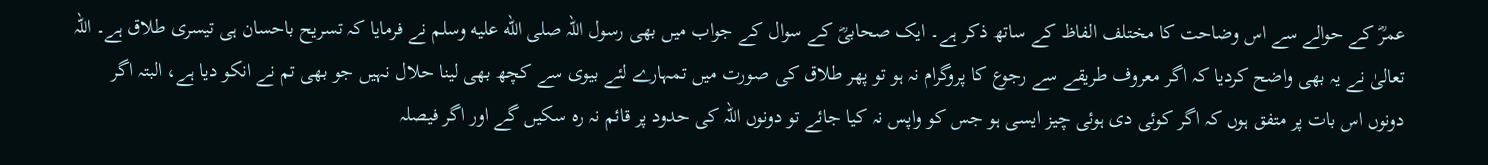عمرؓ کے حوالے سے اس وضاحت کا مختلف الفاظ کے ساتھ ذکر ہے۔ ایک صحابیؓ کے سوال کے جواب میں بھی رسول اللہ صلى الله عليه وسلم نے فرمایا کہ تسریح باحسان ہی تیسری طلاق ہے۔ اللہ تعالیٰ نے یہ بھی واضح کردیا کہ اگر معروف طریقے سے رجوع کا پروگرام نہ ہو تو پھر طلاق کی صورت میں تمہارے لئے بیوی سے کچھ بھی لینا حلال نہیں جو بھی تم نے انکو دیا ہے، البتہ اگر دونوں اس بات پر متفق ہوں کہ اگر کوئی دی ہوئی چیز ایسی ہو جس کو واپس نہ کیا جائے تو دونوں اللہ کی حدود پر قائم نہ رہ سکیں گے اور اگر فیصلہ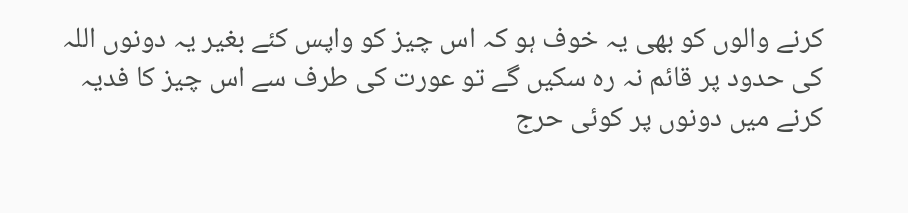کرنے والوں کو بھی یہ خوف ہو کہ اس چیز کو واپس کئے بغیر یہ دونوں اللہ کی حدود پر قائم نہ رہ سکیں گے تو عورت کی طرف سے اس چیز کا فدیہ کرنے میں دونوں پر کوئی حرج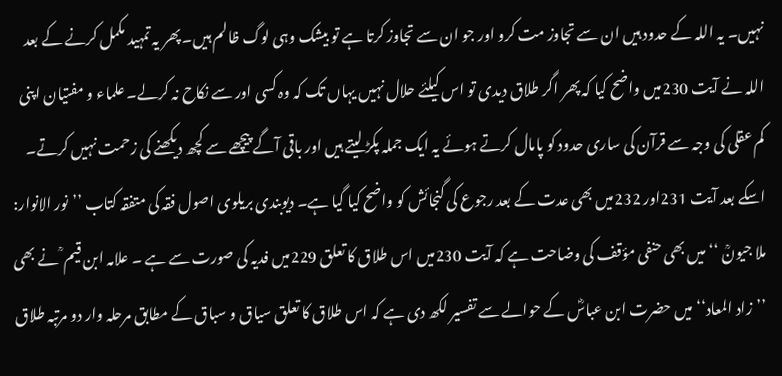نہیں۔ یہ اللہ کے حدود ہیں ان سے تجاوز مت کرو اور جو ان سے تجاوز کرتا ہے تو بیشک وہی لوگ ظالم ہیں۔ پھر یہ تمہید مکمل کرنے کے بعد اللہ نے آیت 230میں واضح کیا کہ پھر اگر طلاق دیدی تو اس کیلئے حلال نہیں یہاں تک کہ وہ کسی اور سے نکاح نہ کرلے۔ علماء و مفتیان اپنی کم عقلی کی وجہ سے قرآن کی ساری حدود کو پامال کرتے ہوئے یہ ایک جملہ پکڑ لیتے ہیں اور باقی آگے پیچھے سے کچھ دیکھنے کی زحمت نہیں کرتے۔ اسکے بعد آیت 231اور 232میں بھی عدت کے بعد رجوع کی گنجائش کو واضح کیا گیا ہے۔ دیوبندی بریلوی اصول فقہ کی متفقہ کتاب ’’نور الانوار: ملا جیونؒ ‘‘ میں بھی حنفی مؤقف کی وضاحت ہے کہ آیت 230میں اس طلاق کا تعلق 229میں فدیہ کی صورت سے ہے ۔ علامہ ابن قیم ؒ نے بھی ’’زاد المعاد‘‘ میں حضرت ابن عباسؓ کے حوالے سے تفسیر لکھ دی ہے کہ اس طلاق کا تعلق سیاق و سباق کے مطابق مرحلہ وار دو مرتبہ طلاق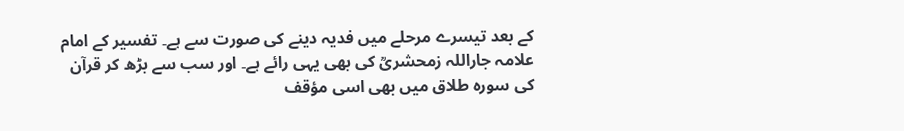کے بعد تیسرے مرحلے میں فدیہ دینے کی صورت سے ہے۔ تفسیر کے امام علامہ جاراللہ زمحشریؒ کی بھی یہی رائے ہے۔ اور سب سے بڑھ کر قرآن کی سورہ طلاق میں بھی اسی مؤقف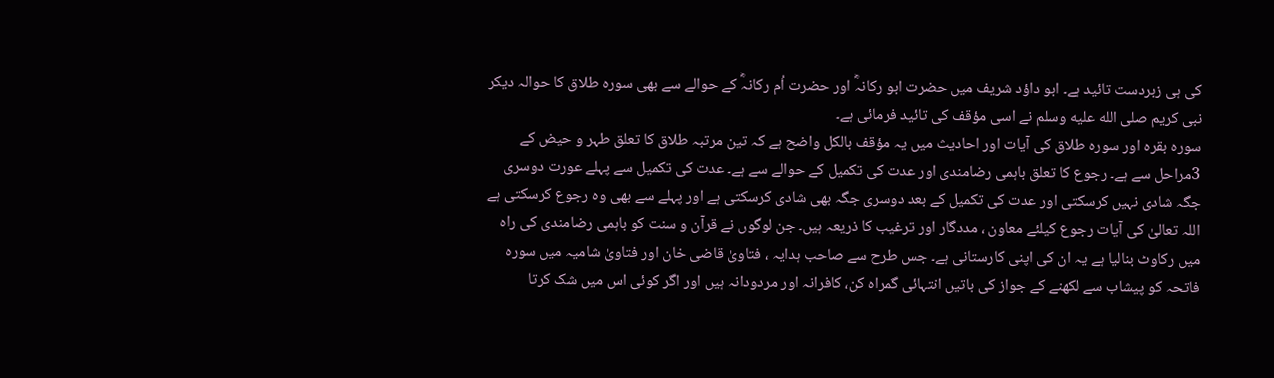کی ہی زبردست تائید ہے۔ ابو داؤد شریف میں حضرت ابو رکانہؓ اور حضرت اُم رکانہؓ کے حوالے سے بھی سورہ طلاق کا حوالہ دیکر نبی کریم صلى الله عليه وسلم نے اسی مؤقف کی تائید فرمائی ہے۔
سورہ بقرہ اور سورہ طلاق کی آیات اور احادیث میں یہ مؤقف بالکل واضح ہے کہ تین مرتبہ طلاق کا تعلق طہر و حیض کے 3مراحل سے ہے۔ رجوع کا تعلق باہمی رضامندی اور عدت کی تکمیل کے حوالے سے ہے۔ عدت کی تکمیل سے پہلے عورت دوسری جگہ شادی نہیں کرسکتی اور عدت کی تکمیل کے بعد دوسری جگہ بھی شادی کرسکتی ہے اور پہلے سے بھی وہ رجوع کرسکتی ہے اللہ تعالیٰ کی آیات رجوع کیلئے معاون ، مددگار اور ترغیب کا ذریعہ ہیں۔ جن لوگوں نے قرآن و سنت کو باہمی رضامندی کی راہ میں رکاوٹ بنالیا ہے یہ ان کی اپنی کارستانی ہے۔ جس طرح سے صاحب ہدایہ ، فتاویٰ قاضی خان اور فتاویٰ شامیہ میں سورہ فاتحہ کو پیشاب سے لکھنے کے جواز کی باتیں انتہائی گمراہ کن، کافرانہ اور مردودانہ ہیں اور اگر کوئی اس میں شک کرتا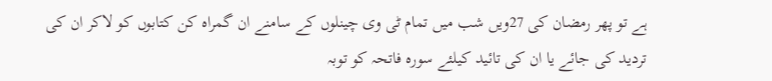ہے تو پھر رمضان کی 27ویں شب میں تمام ٹی وی چینلوں کے سامنے ان گمراہ کن کتابوں کو لاکر ان کی تردید کی جائے یا ان کی تائید کیلئے سورہ فاتحہ کو توبہ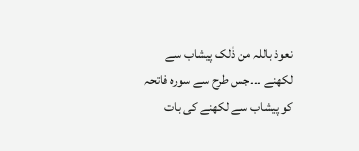نعوذ باللہ من ذٰلک پیشاب سے لکھنے ۔۔۔جس طرح سے سورہ فاتحہ کو پیشاب سے لکھنے کی بات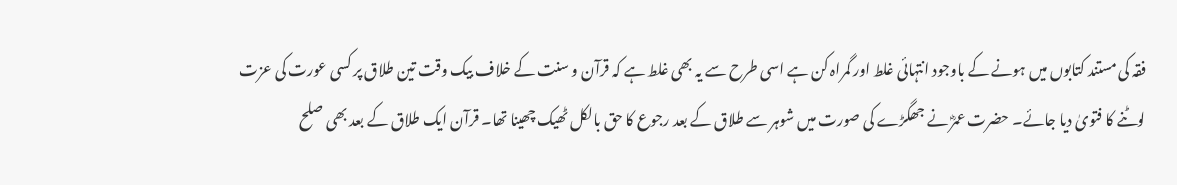فقہ کی مستند کتابوں میں ہونے کے باوجود انتہائی غلط اور گمراہ کن ہے اسی طرح سے یہ بھی غلط ہے کہ قرآن و سنت کے خلاف بیک وقت تین طلاق پر کسی عورت کی عزت لوٹنے کا فتویٰ دیا جائے۔ حضرت عمرؓ نے جھگڑے کی صورت میں شوہر سے طلاق کے بعد رجوع کا حق بالکل ٹھیک چھینا تھا۔ قرآن ایک طلاق کے بعد بھی صلح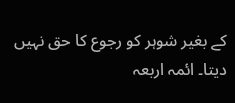کے بغیر شوہر کو رجوع کا حق نہیں دیتا۔ ائمہ اربعہ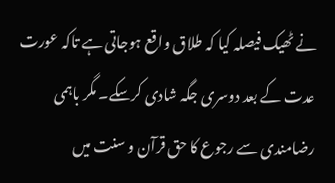نے ٹھیک فیصلہ کیا کہ طلاق واقع ہوجاتی ہے تاکہ عورت عدت کے بعد دوسری جگہ شادی کرسکے۔ مگر باہمی رضامندی سے رجوع کا حق قرآن و سنت میں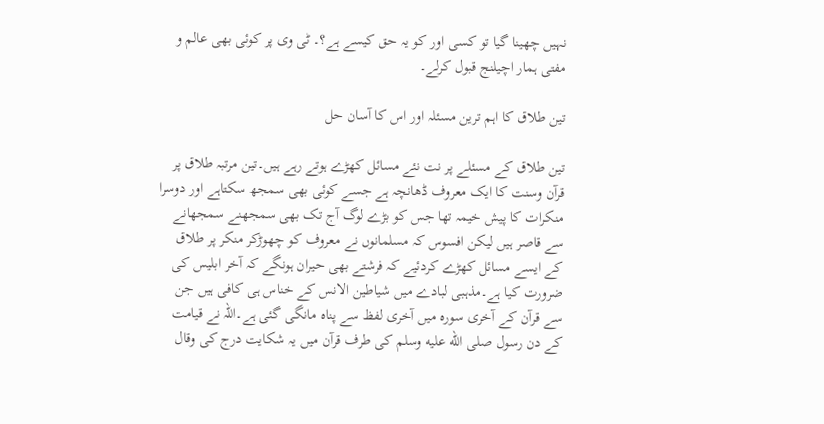نہیں چھینا گیا تو کسی اور کو یہ حق کیسے ہے؟۔ ٹی وی پر کوئی بھی عالم و مفتی ہمار اچیلنج قبول کرلے۔

تین طلاق کا اہم ترین مسئلہ اور اس کا آسان حل

تین طلاق کے مسئلے پر نت نئے مسائل کھڑے ہوتے رہے ہیں۔تین مرتبہ طلاق پر قرآن وسنت کا ایک معروف ڈھانچہ ہے جسے کوئی بھی سمجھ سکتاہے اور دوسرا منکرات کا پیش خیمہ تھا جس کو بڑے لوگ آج تک بھی سمجھنے سمجھانے سے قاصر ہیں لیکن افسوس کہ مسلمانوں نے معروف کو چھوڑکر منکر پر طلاق کے ایسے مسائل کھڑے کردئیے کہ فرشتے بھی حیران ہونگے کہ آخر ابلیس کی ضرورت کیا ہے۔مذہبی لبادے میں شیاطین الانس کے خناس ہی کافی ہیں جن سے قرآن کے آخری سورہ میں آخری لفظ سے پناہ مانگی گئی ہے۔اللہ نے قیامت کے دن رسول صلى الله عليه وسلم کی طرف قرآن میں یہ شکایت درج کی وقال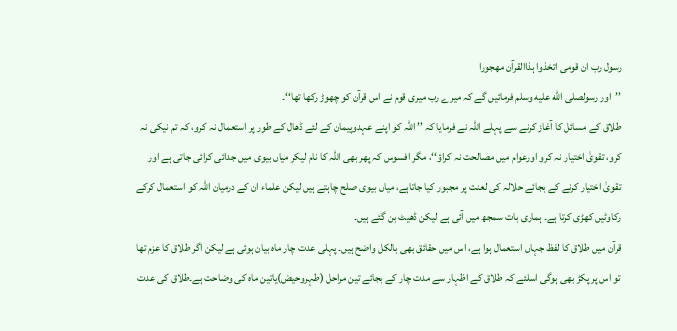رسول رب ان قومی اتخذوا ہذاالقرآن مھجورا
’’اور رسولصلى الله عليه وسلم فرمائیں گے کہ میرے رب میری قوم نے اس قرآن کو چھوڑ رکھا تھا‘‘۔
طلاق کے مسائل کا آغاز کرنے سے پہلے اللہ نے فرمایا کہ ’’ اللہ کو اپنے عہدوپیمان کے لئے ڈھال کے طور پر استعمال نہ کرو، کہ تم نیکی نہ کرو، تقویٰ اختیار نہ کرو اورعوام میں مصالحت نہ کراؤ‘‘، مگر افسوس کہ پھر بھی اللہ کا نام لیکر میاں بیوی میں جدائی کرائی جاتی ہے اور تقویٰ اختیار کرنے کے بجائے حلالہ کی لعنت پر مجبور کیا جاتاہے، میاں بیوی صلح چاہتے ہیں لیکن علماء ان کے درمیان اللہ کو استعمال کرکے رکاوٹیں کھڑی کرتا ہے۔ ہماری بات سمجھ میں آئی ہے لیکن ڈھیٹ بن گئے ہیں۔
قرآن میں طلاق کا لفظ جہاں استعمال ہوا ہے، اس میں حقائق بھی بالکل واضح ہیں۔ پہلی عدت چار ماہ بیان ہوئی ہے لیکن اگر طلاق کا عزم تھا تو اس پر پکڑ بھی ہوگی اسلئے کہ طلاق کے اظہار سے مدت چار کے بجائے تین مراحل (طہروحیض)یاتین ماہ کی وضاحت ہے۔طلاق کی عدت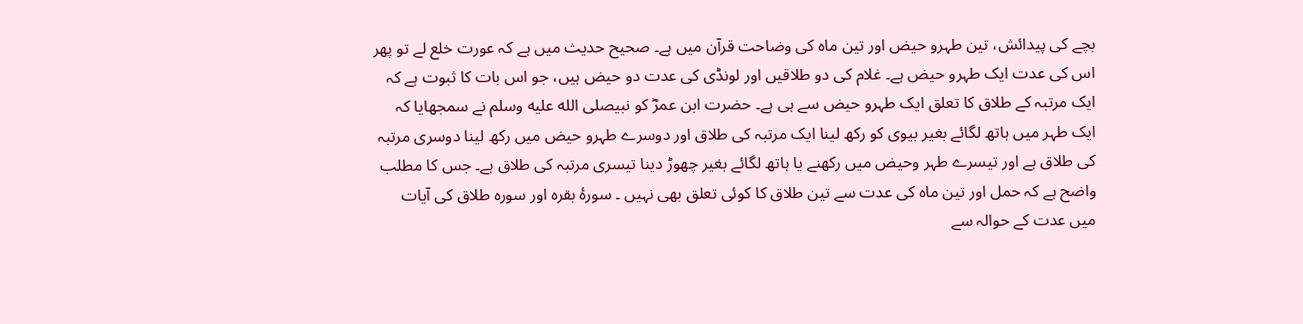بچے کی پیدائش، تین طہرو حیض اور تین ماہ کی وضاحت قرآن میں ہے۔ صحیح حدیث میں ہے کہ عورت خلع لے تو پھر اس کی عدت ایک طہرو حیض ہے۔ غلام کی دو طلاقیں اور لونڈی کی عدت دو حیض ہیں، جو اس بات کا ثبوت ہے کہ ایک مرتبہ کے طلاق کا تعلق ایک طہرو حیض سے ہی ہے۔ حضرت ابن عمرؓ کو نبیصلى الله عليه وسلم نے سمجھایا کہ ایک طہر میں ہاتھ لگائے بغیر بیوی کو رکھ لینا ایک مرتبہ کی طلاق اور دوسرے طہرو حیض میں رکھ لینا دوسری مرتبہ کی طلاق ہے اور تیسرے طہر وحیض میں رکھنے یا ہاتھ لگائے بغیر چھوڑ دینا تیسری مرتبہ کی طلاق ہے۔ جس کا مطلب واضح ہے کہ حمل اور تین ماہ کی عدت سے تین طلاق کا کوئی تعلق بھی نہیں ۔ سورۂ بقرہ اور سورہ طلاق کی آیات میں عدت کے حوالہ سے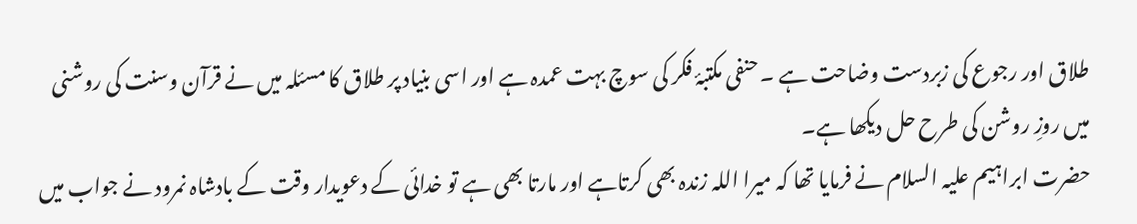طلاق اور رجوع کی زبردست وضاحت ہے ۔ حنفی مکتبۂ فکر کی سوچ بہت عمدہ ہے اور اسی بنیاد پر طلاق کا مسئلہ میں نے قرآن وسنت کی روشنی میں روزِ روشن کی طرح حل دیکھا ہے۔
حضرت ابراہیم علیہ السلام نے فرمایا تھا کہ میرا اللہ زندہ بھی کرتاہے اور مارتا بھی ہے تو خدائی کے دعویدار وقت کے بادشاہ نمرود نے جواب میں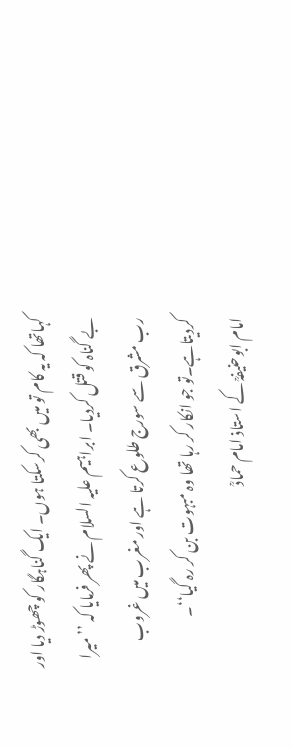کہاتھا کہ یہ کام تو میں بھی کرسکتا ہوں۔ ایک گناہگار کو چھوڑ دیا اور بے گناہ کو قتل کردیا۔ ابراہیم علیہ السلام نے پھر فرمایا کہ ’’میرا رب مشرق سے سورج طلوع کرتا ہے اور مغرب میں غروب کردیتاہے۔تو جو انکار کر رہا تھا وہ مبہوت بن کر رہ گیا‘‘۔
امام ابوحنیفہؒ کے استاذ امام حمادؒ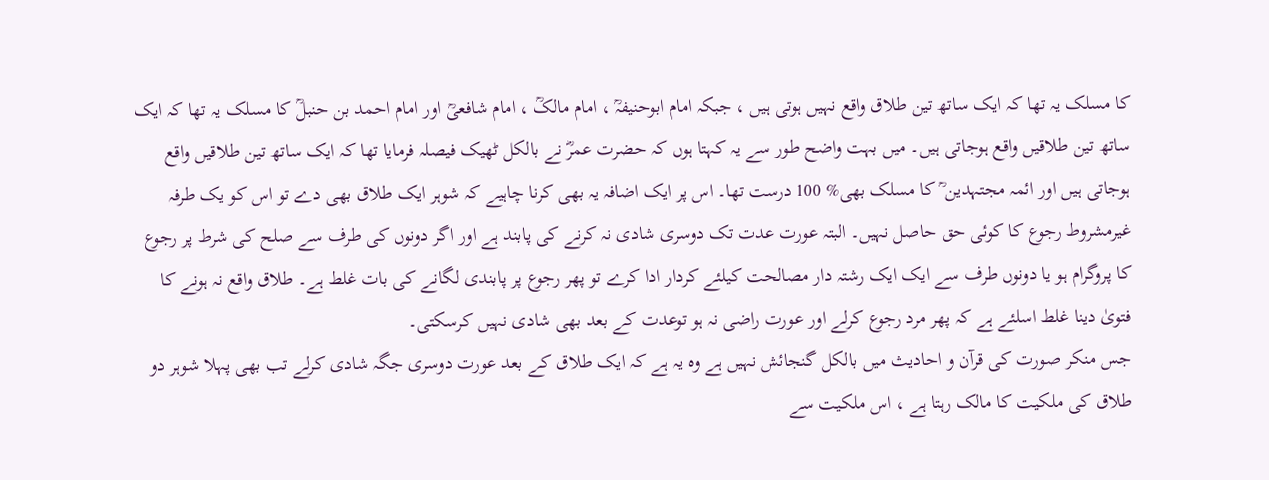کا مسلک یہ تھا کہ ایک ساتھ تین طلاق واقع نہیں ہوتی ہیں ، جبکہ امام ابوحنیفہؒ ، امام مالکؒ ، امام شافعیؒ اور امام احمد بن حنبلؒ کا مسلک یہ تھا کہ ایک ساتھ تین طلاقیں واقع ہوجاتی ہیں۔ میں بہت واضح طور سے یہ کہتا ہوں کہ حضرت عمرؓ نے بالکل ٹھیک فیصلہ فرمایا تھا کہ ایک ساتھ تین طلاقیں واقع ہوجاتی ہیں اور ائمہ مجتہدین ؒ کا مسلک بھی% 100 درست تھا۔ اس پر ایک اضافہ یہ بھی کرنا چاہیے کہ شوہر ایک طلاق بھی دے تو اس کو یک طرفہ غیرمشروط رجوع کا کوئی حق حاصل نہیں۔ البتہ عورت عدت تک دوسری شادی نہ کرنے کی پابند ہے اور اگر دونوں کی طرف سے صلح کی شرط پر رجوع کا پروگرام ہو یا دونوں طرف سے ایک ایک رشتہ دار مصالحت کیلئے کردار ادا کرے تو پھر رجوع پر پابندی لگانے کی بات غلط ہے۔ طلاق واقع نہ ہونے کا فتویٰ دینا غلط اسلئے ہے کہ پھر مرد رجوع کرلے اور عورت راضی نہ ہو توعدت کے بعد بھی شادی نہیں کرسکتی۔
جس منکر صورت کی قرآن و احادیث میں بالکل گنجائش نہیں ہے وہ یہ ہے کہ ایک طلاق کے بعد عورت دوسری جگہ شادی کرلے تب بھی پہلا شوہر دو طلاق کی ملکیت کا مالک رہتا ہے ، اس ملکیت سے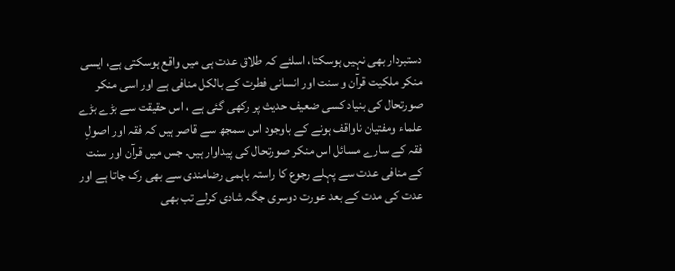دستبردار بھی نہیں ہوسکتا، اسلئے کہ طلاق عدت ہی میں واقع ہوسکتی ہے، ایسی منکر ملکیت قرآن و سنت اور انسانی فطرت کے بالکل منافی ہے اور اسی منکر صورتحال کی بنیاد کسی ضعیف حدیث پر رکھی گئی ہے ، اس حقیقت سے بڑے بڑے علماء ومفتیان ناواقف ہونے کے باوجود اس سمجھ سے قاصر ہیں کہ فقہ اور اصولِ فقہ کے سارے مسائل اس منکر صورتحال کی پیداوار ہیں۔ جس میں قرآن اور سنت کے منافی عدت سے پہلے رجوع کا راستہ باہمی رضامندی سے بھی رک جاتا ہے اور عدت کی مدت کے بعد عورت دوسری جگہ شادی کرلے تب بھی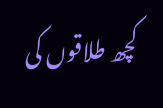کچھ طلاقوں کی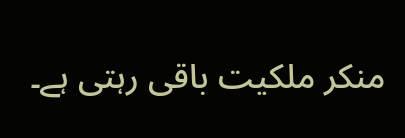منکر ملکیت باقی رہتی ہے۔